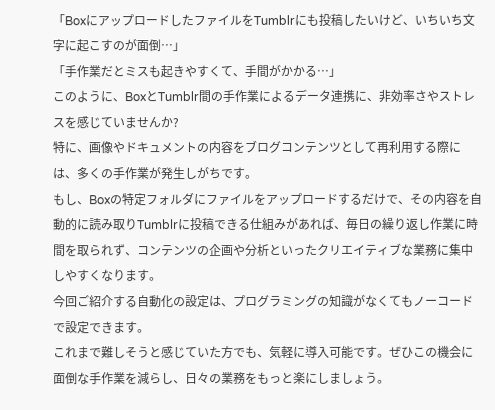「BoxにアップロードしたファイルをTumblrにも投稿したいけど、いちいち文字に起こすのが面倒…」
「手作業だとミスも起きやすくて、手間がかかる…」
このように、BoxとTumblr間の手作業によるデータ連携に、非効率さやストレスを感じていませんか?
特に、画像やドキュメントの内容をブログコンテンツとして再利用する際には、多くの手作業が発生しがちです。
もし、Boxの特定フォルダにファイルをアップロードするだけで、その内容を自動的に読み取りTumblrに投稿できる仕組みがあれば、毎日の繰り返し作業に時間を取られず、コンテンツの企画や分析といったクリエイティブな業務に集中しやすくなります。
今回ご紹介する自動化の設定は、プログラミングの知識がなくてもノーコードで設定できます。
これまで難しそうと感じていた方でも、気軽に導入可能です。ぜひこの機会に面倒な手作業を減らし、日々の業務をもっと楽にしましょう。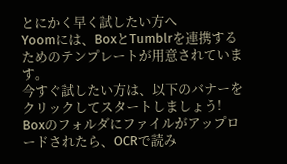とにかく早く試したい方へ
Yoomには、BoxとTumblrを連携するためのテンプレートが用意されています。
今すぐ試したい方は、以下のバナーをクリックしてスタートしましょう!
Boxのフォルダにファイルがアップロードされたら、OCRで読み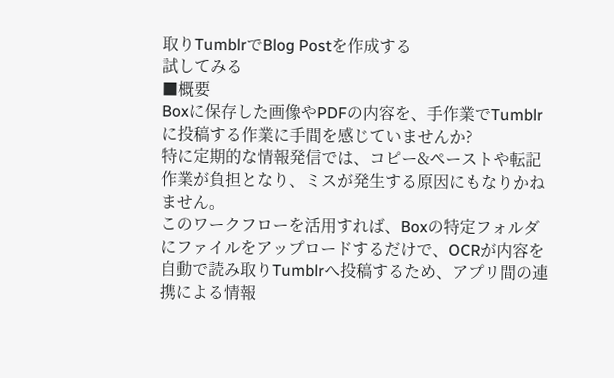取りTumblrでBlog Postを作成する
試してみる
■概要
Boxに保存した画像やPDFの内容を、手作業でTumblrに投稿する作業に手間を感じていませんか?
特に定期的な情報発信では、コピー&ペーストや転記作業が負担となり、ミスが発生する原因にもなりかねません。
このワークフローを活用すれば、Boxの特定フォルダにファイルをアップロードするだけで、OCRが内容を自動で読み取りTumblrへ投稿するため、アプリ間の連携による情報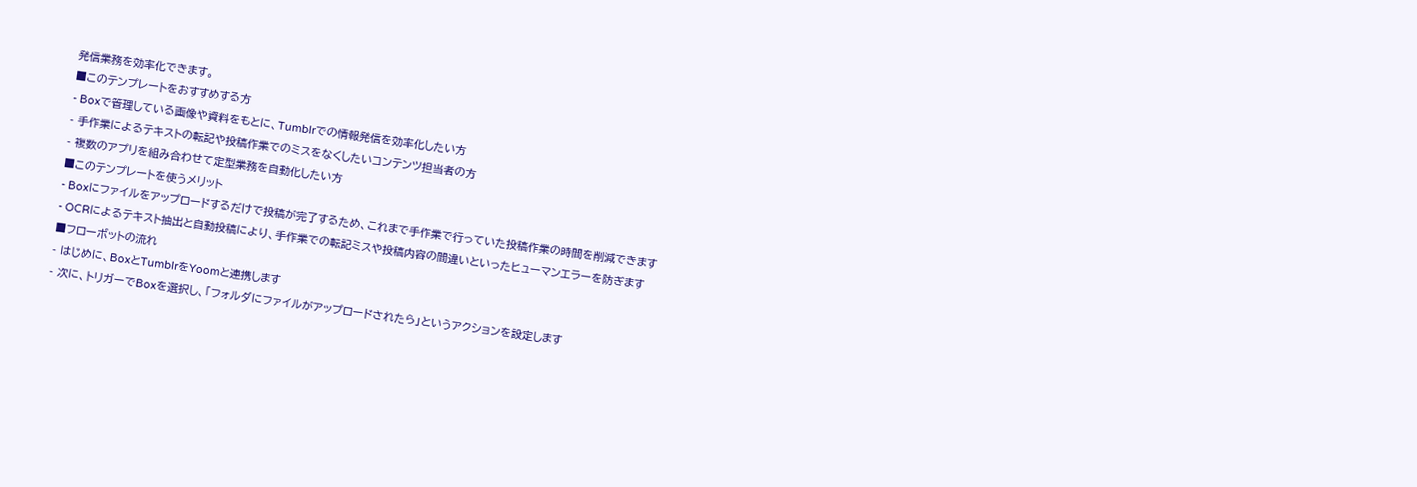発信業務を効率化できます。
■このテンプレートをおすすめする方
- Boxで管理している画像や資料をもとに、Tumblrでの情報発信を効率化したい方
- 手作業によるテキストの転記や投稿作業でのミスをなくしたいコンテンツ担当者の方
- 複数のアプリを組み合わせて定型業務を自動化したい方
■このテンプレートを使うメリット
- Boxにファイルをアップロードするだけで投稿が完了するため、これまで手作業で行っていた投稿作業の時間を削減できます
- OCRによるテキスト抽出と自動投稿により、手作業での転記ミスや投稿内容の間違いといったヒューマンエラーを防ぎます
■フローボットの流れ
- はじめに、BoxとTumblrをYoomと連携します
- 次に、トリガーでBoxを選択し、「フォルダにファイルがアップロードされたら」というアクションを設定します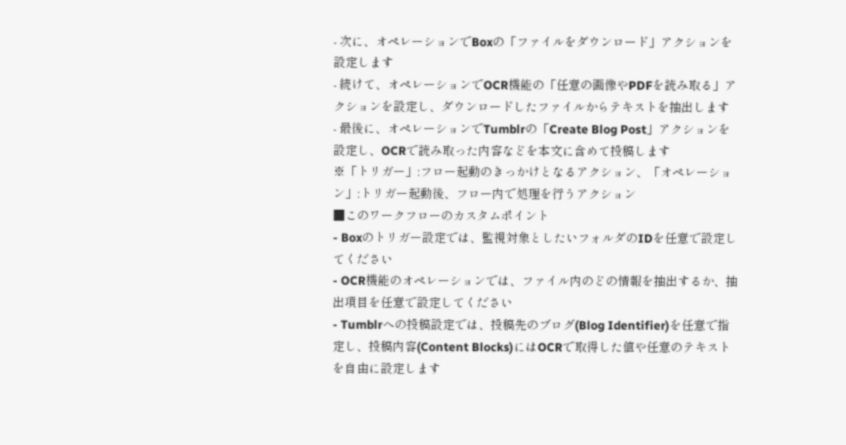- 次に、オペレーションでBoxの「ファイルをダウンロード」アクションを設定します
- 続けて、オペレーションでOCR機能の「任意の画像やPDFを読み取る」アクションを設定し、ダウンロードしたファイルからテキストを抽出します
- 最後に、オペレーションでTumblrの「Create Blog Post」アクションを設定し、OCRで読み取った内容などを本文に含めて投稿します
※「トリガー」:フロー起動のきっかけとなるアクション、「オペレーション」:トリガー起動後、フロー内で処理を行うアクション
■このワークフローのカスタムポイント
- Boxのトリガー設定では、監視対象としたいフォルダのIDを任意で設定してください
- OCR機能のオペレーションでは、ファイル内のどの情報を抽出するか、抽出項目を任意で設定してください
- Tumblrへの投稿設定では、投稿先のブログ(Blog Identifier)を任意で指定し、投稿内容(Content Blocks)にはOCRで取得した値や任意のテキストを自由に設定します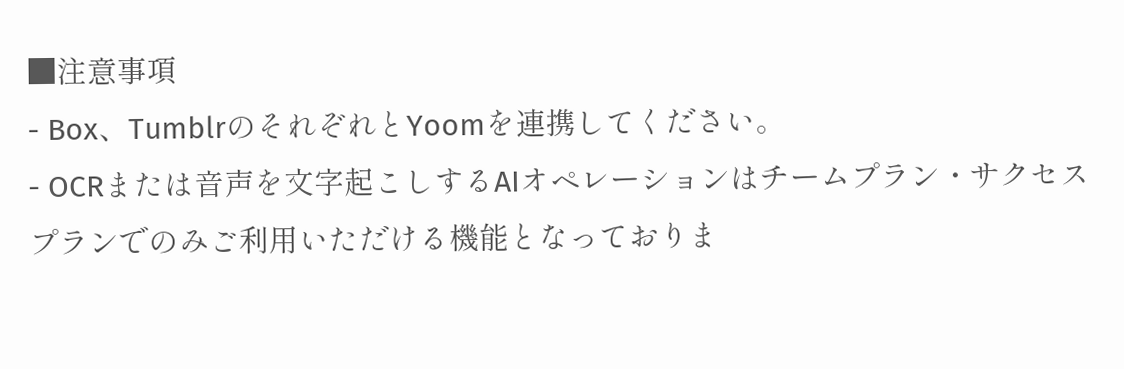■注意事項
- Box、TumblrのそれぞれとYoomを連携してください。
- OCRまたは音声を文字起こしするAIオペレーションはチームプラン・サクセスプランでのみご利用いただける機能となっておりま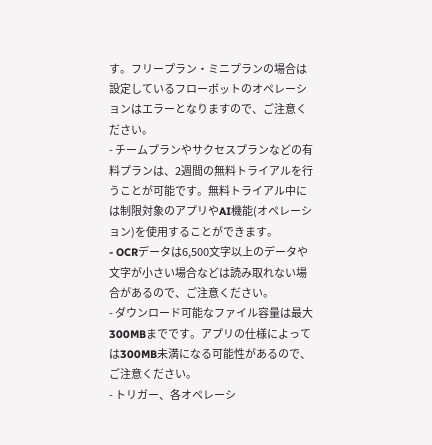す。フリープラン・ミニプランの場合は設定しているフローボットのオペレーションはエラーとなりますので、ご注意ください。
- チームプランやサクセスプランなどの有料プランは、2週間の無料トライアルを行うことが可能です。無料トライアル中には制限対象のアプリやAI機能(オペレーション)を使用することができます。
- OCRデータは6,500文字以上のデータや文字が小さい場合などは読み取れない場合があるので、ご注意ください。
- ダウンロード可能なファイル容量は最大300MBまでです。アプリの仕様によっては300MB未満になる可能性があるので、ご注意ください。
- トリガー、各オペレーシ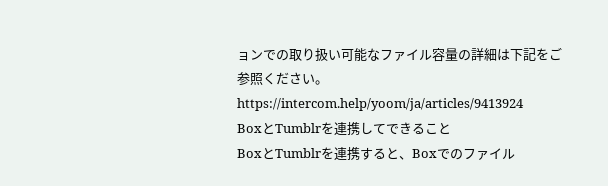ョンでの取り扱い可能なファイル容量の詳細は下記をご参照ください。
https://intercom.help/yoom/ja/articles/9413924
BoxとTumblrを連携してできること
BoxとTumblrを連携すると、Boxでのファイル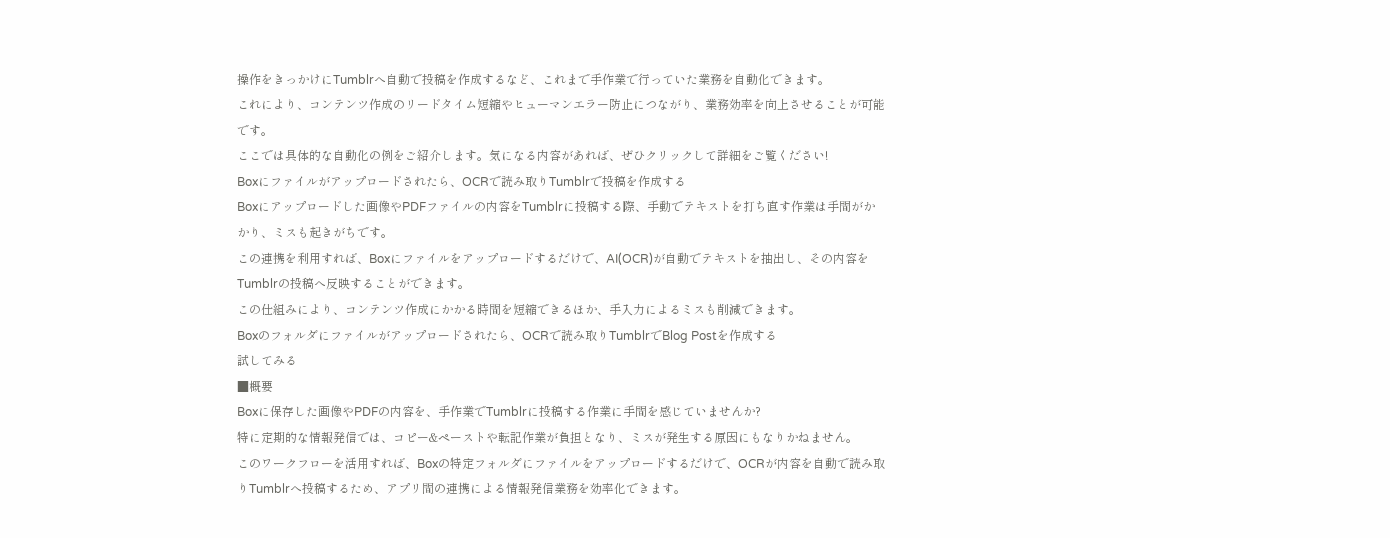操作をきっかけにTumblrへ自動で投稿を作成するなど、これまで手作業で行っていた業務を自動化できます。
これにより、コンテンツ作成のリードタイム短縮やヒューマンエラー防止につながり、業務効率を向上させることが可能です。
ここでは具体的な自動化の例をご紹介します。気になる内容があれば、ぜひクリックして詳細をご覧ください!
Boxにファイルがアップロードされたら、OCRで読み取りTumblrで投稿を作成する
Boxにアップロードした画像やPDFファイルの内容をTumblrに投稿する際、手動でテキストを打ち直す作業は手間がかかり、ミスも起きがちです。
この連携を利用すれば、Boxにファイルをアップロードするだけで、AI(OCR)が自動でテキストを抽出し、その内容をTumblrの投稿へ反映することができます。
この仕組みにより、コンテンツ作成にかかる時間を短縮できるほか、手入力によるミスも削減できます。
Boxのフォルダにファイルがアップロードされたら、OCRで読み取りTumblrでBlog Postを作成する
試してみる
■概要
Boxに保存した画像やPDFの内容を、手作業でTumblrに投稿する作業に手間を感じていませんか?
特に定期的な情報発信では、コピー&ペーストや転記作業が負担となり、ミスが発生する原因にもなりかねません。
このワークフローを活用すれば、Boxの特定フォルダにファイルをアップロードするだけで、OCRが内容を自動で読み取りTumblrへ投稿するため、アプリ間の連携による情報発信業務を効率化できます。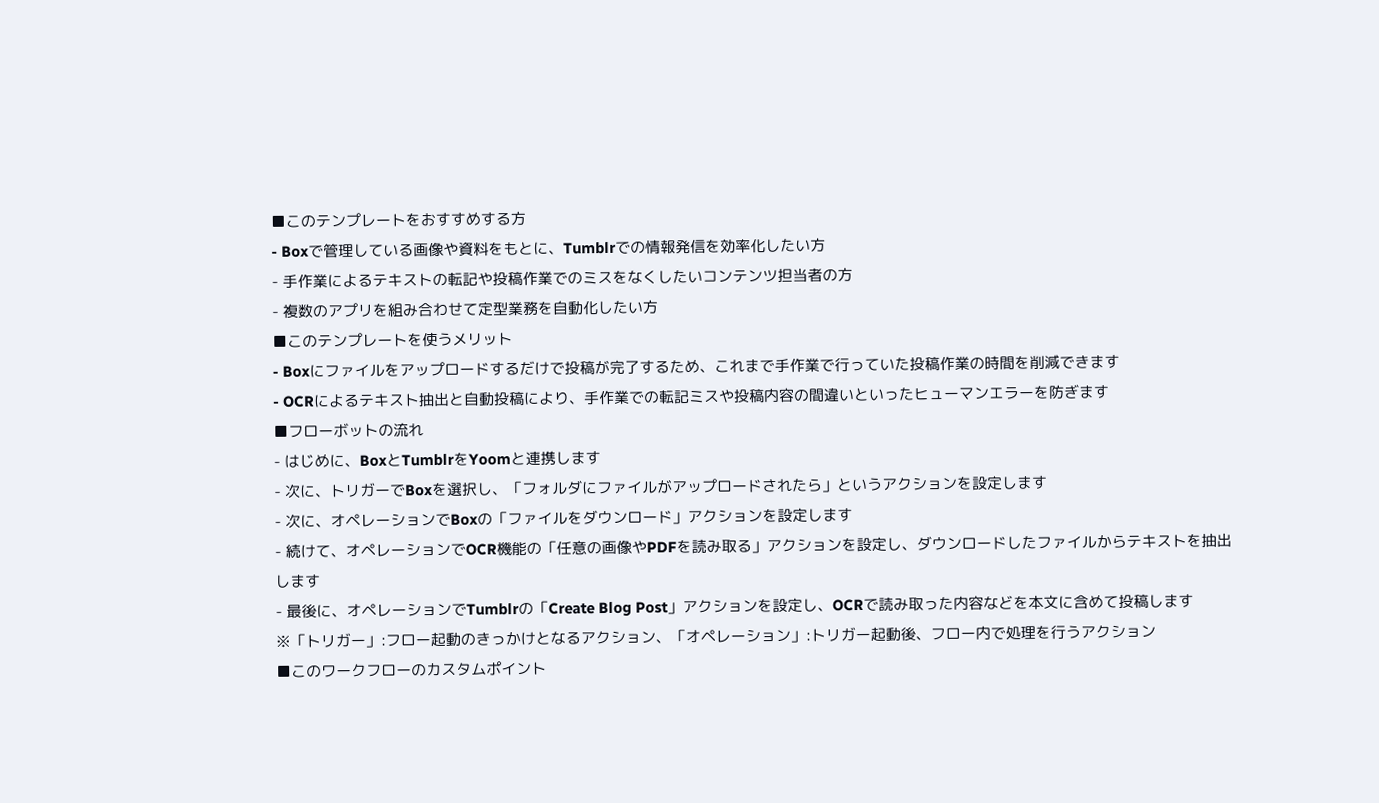■このテンプレートをおすすめする方
- Boxで管理している画像や資料をもとに、Tumblrでの情報発信を効率化したい方
- 手作業によるテキストの転記や投稿作業でのミスをなくしたいコンテンツ担当者の方
- 複数のアプリを組み合わせて定型業務を自動化したい方
■このテンプレートを使うメリット
- Boxにファイルをアップロードするだけで投稿が完了するため、これまで手作業で行っていた投稿作業の時間を削減できます
- OCRによるテキスト抽出と自動投稿により、手作業での転記ミスや投稿内容の間違いといったヒューマンエラーを防ぎます
■フローボットの流れ
- はじめに、BoxとTumblrをYoomと連携します
- 次に、トリガーでBoxを選択し、「フォルダにファイルがアップロードされたら」というアクションを設定します
- 次に、オペレーションでBoxの「ファイルをダウンロード」アクションを設定します
- 続けて、オペレーションでOCR機能の「任意の画像やPDFを読み取る」アクションを設定し、ダウンロードしたファイルからテキストを抽出します
- 最後に、オペレーションでTumblrの「Create Blog Post」アクションを設定し、OCRで読み取った内容などを本文に含めて投稿します
※「トリガー」:フロー起動のきっかけとなるアクション、「オペレーション」:トリガー起動後、フロー内で処理を行うアクション
■このワークフローのカスタムポイント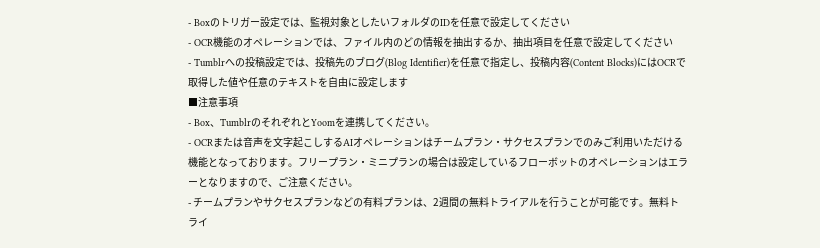- Boxのトリガー設定では、監視対象としたいフォルダのIDを任意で設定してください
- OCR機能のオペレーションでは、ファイル内のどの情報を抽出するか、抽出項目を任意で設定してください
- Tumblrへの投稿設定では、投稿先のブログ(Blog Identifier)を任意で指定し、投稿内容(Content Blocks)にはOCRで取得した値や任意のテキストを自由に設定します
■注意事項
- Box、TumblrのそれぞれとYoomを連携してください。
- OCRまたは音声を文字起こしするAIオペレーションはチームプラン・サクセスプランでのみご利用いただける機能となっております。フリープラン・ミニプランの場合は設定しているフローボットのオペレーションはエラーとなりますので、ご注意ください。
- チームプランやサクセスプランなどの有料プランは、2週間の無料トライアルを行うことが可能です。無料トライ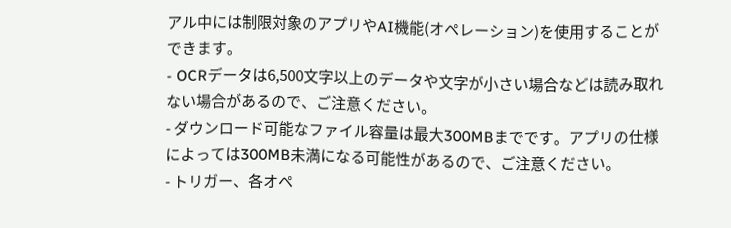アル中には制限対象のアプリやAI機能(オペレーション)を使用することができます。
- OCRデータは6,500文字以上のデータや文字が小さい場合などは読み取れない場合があるので、ご注意ください。
- ダウンロード可能なファイル容量は最大300MBまでです。アプリの仕様によっては300MB未満になる可能性があるので、ご注意ください。
- トリガー、各オペ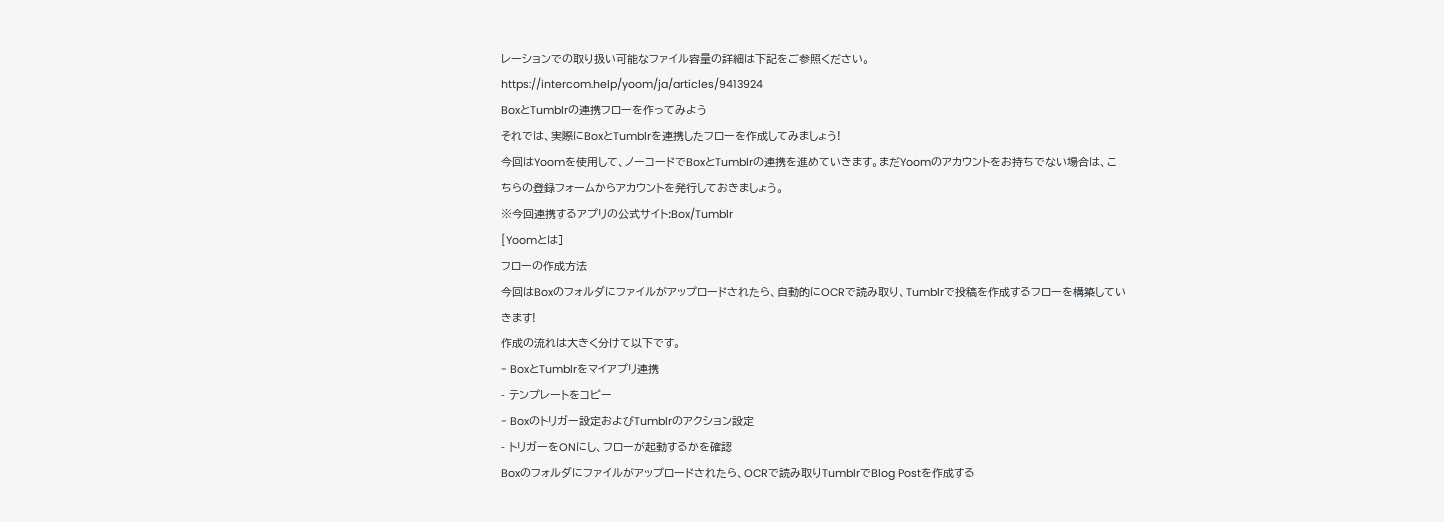レーションでの取り扱い可能なファイル容量の詳細は下記をご参照ください。
https://intercom.help/yoom/ja/articles/9413924
BoxとTumblrの連携フローを作ってみよう
それでは、実際にBoxとTumblrを連携したフローを作成してみましょう!
今回はYoomを使用して、ノーコードでBoxとTumblrの連携を進めていきます。まだYoomのアカウントをお持ちでない場合は、こちらの登録フォームからアカウントを発行しておきましょう。
※今回連携するアプリの公式サイト:Box/Tumblr
[Yoomとは]
フローの作成方法
今回はBoxのフォルダにファイルがアップロードされたら、自動的にOCRで読み取り、Tumblrで投稿を作成するフローを構築していきます!
作成の流れは大きく分けて以下です。
- BoxとTumblrをマイアプリ連携
- テンプレートをコピー
- Boxのトリガー設定およびTumblrのアクション設定
- トリガーをONにし、フローが起動するかを確認
Boxのフォルダにファイルがアップロードされたら、OCRで読み取りTumblrでBlog Postを作成する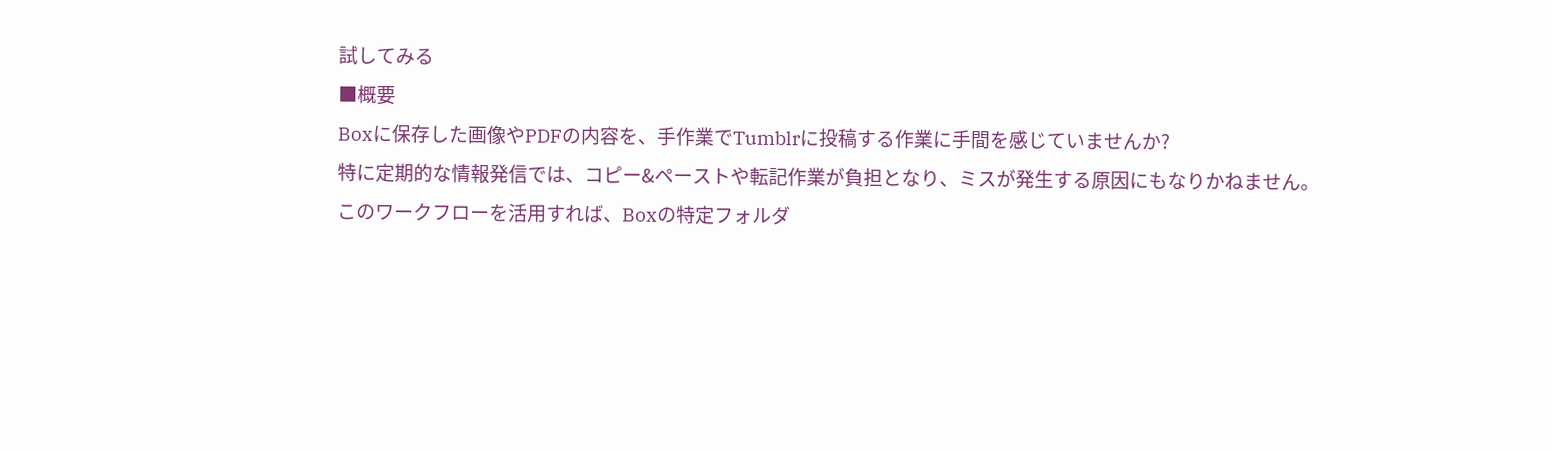試してみる
■概要
Boxに保存した画像やPDFの内容を、手作業でTumblrに投稿する作業に手間を感じていませんか?
特に定期的な情報発信では、コピー&ペーストや転記作業が負担となり、ミスが発生する原因にもなりかねません。
このワークフローを活用すれば、Boxの特定フォルダ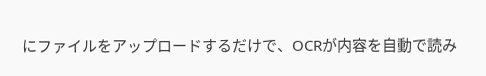にファイルをアップロードするだけで、OCRが内容を自動で読み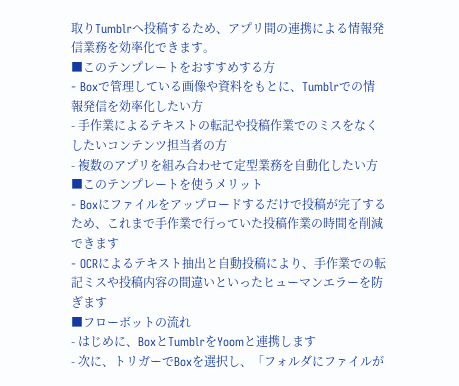取りTumblrへ投稿するため、アプリ間の連携による情報発信業務を効率化できます。
■このテンプレートをおすすめする方
- Boxで管理している画像や資料をもとに、Tumblrでの情報発信を効率化したい方
- 手作業によるテキストの転記や投稿作業でのミスをなくしたいコンテンツ担当者の方
- 複数のアプリを組み合わせて定型業務を自動化したい方
■このテンプレートを使うメリット
- Boxにファイルをアップロードするだけで投稿が完了するため、これまで手作業で行っていた投稿作業の時間を削減できます
- OCRによるテキスト抽出と自動投稿により、手作業での転記ミスや投稿内容の間違いといったヒューマンエラーを防ぎます
■フローボットの流れ
- はじめに、BoxとTumblrをYoomと連携します
- 次に、トリガーでBoxを選択し、「フォルダにファイルが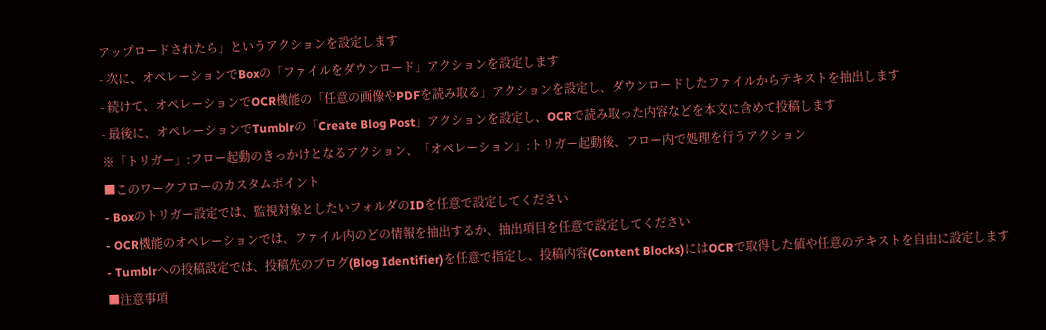アップロードされたら」というアクションを設定します
- 次に、オペレーションでBoxの「ファイルをダウンロード」アクションを設定します
- 続けて、オペレーションでOCR機能の「任意の画像やPDFを読み取る」アクションを設定し、ダウンロードしたファイルからテキストを抽出します
- 最後に、オペレーションでTumblrの「Create Blog Post」アクションを設定し、OCRで読み取った内容などを本文に含めて投稿します
※「トリガー」:フロー起動のきっかけとなるアクション、「オペレーション」:トリガー起動後、フロー内で処理を行うアクション
■このワークフローのカスタムポイント
- Boxのトリガー設定では、監視対象としたいフォルダのIDを任意で設定してください
- OCR機能のオペレーションでは、ファイル内のどの情報を抽出するか、抽出項目を任意で設定してください
- Tumblrへの投稿設定では、投稿先のブログ(Blog Identifier)を任意で指定し、投稿内容(Content Blocks)にはOCRで取得した値や任意のテキストを自由に設定します
■注意事項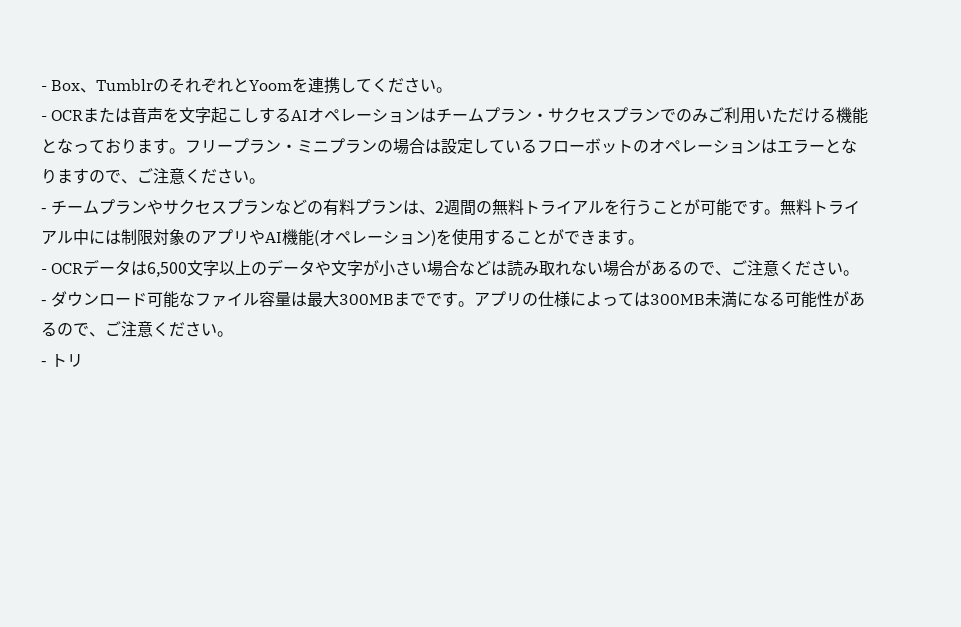- Box、TumblrのそれぞれとYoomを連携してください。
- OCRまたは音声を文字起こしするAIオペレーションはチームプラン・サクセスプランでのみご利用いただける機能となっております。フリープラン・ミニプランの場合は設定しているフローボットのオペレーションはエラーとなりますので、ご注意ください。
- チームプランやサクセスプランなどの有料プランは、2週間の無料トライアルを行うことが可能です。無料トライアル中には制限対象のアプリやAI機能(オペレーション)を使用することができます。
- OCRデータは6,500文字以上のデータや文字が小さい場合などは読み取れない場合があるので、ご注意ください。
- ダウンロード可能なファイル容量は最大300MBまでです。アプリの仕様によっては300MB未満になる可能性があるので、ご注意ください。
- トリ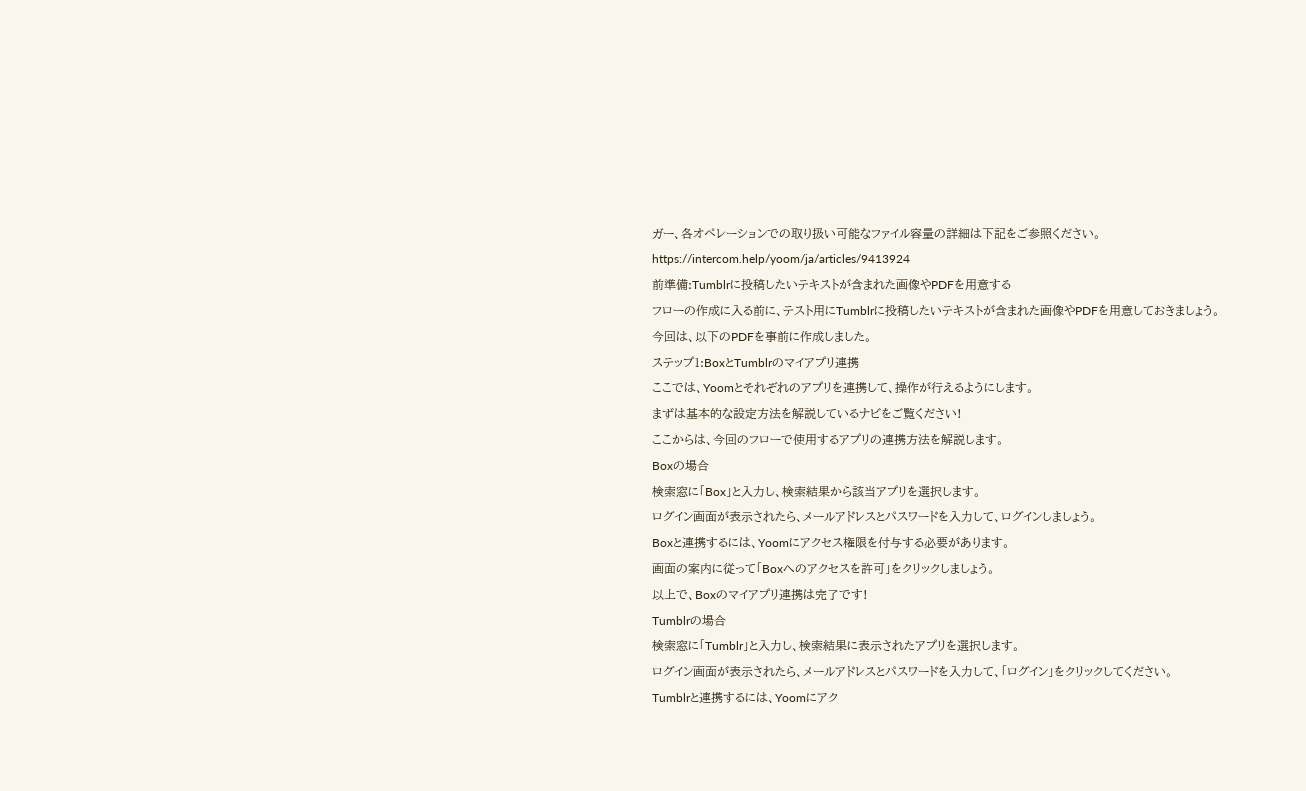ガー、各オペレーションでの取り扱い可能なファイル容量の詳細は下記をご参照ください。
https://intercom.help/yoom/ja/articles/9413924
前準備:Tumblrに投稿したいテキストが含まれた画像やPDFを用意する
フローの作成に入る前に、テスト用にTumblrに投稿したいテキストが含まれた画像やPDFを用意しておきましょう。
今回は、以下のPDFを事前に作成しました。
ステップ1:BoxとTumblrのマイアプリ連携
ここでは、Yoomとそれぞれのアプリを連携して、操作が行えるようにします。
まずは基本的な設定方法を解説しているナビをご覧ください!
ここからは、今回のフローで使用するアプリの連携方法を解説します。
Boxの場合
検索窓に「Box」と入力し、検索結果から該当アプリを選択します。
ログイン画面が表示されたら、メールアドレスとパスワードを入力して、ログインしましょう。
Boxと連携するには、Yoomにアクセス権限を付与する必要があります。
画面の案内に従って「Boxへのアクセスを許可」をクリックしましょう。
以上で、Boxのマイアプリ連携は完了です!
Tumblrの場合
検索窓に「Tumblr」と入力し、検索結果に表示されたアプリを選択します。
ログイン画面が表示されたら、メールアドレスとパスワードを入力して、「ログイン」をクリックしてください。
Tumblrと連携するには、Yoomにアク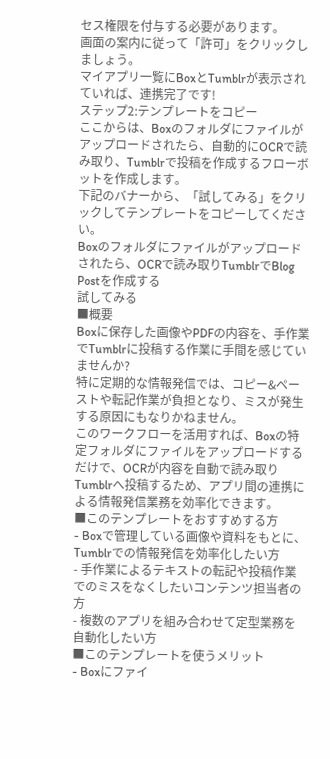セス権限を付与する必要があります。
画面の案内に従って「許可」をクリックしましょう。
マイアプリ一覧にBoxとTumblrが表示されていれば、連携完了です!
ステップ2:テンプレートをコピー
ここからは、Boxのフォルダにファイルがアップロードされたら、自動的にOCRで読み取り、Tumblrで投稿を作成するフローボットを作成します。
下記のバナーから、「試してみる」をクリックしてテンプレートをコピーしてください。
Boxのフォルダにファイルがアップロードされたら、OCRで読み取りTumblrでBlog Postを作成する
試してみる
■概要
Boxに保存した画像やPDFの内容を、手作業でTumblrに投稿する作業に手間を感じていませんか?
特に定期的な情報発信では、コピー&ペーストや転記作業が負担となり、ミスが発生する原因にもなりかねません。
このワークフローを活用すれば、Boxの特定フォルダにファイルをアップロードするだけで、OCRが内容を自動で読み取りTumblrへ投稿するため、アプリ間の連携による情報発信業務を効率化できます。
■このテンプレートをおすすめする方
- Boxで管理している画像や資料をもとに、Tumblrでの情報発信を効率化したい方
- 手作業によるテキストの転記や投稿作業でのミスをなくしたいコンテンツ担当者の方
- 複数のアプリを組み合わせて定型業務を自動化したい方
■このテンプレートを使うメリット
- Boxにファイ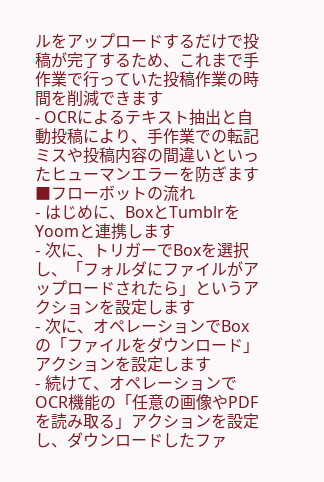ルをアップロードするだけで投稿が完了するため、これまで手作業で行っていた投稿作業の時間を削減できます
- OCRによるテキスト抽出と自動投稿により、手作業での転記ミスや投稿内容の間違いといったヒューマンエラーを防ぎます
■フローボットの流れ
- はじめに、BoxとTumblrをYoomと連携します
- 次に、トリガーでBoxを選択し、「フォルダにファイルがアップロードされたら」というアクションを設定します
- 次に、オペレーションでBoxの「ファイルをダウンロード」アクションを設定します
- 続けて、オペレーションでOCR機能の「任意の画像やPDFを読み取る」アクションを設定し、ダウンロードしたファ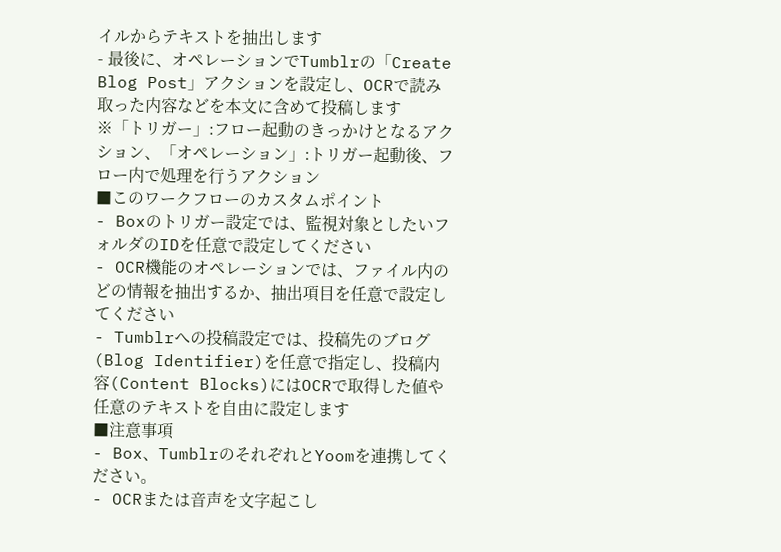イルからテキストを抽出します
- 最後に、オペレーションでTumblrの「Create Blog Post」アクションを設定し、OCRで読み取った内容などを本文に含めて投稿します
※「トリガー」:フロー起動のきっかけとなるアクション、「オペレーション」:トリガー起動後、フロー内で処理を行うアクション
■このワークフローのカスタムポイント
- Boxのトリガー設定では、監視対象としたいフォルダのIDを任意で設定してください
- OCR機能のオペレーションでは、ファイル内のどの情報を抽出するか、抽出項目を任意で設定してください
- Tumblrへの投稿設定では、投稿先のブログ(Blog Identifier)を任意で指定し、投稿内容(Content Blocks)にはOCRで取得した値や任意のテキストを自由に設定します
■注意事項
- Box、TumblrのそれぞれとYoomを連携してください。
- OCRまたは音声を文字起こし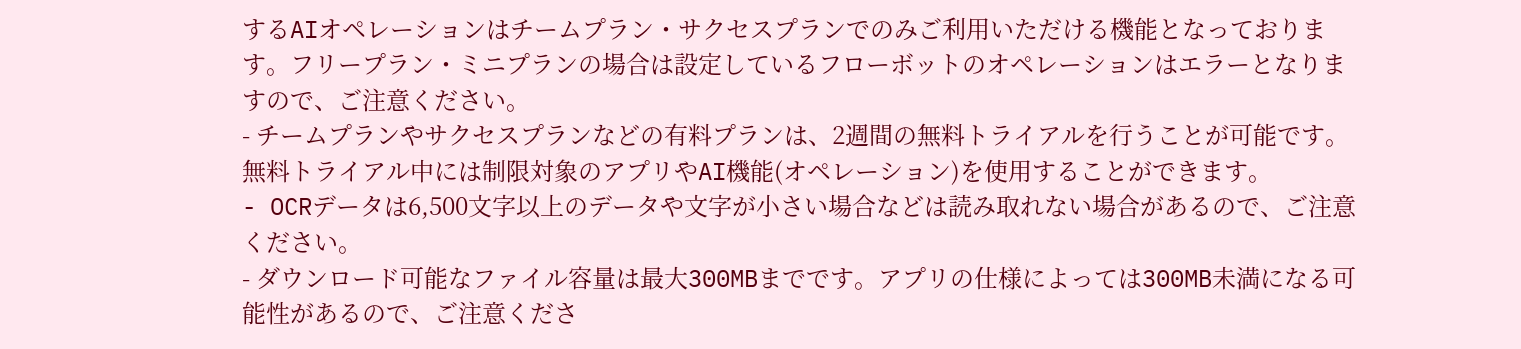するAIオペレーションはチームプラン・サクセスプランでのみご利用いただける機能となっております。フリープラン・ミニプランの場合は設定しているフローボットのオペレーションはエラーとなりますので、ご注意ください。
- チームプランやサクセスプランなどの有料プランは、2週間の無料トライアルを行うことが可能です。無料トライアル中には制限対象のアプリやAI機能(オペレーション)を使用することができます。
- OCRデータは6,500文字以上のデータや文字が小さい場合などは読み取れない場合があるので、ご注意ください。
- ダウンロード可能なファイル容量は最大300MBまでです。アプリの仕様によっては300MB未満になる可能性があるので、ご注意くださ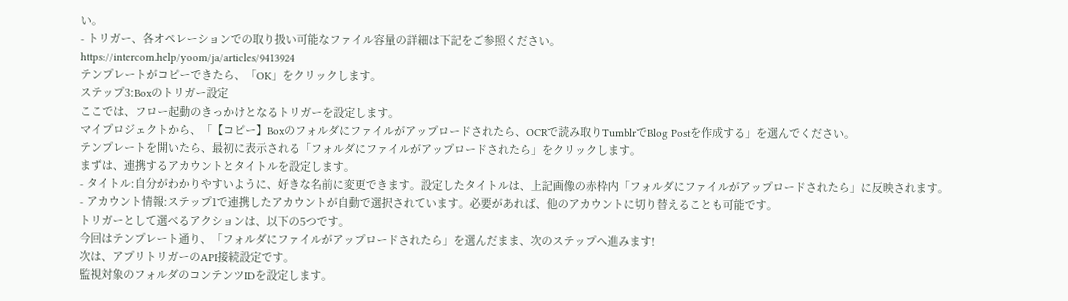い。
- トリガー、各オペレーションでの取り扱い可能なファイル容量の詳細は下記をご参照ください。
https://intercom.help/yoom/ja/articles/9413924
テンプレートがコピーできたら、「OK」をクリックします。
ステップ3:Boxのトリガー設定
ここでは、フロー起動のきっかけとなるトリガーを設定します。
マイプロジェクトから、「【コピー】Boxのフォルダにファイルがアップロードされたら、OCRで読み取りTumblrでBlog Postを作成する」を選んでください。
テンプレートを開いたら、最初に表示される「フォルダにファイルがアップロードされたら」をクリックします。
まずは、連携するアカウントとタイトルを設定します。
- タイトル:自分がわかりやすいように、好きな名前に変更できます。設定したタイトルは、上記画像の赤枠内「フォルダにファイルがアップロードされたら」に反映されます。
- アカウント情報:ステップ1で連携したアカウントが自動で選択されています。必要があれば、他のアカウントに切り替えることも可能です。
トリガーとして選べるアクションは、以下の5つです。
今回はテンプレート通り、「フォルダにファイルがアップロードされたら」を選んだまま、次のステップへ進みます!
次は、アプリトリガーのAPI接続設定です。
監視対象のフォルダのコンテンツIDを設定します。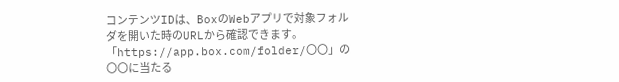コンテンツIDは、BoxのWebアプリで対象フォルダを開いた時のURLから確認できます。
「https://app.box.com/folder/〇〇」の〇〇に当たる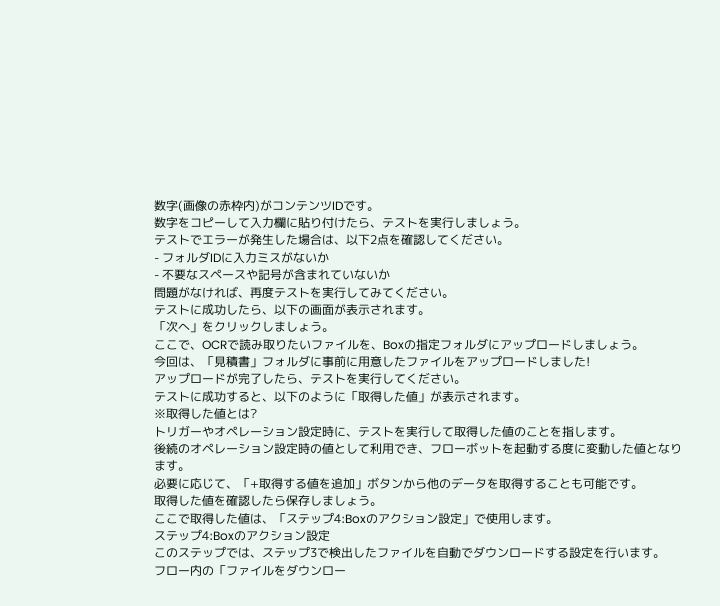数字(画像の赤枠内)がコンテンツIDです。
数字をコピーして入力欄に貼り付けたら、テストを実行しましょう。
テストでエラーが発生した場合は、以下2点を確認してください。
- フォルダIDに入力ミスがないか
- 不要なスペースや記号が含まれていないか
問題がなければ、再度テストを実行してみてください。
テストに成功したら、以下の画面が表示されます。
「次へ」をクリックしましょう。
ここで、OCRで読み取りたいファイルを、Boxの指定フォルダにアップロードしましょう。
今回は、「見積書」フォルダに事前に用意したファイルをアップロードしました!
アップロードが完了したら、テストを実行してください。
テストに成功すると、以下のように「取得した値」が表示されます。
※取得した値とは?
トリガーやオペレーション設定時に、テストを実行して取得した値のことを指します。
後続のオペレーション設定時の値として利用でき、フローボットを起動する度に変動した値となります。
必要に応じて、「+取得する値を追加」ボタンから他のデータを取得することも可能です。
取得した値を確認したら保存しましょう。
ここで取得した値は、「ステップ4:Boxのアクション設定」で使用します。
ステップ4:Boxのアクション設定
このステップでは、ステップ3で検出したファイルを自動でダウンロードする設定を行います。
フロー内の「ファイルをダウンロー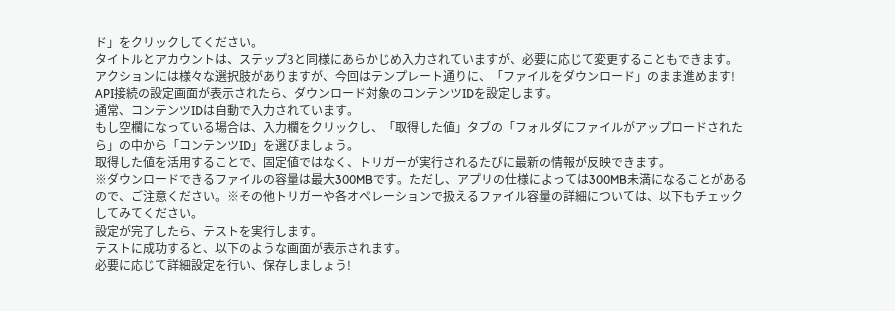ド」をクリックしてください。
タイトルとアカウントは、ステップ3と同様にあらかじめ入力されていますが、必要に応じて変更することもできます。
アクションには様々な選択肢がありますが、今回はテンプレート通りに、「ファイルをダウンロード」のまま進めます!
API接続の設定画面が表示されたら、ダウンロード対象のコンテンツIDを設定します。
通常、コンテンツIDは自動で入力されています。
もし空欄になっている場合は、入力欄をクリックし、「取得した値」タブの「フォルダにファイルがアップロードされたら」の中から「コンテンツID」を選びましょう。
取得した値を活用することで、固定値ではなく、トリガーが実行されるたびに最新の情報が反映できます。
※ダウンロードできるファイルの容量は最大300MBです。ただし、アプリの仕様によっては300MB未満になることがあるので、ご注意ください。※その他トリガーや各オペレーションで扱えるファイル容量の詳細については、以下もチェックしてみてください。
設定が完了したら、テストを実行します。
テストに成功すると、以下のような画面が表示されます。
必要に応じて詳細設定を行い、保存しましょう!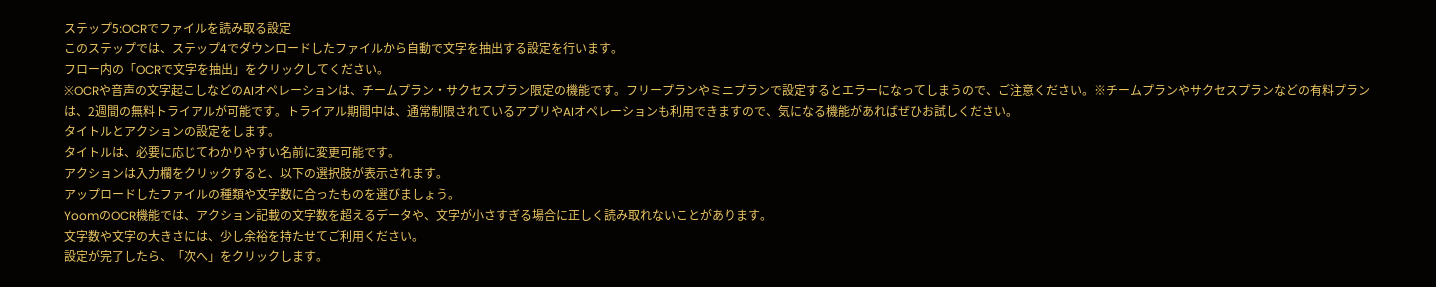ステップ5:OCRでファイルを読み取る設定
このステップでは、ステップ4でダウンロードしたファイルから自動で文字を抽出する設定を行います。
フロー内の「OCRで文字を抽出」をクリックしてください。
※OCRや音声の文字起こしなどのAIオペレーションは、チームプラン・サクセスプラン限定の機能です。フリープランやミニプランで設定するとエラーになってしまうので、ご注意ください。※チームプランやサクセスプランなどの有料プランは、2週間の無料トライアルが可能です。トライアル期間中は、通常制限されているアプリやAIオペレーションも利用できますので、気になる機能があればぜひお試しください。
タイトルとアクションの設定をします。
タイトルは、必要に応じてわかりやすい名前に変更可能です。
アクションは入力欄をクリックすると、以下の選択肢が表示されます。
アップロードしたファイルの種類や文字数に合ったものを選びましょう。
YoomのOCR機能では、アクション記載の文字数を超えるデータや、文字が小さすぎる場合に正しく読み取れないことがあります。
文字数や文字の大きさには、少し余裕を持たせてご利用ください。
設定が完了したら、「次へ」をクリックします。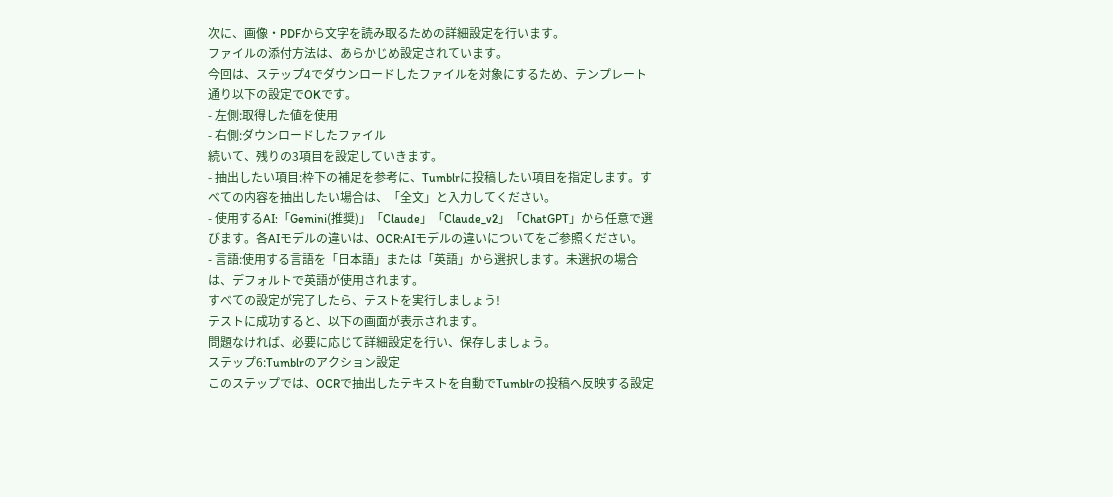次に、画像・PDFから文字を読み取るための詳細設定を行います。
ファイルの添付方法は、あらかじめ設定されています。
今回は、ステップ4でダウンロードしたファイルを対象にするため、テンプレート通り以下の設定でOKです。
- 左側:取得した値を使用
- 右側:ダウンロードしたファイル
続いて、残りの3項目を設定していきます。
- 抽出したい項目:枠下の補足を参考に、Tumblrに投稿したい項目を指定します。すべての内容を抽出したい場合は、「全文」と入力してください。
- 使用するAI:「Gemini(推奨)」「Claude」「Claude_v2」「ChatGPT」から任意で選びます。各AIモデルの違いは、OCR:AIモデルの違いについてをご参照ください。
- 言語:使用する言語を「日本語」または「英語」から選択します。未選択の場合は、デフォルトで英語が使用されます。
すべての設定が完了したら、テストを実行しましょう!
テストに成功すると、以下の画面が表示されます。
問題なければ、必要に応じて詳細設定を行い、保存しましょう。
ステップ6:Tumblrのアクション設定
このステップでは、OCRで抽出したテキストを自動でTumblrの投稿へ反映する設定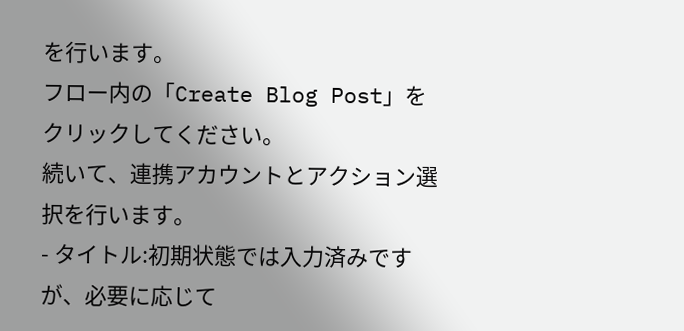を行います。
フロー内の「Create Blog Post」をクリックしてください。
続いて、連携アカウントとアクション選択を行います。
- タイトル:初期状態では入力済みですが、必要に応じて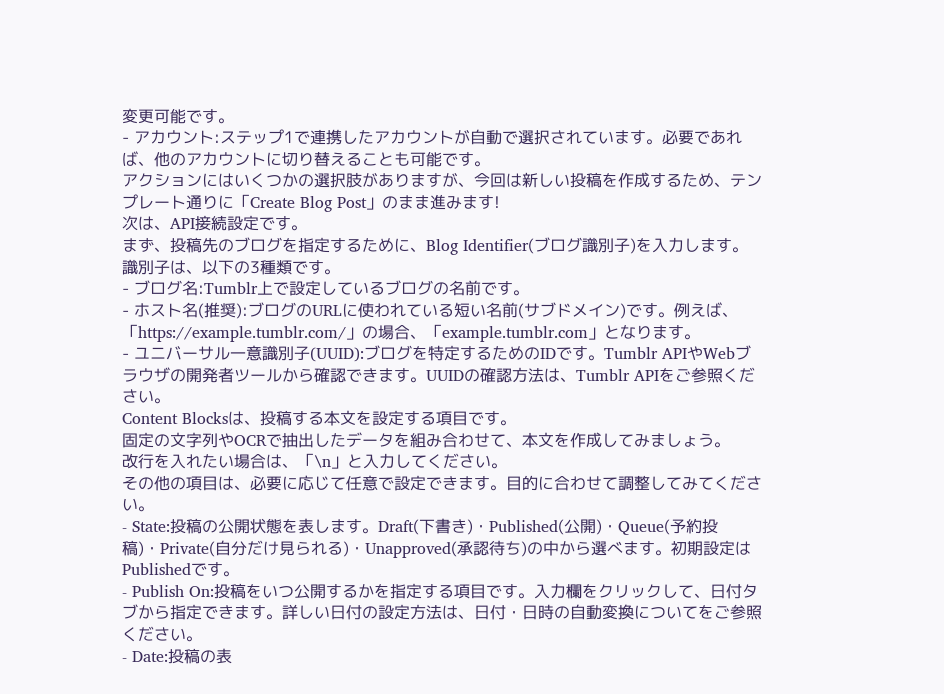変更可能です。
- アカウント:ステップ1で連携したアカウントが自動で選択されています。必要であれば、他のアカウントに切り替えることも可能です。
アクションにはいくつかの選択肢がありますが、今回は新しい投稿を作成するため、テンプレート通りに「Create Blog Post」のまま進みます!
次は、API接続設定です。
まず、投稿先のブログを指定するために、Blog Identifier(ブログ識別子)を入力します。識別子は、以下の3種類です。
- ブログ名:Tumblr上で設定しているブログの名前です。
- ホスト名(推奨):ブログのURLに使われている短い名前(サブドメイン)です。例えば、「https://example.tumblr.com/」の場合、「example.tumblr.com」となります。
- ユニバーサル一意識別子(UUID):ブログを特定するためのIDです。Tumblr APIやWebブラウザの開発者ツールから確認できます。UUIDの確認方法は、Tumblr APIをご参照ください。
Content Blocksは、投稿する本文を設定する項目です。
固定の文字列やOCRで抽出したデータを組み合わせて、本文を作成してみましょう。
改行を入れたい場合は、「\n」と入力してください。
その他の項目は、必要に応じて任意で設定できます。目的に合わせて調整してみてください。
- State:投稿の公開状態を表します。Draft(下書き)・Published(公開)・Queue(予約投稿)・Private(自分だけ見られる)・Unapproved(承認待ち)の中から選べます。初期設定はPublishedです。
- Publish On:投稿をいつ公開するかを指定する項目です。入力欄をクリックして、日付タブから指定できます。詳しい日付の設定方法は、日付・日時の自動変換についてをご参照ください。
- Date:投稿の表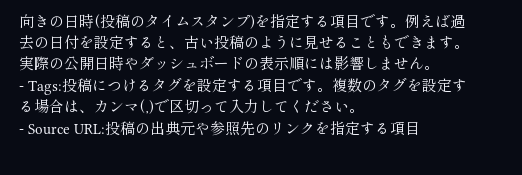向きの日時(投稿のタイムスタンプ)を指定する項目です。例えば過去の日付を設定すると、古い投稿のように見せることもできます。実際の公開日時やダッシュボードの表示順には影響しません。
- Tags:投稿につけるタグを設定する項目です。複数のタグを設定する場合は、カンマ(,)で区切って入力してください。
- Source URL:投稿の出典元や参照先のリンクを指定する項目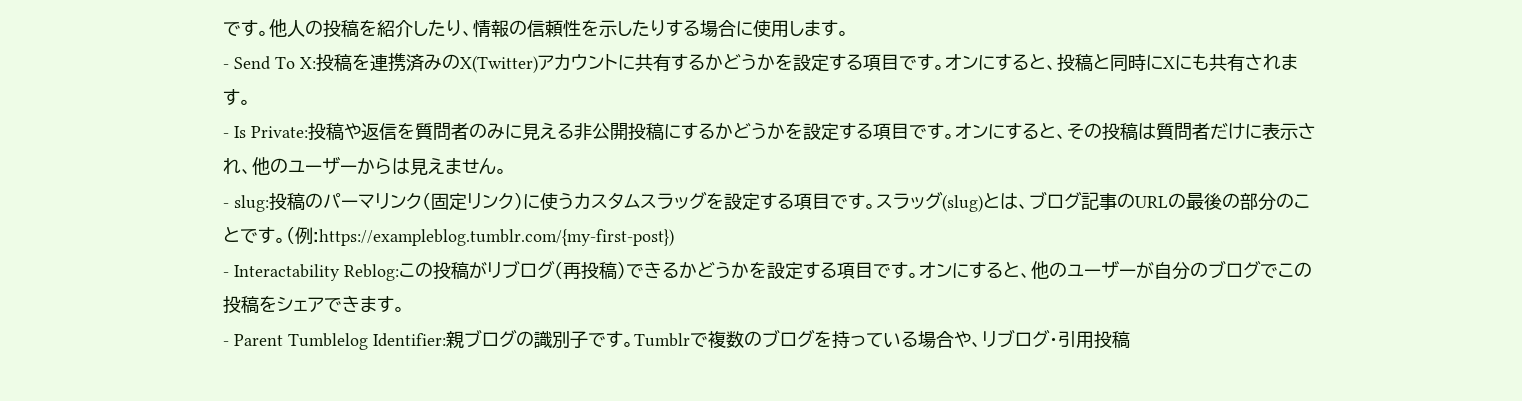です。他人の投稿を紹介したり、情報の信頼性を示したりする場合に使用します。
- Send To X:投稿を連携済みのX(Twitter)アカウントに共有するかどうかを設定する項目です。オンにすると、投稿と同時にXにも共有されます。
- Is Private:投稿や返信を質問者のみに見える非公開投稿にするかどうかを設定する項目です。オンにすると、その投稿は質問者だけに表示され、他のユーザーからは見えません。
- slug:投稿のパーマリンク(固定リンク)に使うカスタムスラッグを設定する項目です。スラッグ(slug)とは、ブログ記事のURLの最後の部分のことです。(例:https://exampleblog.tumblr.com/{my-first-post})
- Interactability Reblog:この投稿がリブログ(再投稿)できるかどうかを設定する項目です。オンにすると、他のユーザーが自分のブログでこの投稿をシェアできます。
- Parent Tumblelog Identifier:親ブログの識別子です。Tumblrで複数のブログを持っている場合や、リブログ・引用投稿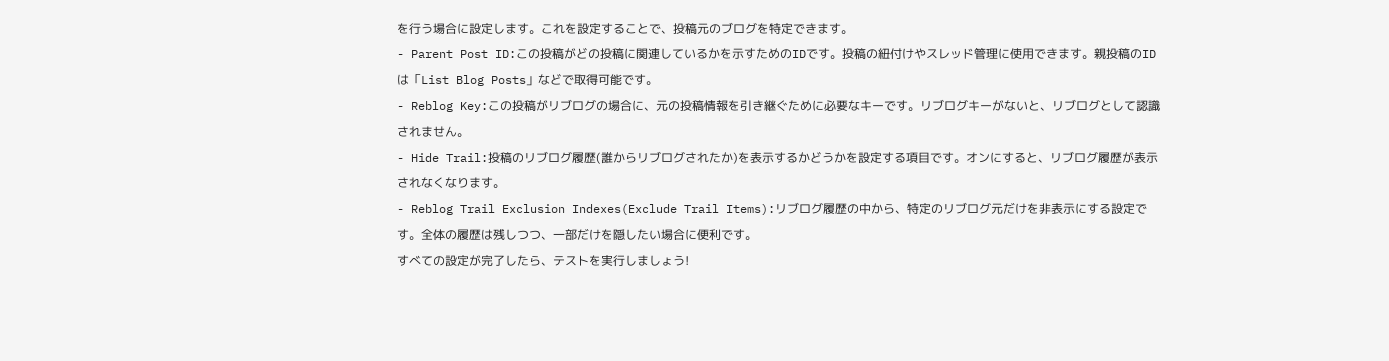を行う場合に設定します。これを設定することで、投稿元のブログを特定できます。
- Parent Post ID:この投稿がどの投稿に関連しているかを示すためのIDです。投稿の紐付けやスレッド管理に使用できます。親投稿のIDは「List Blog Posts」などで取得可能です。
- Reblog Key:この投稿がリブログの場合に、元の投稿情報を引き継ぐために必要なキーです。リブログキーがないと、リブログとして認識されません。
- Hide Trail:投稿のリブログ履歴(誰からリブログされたか)を表示するかどうかを設定する項目です。オンにすると、リブログ履歴が表示されなくなります。
- Reblog Trail Exclusion Indexes(Exclude Trail Items):リブログ履歴の中から、特定のリブログ元だけを非表示にする設定です。全体の履歴は残しつつ、一部だけを隠したい場合に便利です。
すべての設定が完了したら、テストを実行しましょう!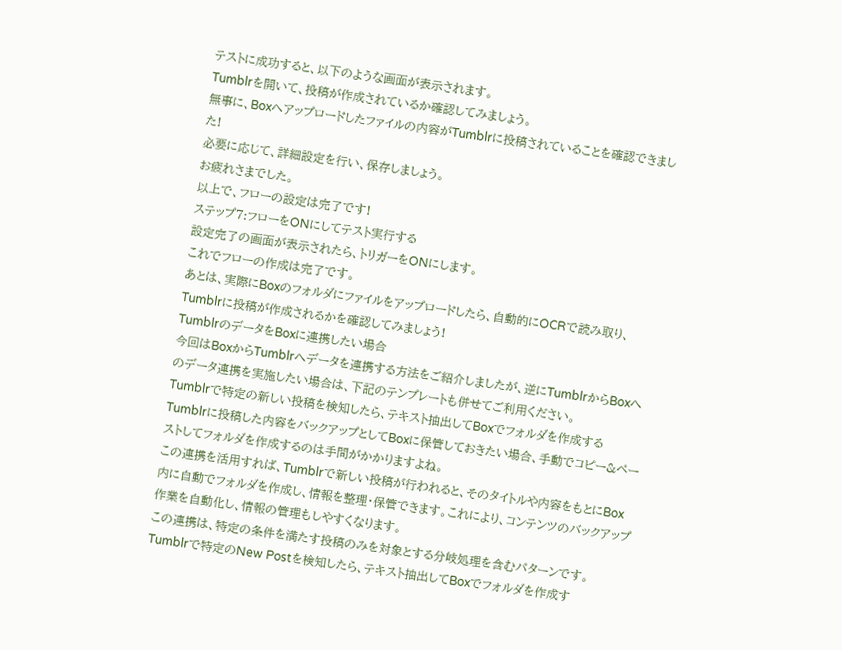テストに成功すると、以下のような画面が表示されます。
Tumblrを開いて、投稿が作成されているか確認してみましょう。
無事に、Boxへアップロードしたファイルの内容がTumblrに投稿されていることを確認できました!
必要に応じて、詳細設定を行い、保存しましょう。
お疲れさまでした。
以上で、フローの設定は完了です!
ステップ7:フローをONにしてテスト実行する
設定完了の画面が表示されたら、トリガーをONにします。
これでフローの作成は完了です。
あとは、実際にBoxのフォルダにファイルをアップロードしたら、自動的にOCRで読み取り、Tumblrに投稿が作成されるかを確認してみましょう!
TumblrのデータをBoxに連携したい場合
今回はBoxからTumblrへデータを連携する方法をご紹介しましたが、逆にTumblrからBoxへのデータ連携を実施したい場合は、下記のテンプレートも併せてご利用ください。
Tumblrで特定の新しい投稿を検知したら、テキスト抽出してBoxでフォルダを作成する
Tumblrに投稿した内容をバックアップとしてBoxに保管しておきたい場合、手動でコピー&ペーストしてフォルダを作成するのは手間がかかりますよね。
この連携を活用すれば、Tumblrで新しい投稿が行われると、そのタイトルや内容をもとにBox内に自動でフォルダを作成し、情報を整理・保管できます。これにより、コンテンツのバックアップ作業を自動化し、情報の管理もしやすくなります。
この連携は、特定の条件を満たす投稿のみを対象とする分岐処理を含むパターンです。
Tumblrで特定のNew Postを検知したら、テキスト抽出してBoxでフォルダを作成す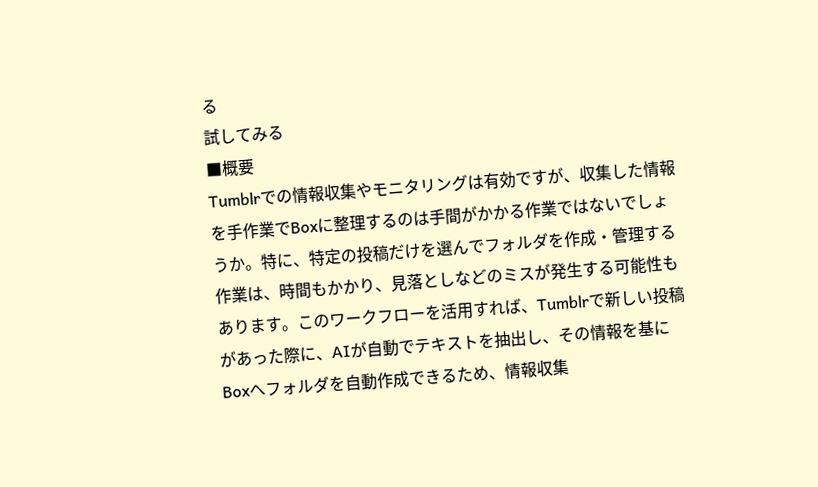る
試してみる
■概要
Tumblrでの情報収集やモニタリングは有効ですが、収集した情報を手作業でBoxに整理するのは手間がかかる作業ではないでしょうか。特に、特定の投稿だけを選んでフォルダを作成・管理する作業は、時間もかかり、見落としなどのミスが発生する可能性もあります。このワークフローを活用すれば、Tumblrで新しい投稿があった際に、AIが自動でテキストを抽出し、その情報を基にBoxへフォルダを自動作成できるため、情報収集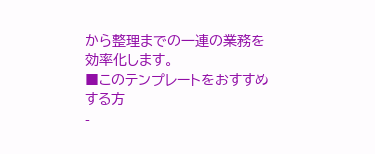から整理までの一連の業務を効率化します。
■このテンプレートをおすすめする方
-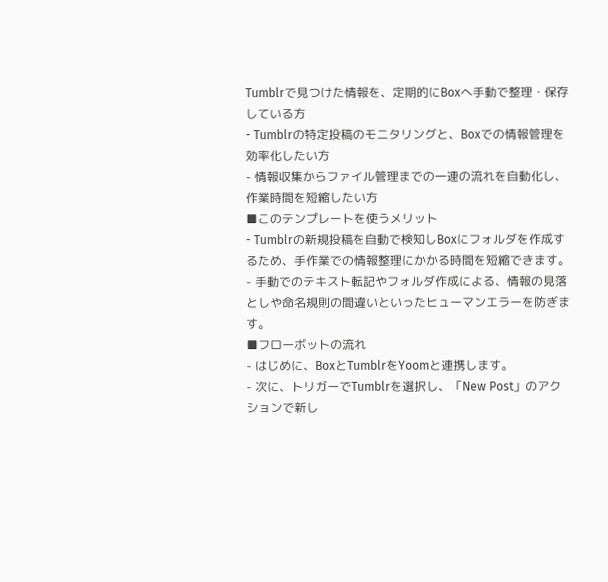Tumblrで見つけた情報を、定期的にBoxへ手動で整理・保存している方
- Tumblrの特定投稿のモニタリングと、Boxでの情報管理を効率化したい方
- 情報収集からファイル管理までの一連の流れを自動化し、作業時間を短縮したい方
■このテンプレートを使うメリット
- Tumblrの新規投稿を自動で検知しBoxにフォルダを作成するため、手作業での情報整理にかかる時間を短縮できます。
- 手動でのテキスト転記やフォルダ作成による、情報の見落としや命名規則の間違いといったヒューマンエラーを防ぎます。
■フローボットの流れ
- はじめに、BoxとTumblrをYoomと連携します。
- 次に、トリガーでTumblrを選択し、「New Post」のアクションで新し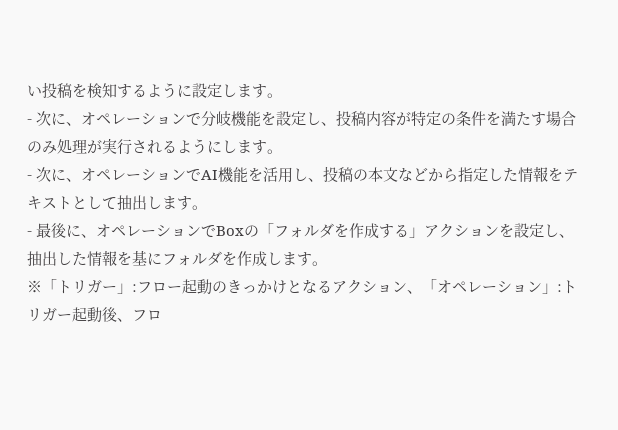い投稿を検知するように設定します。
- 次に、オペレーションで分岐機能を設定し、投稿内容が特定の条件を満たす場合のみ処理が実行されるようにします。
- 次に、オペレーションでAI機能を活用し、投稿の本文などから指定した情報をテキストとして抽出します。
- 最後に、オペレーションでBoxの「フォルダを作成する」アクションを設定し、抽出した情報を基にフォルダを作成します。
※「トリガー」:フロー起動のきっかけとなるアクション、「オペレーション」:トリガー起動後、フロ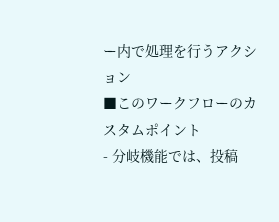ー内で処理を行うアクション
■このワークフローのカスタムポイント
- 分岐機能では、投稿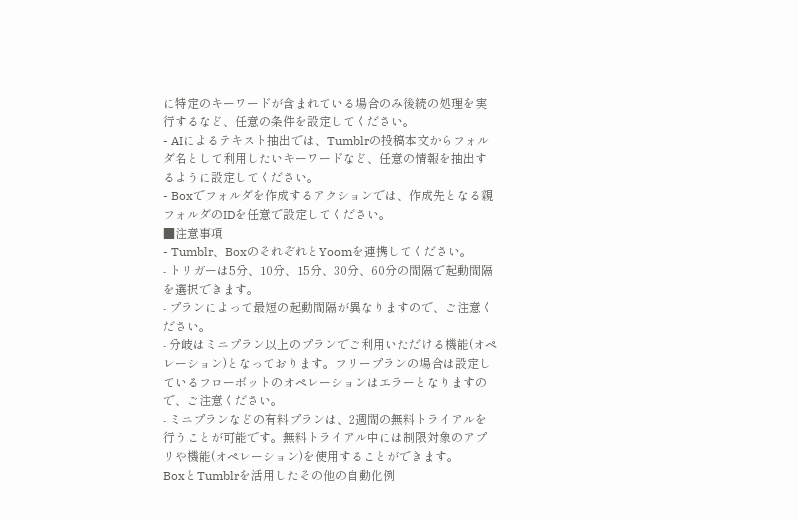に特定のキーワードが含まれている場合のみ後続の処理を実行するなど、任意の条件を設定してください。
- AIによるテキスト抽出では、Tumblrの投稿本文からフォルダ名として利用したいキーワードなど、任意の情報を抽出するように設定してください。
- Boxでフォルダを作成するアクションでは、作成先となる親フォルダのIDを任意で設定してください。
■注意事項
- Tumblr、BoxのそれぞれとYoomを連携してください。
- トリガーは5分、10分、15分、30分、60分の間隔で起動間隔を選択できます。
- プランによって最短の起動間隔が異なりますので、ご注意ください。
- 分岐はミニプラン以上のプランでご利用いただける機能(オペレーション)となっております。フリープランの場合は設定しているフローボットのオペレーションはエラーとなりますので、ご注意ください。
- ミニプランなどの有料プランは、2週間の無料トライアルを行うことが可能です。無料トライアル中には制限対象のアプリや機能(オペレーション)を使用することができます。
BoxとTumblrを活用したその他の自動化例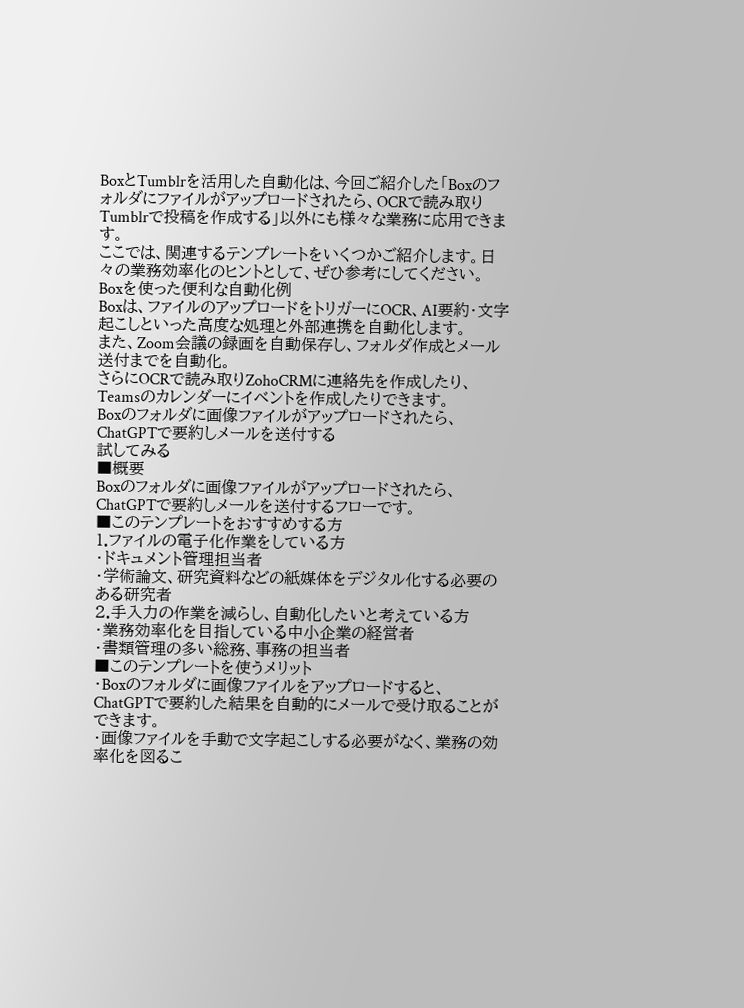BoxとTumblrを活用した自動化は、今回ご紹介した「Boxのフォルダにファイルがアップロードされたら、OCRで読み取りTumblrで投稿を作成する」以外にも様々な業務に応用できます。
ここでは、関連するテンプレートをいくつかご紹介します。日々の業務効率化のヒントとして、ぜひ参考にしてください。
Boxを使った便利な自動化例
Boxは、ファイルのアップロードをトリガーにOCR、AI要約・文字起こしといった高度な処理と外部連携を自動化します。
また、Zoom会議の録画を自動保存し、フォルダ作成とメール送付までを自動化。
さらにOCRで読み取りZohoCRMに連絡先を作成したり、Teamsのカレンダーにイベントを作成したりできます。
Boxのフォルダに画像ファイルがアップロードされたら、ChatGPTで要約しメールを送付する
試してみる
■概要
Boxのフォルダに画像ファイルがアップロードされたら、ChatGPTで要約しメールを送付するフローです。
■このテンプレートをおすすめする方
1.ファイルの電子化作業をしている方
・ドキュメント管理担当者
・学術論文、研究資料などの紙媒体をデジタル化する必要のある研究者
2.手入力の作業を減らし、自動化したいと考えている方
・業務効率化を目指している中小企業の経営者
・書類管理の多い総務、事務の担当者
■このテンプレートを使うメリット
・Boxのフォルダに画像ファイルをアップロードすると、ChatGPTで要約した結果を自動的にメールで受け取ることができます。
・画像ファイルを手動で文字起こしする必要がなく、業務の効率化を図るこ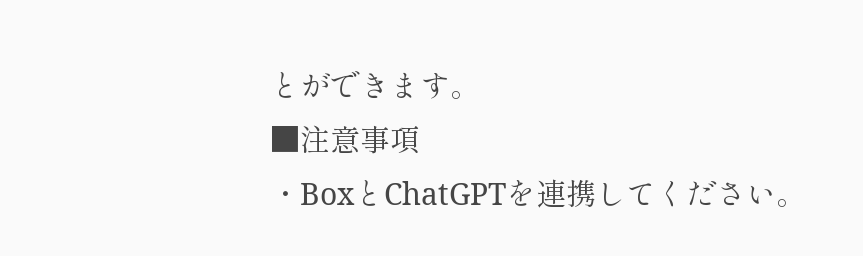とができます。
■注意事項
・BoxとChatGPTを連携してください。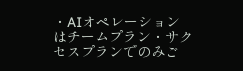・AIオペレーションはチームプラン・サクセスプランでのみご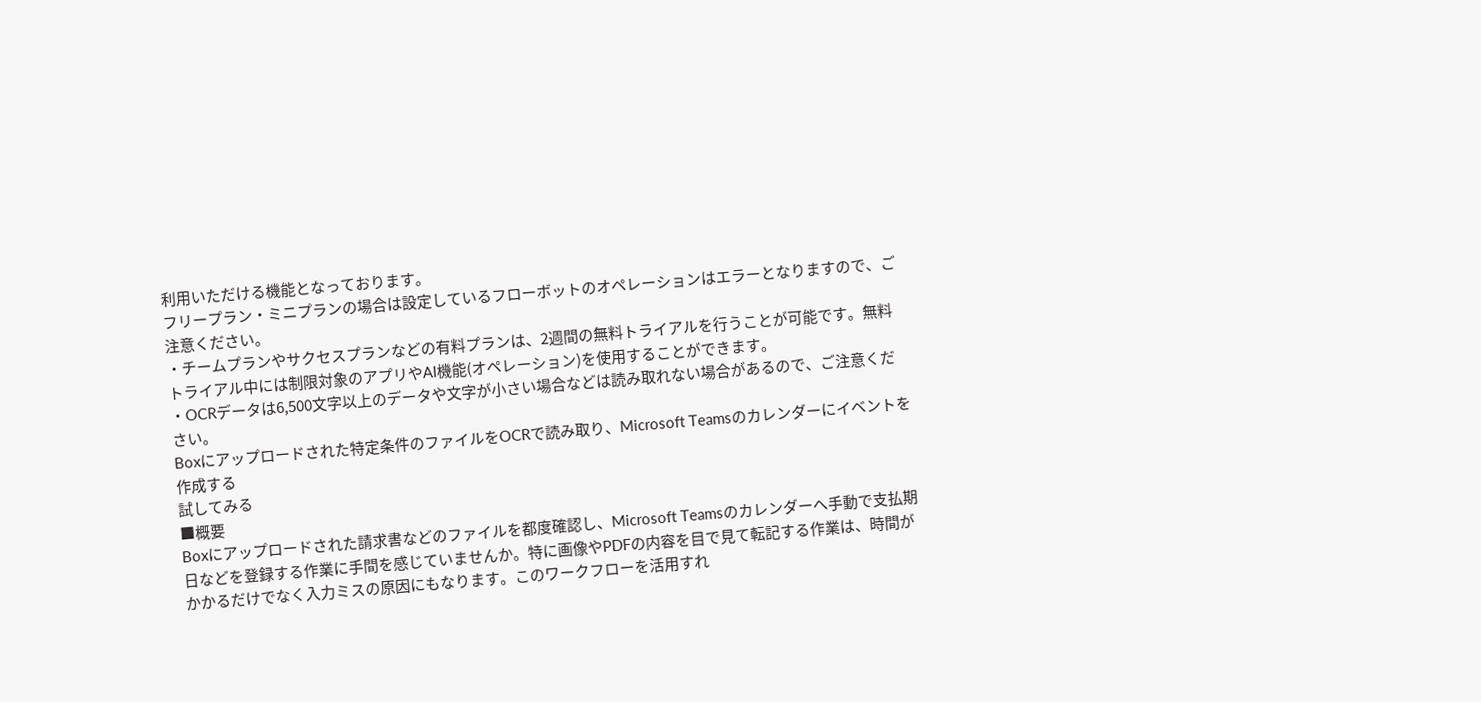利用いただける機能となっております。
フリープラン・ミニプランの場合は設定しているフローボットのオペレーションはエラーとなりますので、ご注意ください。
・チームプランやサクセスプランなどの有料プランは、2週間の無料トライアルを行うことが可能です。無料トライアル中には制限対象のアプリやAI機能(オペレーション)を使用することができます。
・OCRデータは6,500文字以上のデータや文字が小さい場合などは読み取れない場合があるので、ご注意ください。
Boxにアップロードされた特定条件のファイルをOCRで読み取り、Microsoft Teamsのカレンダーにイベントを作成する
試してみる
■概要
Boxにアップロードされた請求書などのファイルを都度確認し、Microsoft Teamsのカレンダーへ手動で支払期日などを登録する作業に手間を感じていませんか。特に画像やPDFの内容を目で見て転記する作業は、時間がかかるだけでなく入力ミスの原因にもなります。このワークフローを活用すれ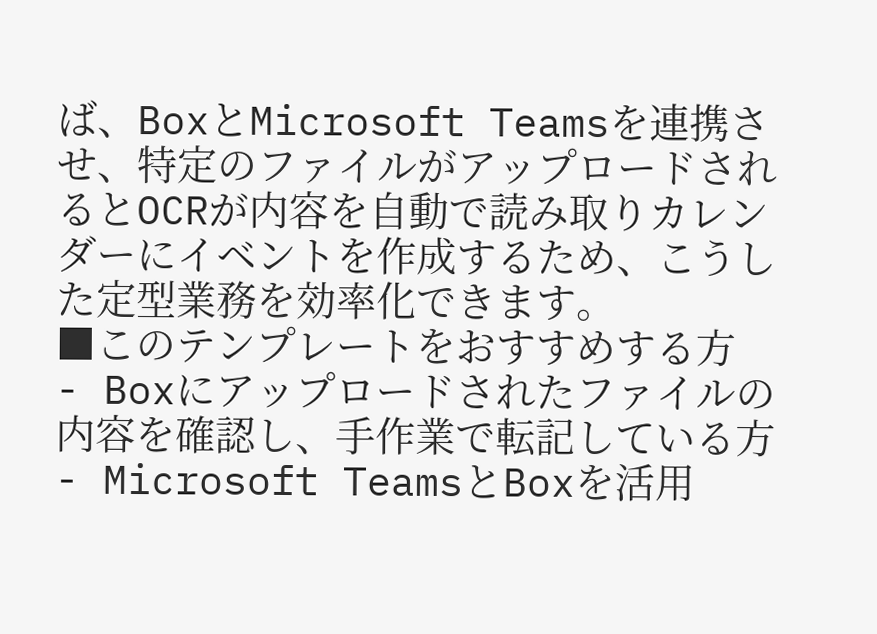ば、BoxとMicrosoft Teamsを連携させ、特定のファイルがアップロードされるとOCRが内容を自動で読み取りカレンダーにイベントを作成するため、こうした定型業務を効率化できます。
■このテンプレートをおすすめする方
- Boxにアップロードされたファイルの内容を確認し、手作業で転記している方
- Microsoft TeamsとBoxを活用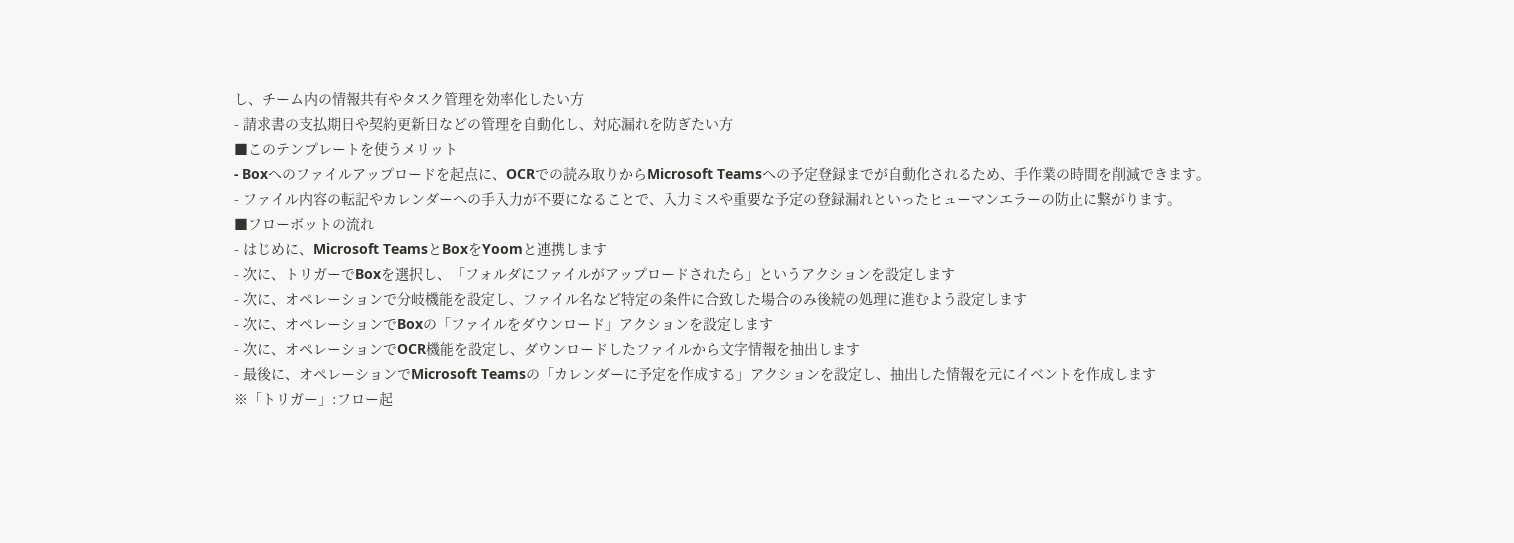し、チーム内の情報共有やタスク管理を効率化したい方
- 請求書の支払期日や契約更新日などの管理を自動化し、対応漏れを防ぎたい方
■このテンプレートを使うメリット
- Boxへのファイルアップロードを起点に、OCRでの読み取りからMicrosoft Teamsへの予定登録までが自動化されるため、手作業の時間を削減できます。
- ファイル内容の転記やカレンダーへの手入力が不要になることで、入力ミスや重要な予定の登録漏れといったヒューマンエラーの防止に繋がります。
■フローボットの流れ
- はじめに、Microsoft TeamsとBoxをYoomと連携します
- 次に、トリガーでBoxを選択し、「フォルダにファイルがアップロードされたら」というアクションを設定します
- 次に、オペレーションで分岐機能を設定し、ファイル名など特定の条件に合致した場合のみ後続の処理に進むよう設定します
- 次に、オペレーションでBoxの「ファイルをダウンロード」アクションを設定します
- 次に、オペレーションでOCR機能を設定し、ダウンロードしたファイルから文字情報を抽出します
- 最後に、オペレーションでMicrosoft Teamsの「カレンダーに予定を作成する」アクションを設定し、抽出した情報を元にイベントを作成します
※「トリガー」:フロー起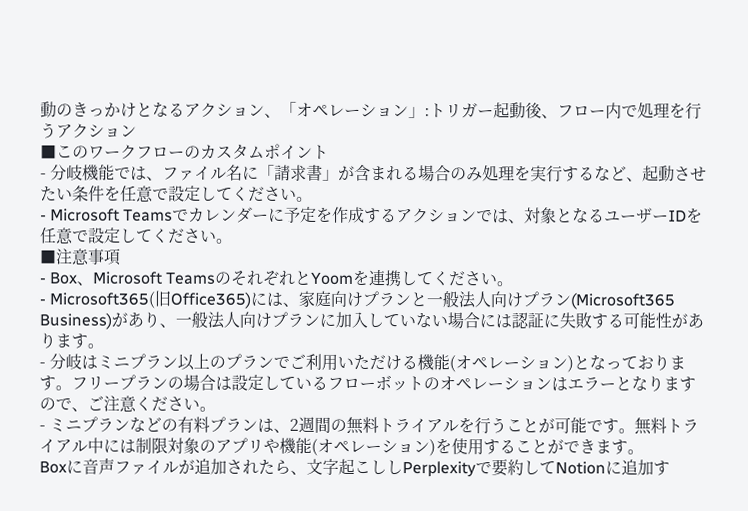動のきっかけとなるアクション、「オペレーション」:トリガー起動後、フロー内で処理を行うアクション
■このワークフローのカスタムポイント
- 分岐機能では、ファイル名に「請求書」が含まれる場合のみ処理を実行するなど、起動させたい条件を任意で設定してください。
- Microsoft Teamsでカレンダーに予定を作成するアクションでは、対象となるユーザーIDを任意で設定してください。
■注意事項
- Box、Microsoft TeamsのそれぞれとYoomを連携してください。
- Microsoft365(旧Office365)には、家庭向けプランと一般法人向けプラン(Microsoft365 Business)があり、一般法人向けプランに加入していない場合には認証に失敗する可能性があります。
- 分岐はミニプラン以上のプランでご利用いただける機能(オペレーション)となっております。フリープランの場合は設定しているフローボットのオペレーションはエラーとなりますので、ご注意ください。
- ミニプランなどの有料プランは、2週間の無料トライアルを行うことが可能です。無料トライアル中には制限対象のアプリや機能(オペレーション)を使用することができます。
Boxに音声ファイルが追加されたら、文字起こししPerplexityで要約してNotionに追加す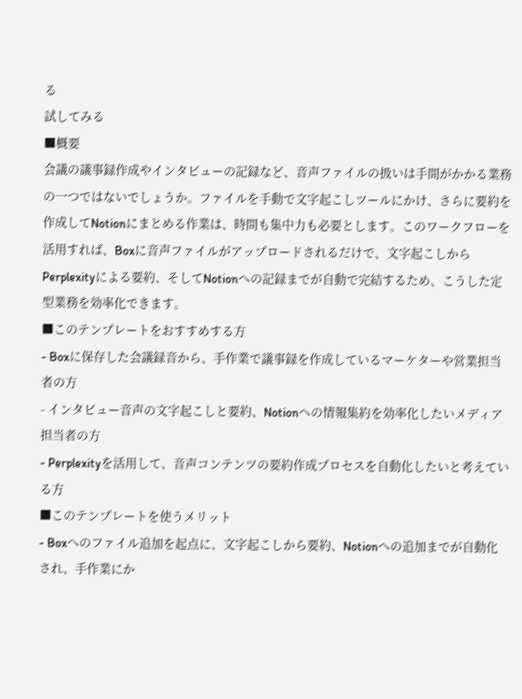る
試してみる
■概要
会議の議事録作成やインタビューの記録など、音声ファイルの扱いは手間がかかる業務の一つではないでしょうか。ファイルを手動で文字起こしツールにかけ、さらに要約を作成してNotionにまとめる作業は、時間も集中力も必要とします。このワークフローを活用すれば、Boxに音声ファイルがアップロードされるだけで、文字起こしからPerplexityによる要約、そしてNotionへの記録までが自動で完結するため、こうした定型業務を効率化できます。
■このテンプレートをおすすめする方
- Boxに保存した会議録音から、手作業で議事録を作成しているマーケターや営業担当者の方
- インタビュー音声の文字起こしと要約、Notionへの情報集約を効率化したいメディア担当者の方
- Perplexityを活用して、音声コンテンツの要約作成プロセスを自動化したいと考えている方
■このテンプレートを使うメリット
- Boxへのファイル追加を起点に、文字起こしから要約、Notionへの追加までが自動化され、手作業にか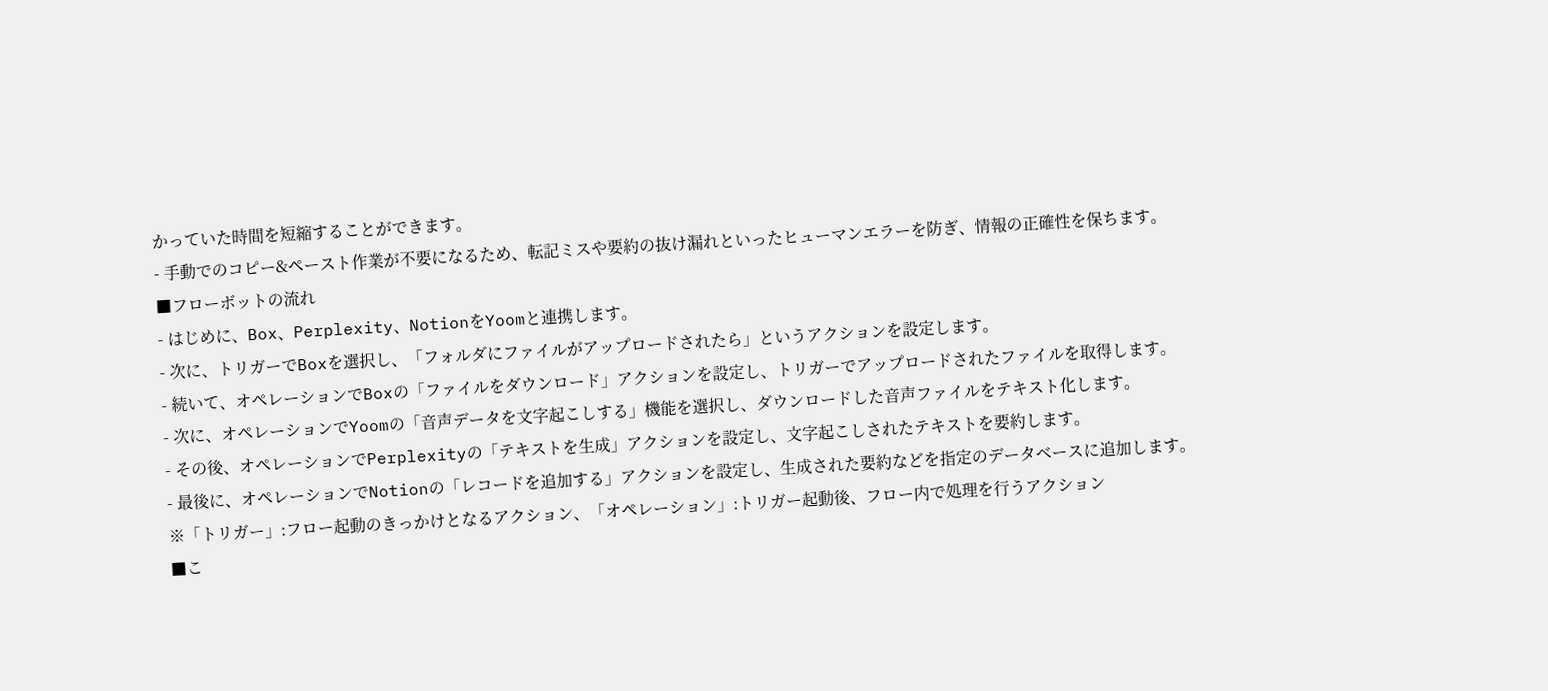かっていた時間を短縮することができます。
- 手動でのコピー&ペースト作業が不要になるため、転記ミスや要約の抜け漏れといったヒューマンエラーを防ぎ、情報の正確性を保ちます。
■フローボットの流れ
- はじめに、Box、Perplexity、NotionをYoomと連携します。
- 次に、トリガーでBoxを選択し、「フォルダにファイルがアップロードされたら」というアクションを設定します。
- 続いて、オペレーションでBoxの「ファイルをダウンロード」アクションを設定し、トリガーでアップロードされたファイルを取得します。
- 次に、オペレーションでYoomの「音声データを文字起こしする」機能を選択し、ダウンロードした音声ファイルをテキスト化します。
- その後、オペレーションでPerplexityの「テキストを生成」アクションを設定し、文字起こしされたテキストを要約します。
- 最後に、オペレーションでNotionの「レコードを追加する」アクションを設定し、生成された要約などを指定のデータベースに追加します。
※「トリガー」:フロー起動のきっかけとなるアクション、「オペレーション」:トリガー起動後、フロー内で処理を行うアクション
■こ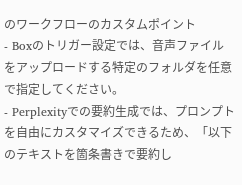のワークフローのカスタムポイント
- Boxのトリガー設定では、音声ファイルをアップロードする特定のフォルダを任意で指定してください。
- Perplexityでの要約生成では、プロンプトを自由にカスタマイズできるため、「以下のテキストを箇条書きで要約し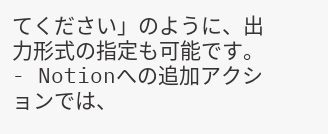てください」のように、出力形式の指定も可能です。
- Notionへの追加アクションでは、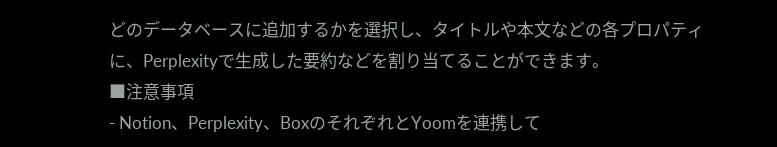どのデータベースに追加するかを選択し、タイトルや本文などの各プロパティに、Perplexityで生成した要約などを割り当てることができます。
■注意事項
- Notion、Perplexity、BoxのそれぞれとYoomを連携して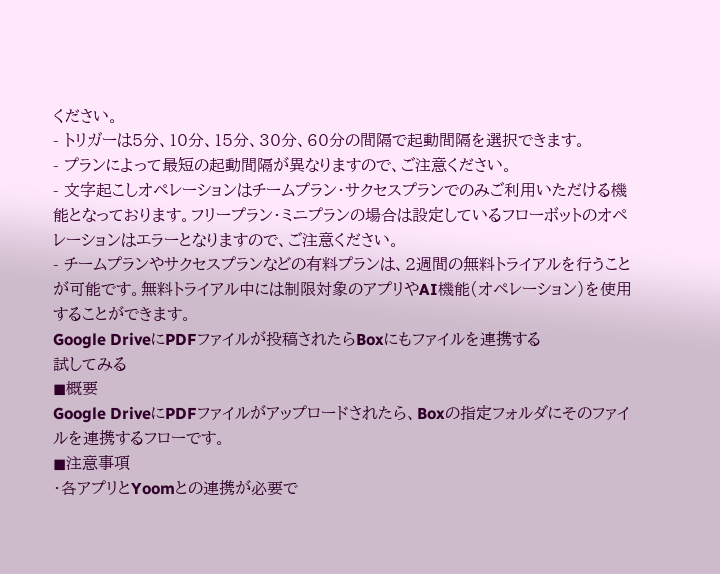ください。
- トリガーは5分、10分、15分、30分、60分の間隔で起動間隔を選択できます。
- プランによって最短の起動間隔が異なりますので、ご注意ください。
- 文字起こしオペレーションはチームプラン・サクセスプランでのみご利用いただける機能となっております。フリープラン・ミニプランの場合は設定しているフローボットのオペレーションはエラーとなりますので、ご注意ください。
- チームプランやサクセスプランなどの有料プランは、2週間の無料トライアルを行うことが可能です。無料トライアル中には制限対象のアプリやAI機能(オペレーション)を使用することができます。
Google DriveにPDFファイルが投稿されたらBoxにもファイルを連携する
試してみる
◼概要
Google DriveにPDFファイルがアップロードされたら、Boxの指定フォルダにそのファイルを連携するフローです。
◼注意事項
・各アプリとYoomとの連携が必要で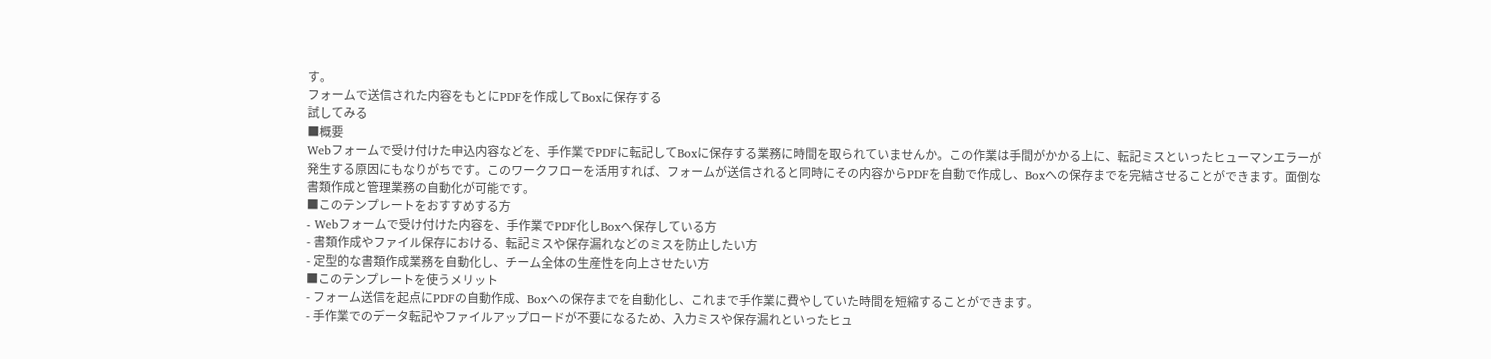す。
フォームで送信された内容をもとにPDFを作成してBoxに保存する
試してみる
■概要
Webフォームで受け付けた申込内容などを、手作業でPDFに転記してBoxに保存する業務に時間を取られていませんか。この作業は手間がかかる上に、転記ミスといったヒューマンエラーが発生する原因にもなりがちです。このワークフローを活用すれば、フォームが送信されると同時にその内容からPDFを自動で作成し、Boxへの保存までを完結させることができます。面倒な書類作成と管理業務の自動化が可能です。
■このテンプレートをおすすめする方
- Webフォームで受け付けた内容を、手作業でPDF化しBoxへ保存している方
- 書類作成やファイル保存における、転記ミスや保存漏れなどのミスを防止したい方
- 定型的な書類作成業務を自動化し、チーム全体の生産性を向上させたい方
■このテンプレートを使うメリット
- フォーム送信を起点にPDFの自動作成、Boxへの保存までを自動化し、これまで手作業に費やしていた時間を短縮することができます。
- 手作業でのデータ転記やファイルアップロードが不要になるため、入力ミスや保存漏れといったヒュ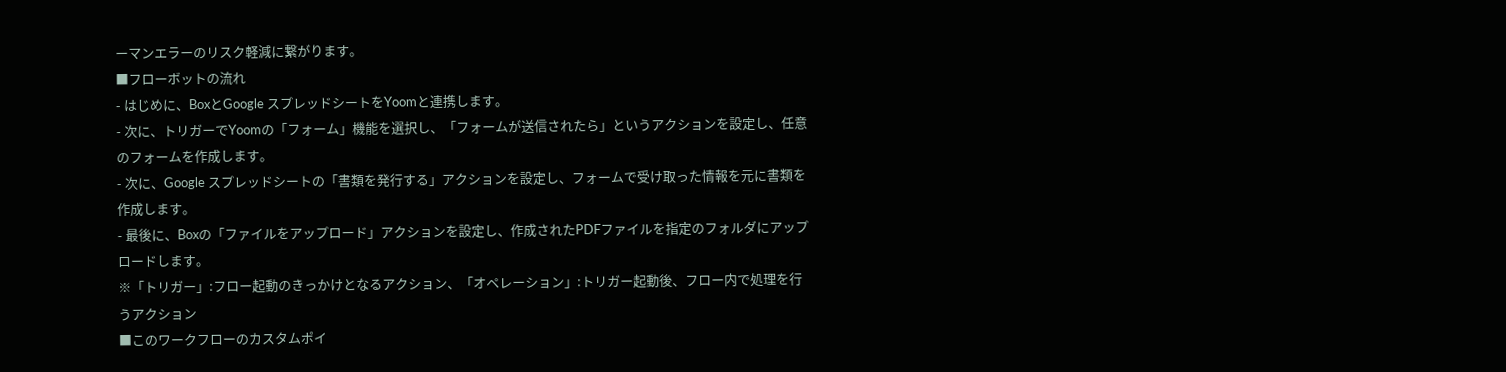ーマンエラーのリスク軽減に繋がります。
■フローボットの流れ
- はじめに、BoxとGoogle スプレッドシートをYoomと連携します。
- 次に、トリガーでYoomの「フォーム」機能を選択し、「フォームが送信されたら」というアクションを設定し、任意のフォームを作成します。
- 次に、Google スプレッドシートの「書類を発行する」アクションを設定し、フォームで受け取った情報を元に書類を作成します。
- 最後に、Boxの「ファイルをアップロード」アクションを設定し、作成されたPDFファイルを指定のフォルダにアップロードします。
※「トリガー」:フロー起動のきっかけとなるアクション、「オペレーション」:トリガー起動後、フロー内で処理を行うアクション
■このワークフローのカスタムポイ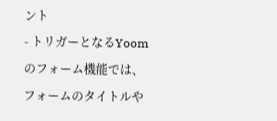ント
- トリガーとなるYoomのフォーム機能では、フォームのタイトルや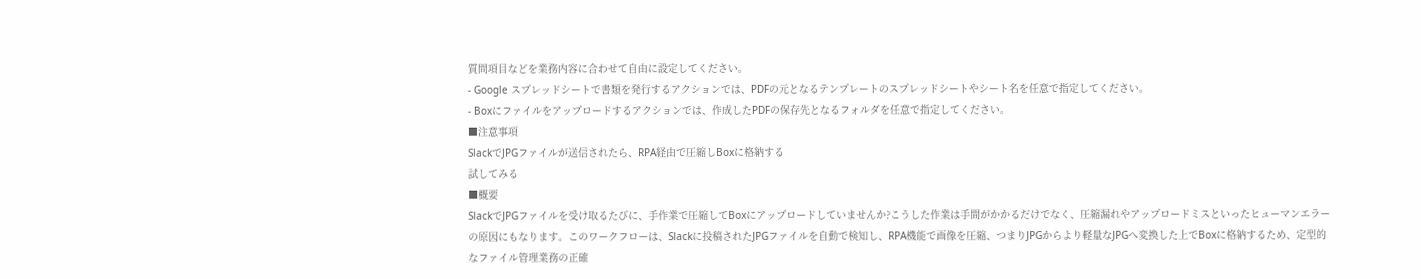質問項目などを業務内容に合わせて自由に設定してください。
- Google スプレッドシートで書類を発行するアクションでは、PDFの元となるテンプレートのスプレッドシートやシート名を任意で指定してください。
- Boxにファイルをアップロードするアクションでは、作成したPDFの保存先となるフォルダを任意で指定してください。
■注意事項
SlackでJPGファイルが送信されたら、RPA経由で圧縮しBoxに格納する
試してみる
■概要
SlackでJPGファイルを受け取るたびに、手作業で圧縮してBoxにアップロードしていませんか?こうした作業は手間がかかるだけでなく、圧縮漏れやアップロードミスといったヒューマンエラーの原因にもなります。このワークフローは、Slackに投稿されたJPGファイルを自動で検知し、RPA機能で画像を圧縮、つまりJPGからより軽量なJPGへ変換した上でBoxに格納するため、定型的なファイル管理業務の正確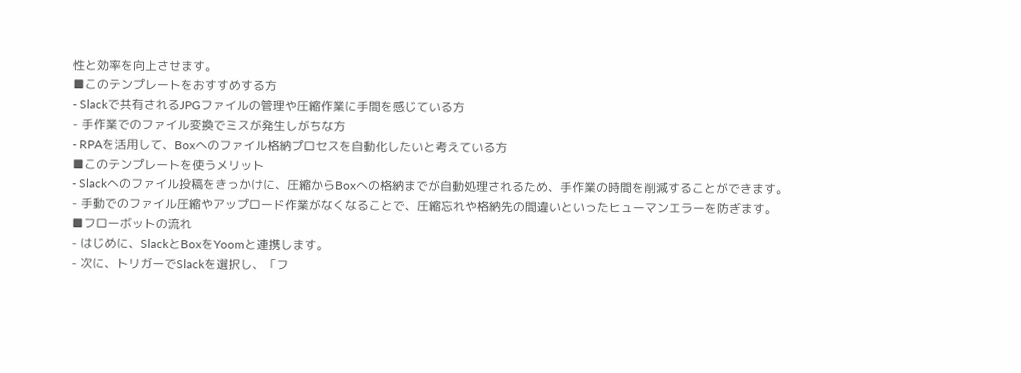性と効率を向上させます。
■このテンプレートをおすすめする方
- Slackで共有されるJPGファイルの管理や圧縮作業に手間を感じている方
- 手作業でのファイル変換でミスが発生しがちな方
- RPAを活用して、Boxへのファイル格納プロセスを自動化したいと考えている方
■このテンプレートを使うメリット
- Slackへのファイル投稿をきっかけに、圧縮からBoxへの格納までが自動処理されるため、手作業の時間を削減することができます。
- 手動でのファイル圧縮やアップロード作業がなくなることで、圧縮忘れや格納先の間違いといったヒューマンエラーを防ぎます。
■フローボットの流れ
- はじめに、SlackとBoxをYoomと連携します。
- 次に、トリガーでSlackを選択し、「フ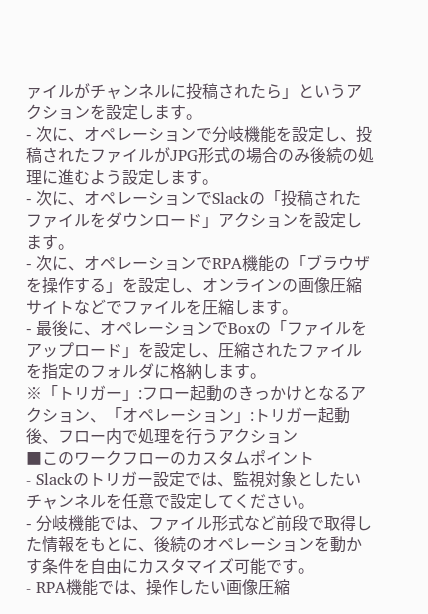ァイルがチャンネルに投稿されたら」というアクションを設定します。
- 次に、オペレーションで分岐機能を設定し、投稿されたファイルがJPG形式の場合のみ後続の処理に進むよう設定します。
- 次に、オペレーションでSlackの「投稿されたファイルをダウンロード」アクションを設定します。
- 次に、オペレーションでRPA機能の「ブラウザを操作する」を設定し、オンラインの画像圧縮サイトなどでファイルを圧縮します。
- 最後に、オペレーションでBoxの「ファイルをアップロード」を設定し、圧縮されたファイルを指定のフォルダに格納します。
※「トリガー」:フロー起動のきっかけとなるアクション、「オペレーション」:トリガー起動後、フロー内で処理を行うアクション
■このワークフローのカスタムポイント
- Slackのトリガー設定では、監視対象としたいチャンネルを任意で設定してください。
- 分岐機能では、ファイル形式など前段で取得した情報をもとに、後続のオペレーションを動かす条件を自由にカスタマイズ可能です。
- RPA機能では、操作したい画像圧縮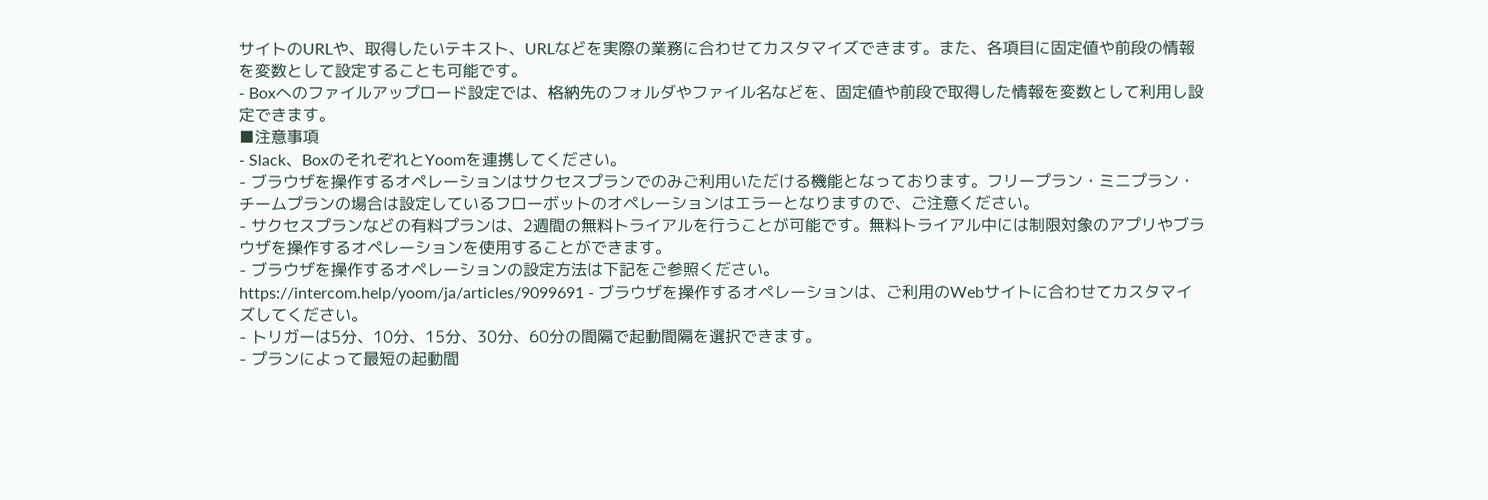サイトのURLや、取得したいテキスト、URLなどを実際の業務に合わせてカスタマイズできます。また、各項目に固定値や前段の情報を変数として設定することも可能です。
- Boxへのファイルアップロード設定では、格納先のフォルダやファイル名などを、固定値や前段で取得した情報を変数として利用し設定できます。
■注意事項
- Slack、BoxのそれぞれとYoomを連携してください。
- ブラウザを操作するオペレーションはサクセスプランでのみご利用いただける機能となっております。フリープラン・ミニプラン・チームプランの場合は設定しているフローボットのオペレーションはエラーとなりますので、ご注意ください。
- サクセスプランなどの有料プランは、2週間の無料トライアルを行うことが可能です。無料トライアル中には制限対象のアプリやブラウザを操作するオペレーションを使用することができます。
- ブラウザを操作するオペレーションの設定方法は下記をご参照ください。
https://intercom.help/yoom/ja/articles/9099691 - ブラウザを操作するオペレーションは、ご利用のWebサイトに合わせてカスタマイズしてください。
- トリガーは5分、10分、15分、30分、60分の間隔で起動間隔を選択できます。
- プランによって最短の起動間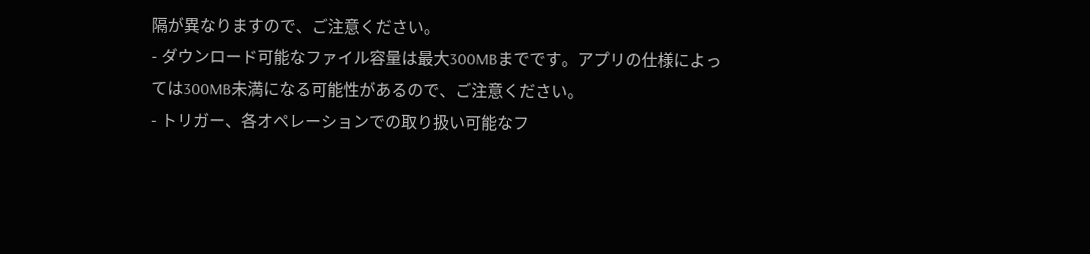隔が異なりますので、ご注意ください。
- ダウンロード可能なファイル容量は最大300MBまでです。アプリの仕様によっては300MB未満になる可能性があるので、ご注意ください。
- トリガー、各オペレーションでの取り扱い可能なフ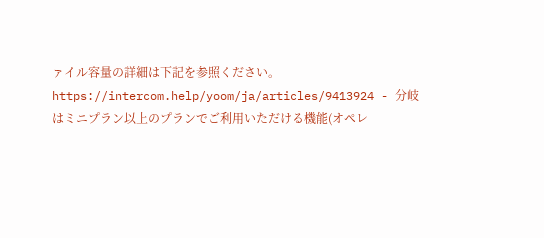ァイル容量の詳細は下記を参照ください。
https://intercom.help/yoom/ja/articles/9413924 - 分岐はミニプラン以上のプランでご利用いただける機能(オペレ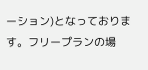ーション)となっております。フリープランの場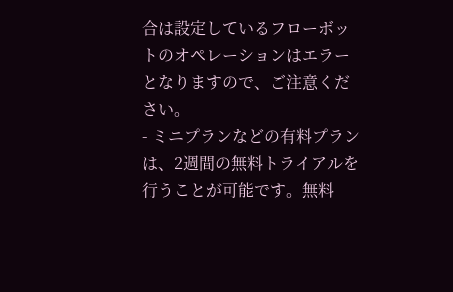合は設定しているフローボットのオペレーションはエラーとなりますので、ご注意ください。
- ミニプランなどの有料プランは、2週間の無料トライアルを行うことが可能です。無料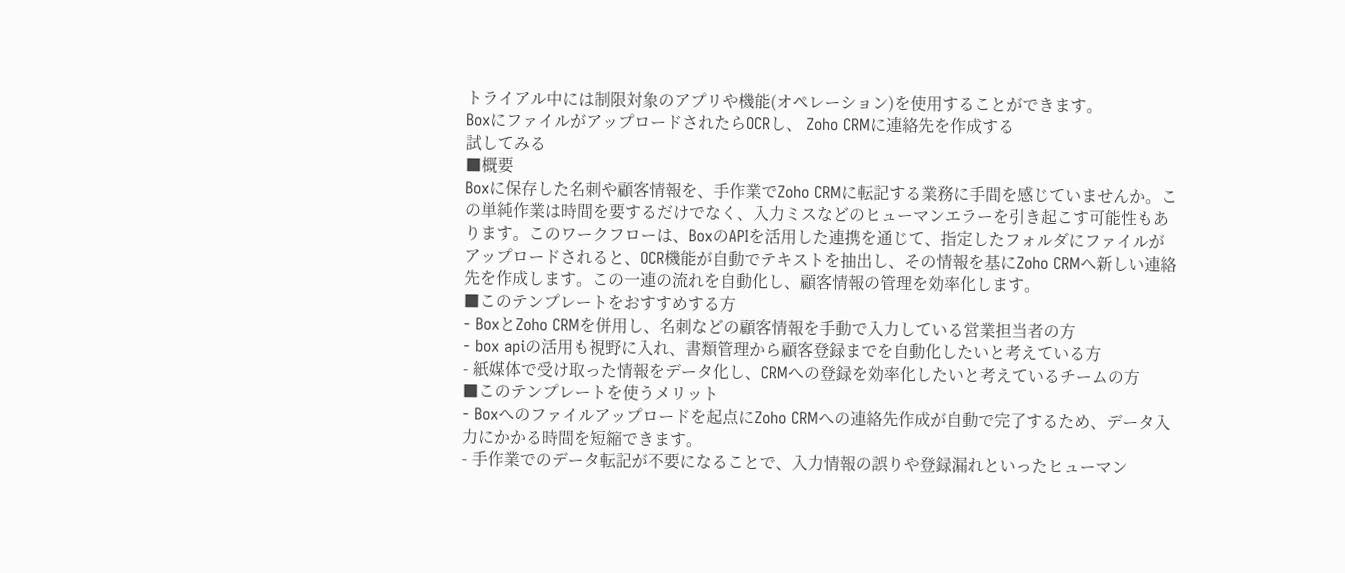トライアル中には制限対象のアプリや機能(オペレーション)を使用することができます。
BoxにファイルがアップロードされたらOCRし、 Zoho CRMに連絡先を作成する
試してみる
■概要
Boxに保存した名刺や顧客情報を、手作業でZoho CRMに転記する業務に手間を感じていませんか。この単純作業は時間を要するだけでなく、入力ミスなどのヒューマンエラーを引き起こす可能性もあります。このワークフローは、BoxのAPIを活用した連携を通じて、指定したフォルダにファイルがアップロードされると、OCR機能が自動でテキストを抽出し、その情報を基にZoho CRMへ新しい連絡先を作成します。この一連の流れを自動化し、顧客情報の管理を効率化します。
■このテンプレートをおすすめする方
- BoxとZoho CRMを併用し、名刺などの顧客情報を手動で入力している営業担当者の方
- box apiの活用も視野に入れ、書類管理から顧客登録までを自動化したいと考えている方
- 紙媒体で受け取った情報をデータ化し、CRMへの登録を効率化したいと考えているチームの方
■このテンプレートを使うメリット
- Boxへのファイルアップロードを起点にZoho CRMへの連絡先作成が自動で完了するため、データ入力にかかる時間を短縮できます。
- 手作業でのデータ転記が不要になることで、入力情報の誤りや登録漏れといったヒューマン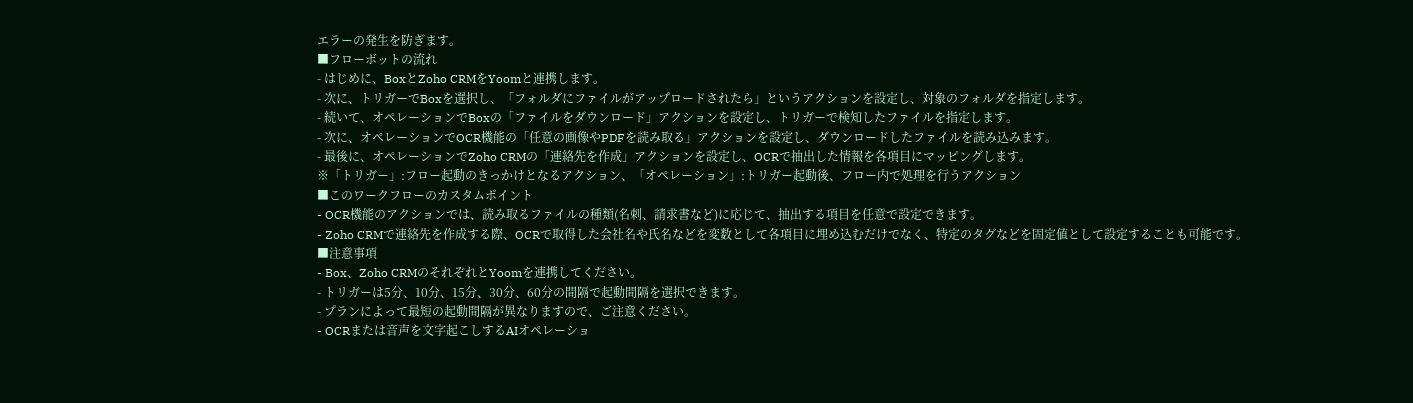エラーの発生を防ぎます。
■フローボットの流れ
- はじめに、BoxとZoho CRMをYoomと連携します。
- 次に、トリガーでBoxを選択し、「フォルダにファイルがアップロードされたら」というアクションを設定し、対象のフォルダを指定します。
- 続いて、オペレーションでBoxの「ファイルをダウンロード」アクションを設定し、トリガーで検知したファイルを指定します。
- 次に、オペレーションでOCR機能の「任意の画像やPDFを読み取る」アクションを設定し、ダウンロードしたファイルを読み込みます。
- 最後に、オペレーションでZoho CRMの「連絡先を作成」アクションを設定し、OCRで抽出した情報を各項目にマッピングします。
※「トリガー」:フロー起動のきっかけとなるアクション、「オペレーション」:トリガー起動後、フロー内で処理を行うアクション
■このワークフローのカスタムポイント
- OCR機能のアクションでは、読み取るファイルの種類(名刺、請求書など)に応じて、抽出する項目を任意で設定できます。
- Zoho CRMで連絡先を作成する際、OCRで取得した会社名や氏名などを変数として各項目に埋め込むだけでなく、特定のタグなどを固定値として設定することも可能です。
■注意事項
- Box、Zoho CRMのそれぞれとYoomを連携してください。
- トリガーは5分、10分、15分、30分、60分の間隔で起動間隔を選択できます。
- プランによって最短の起動間隔が異なりますので、ご注意ください。
- OCRまたは音声を文字起こしするAIオペレーショ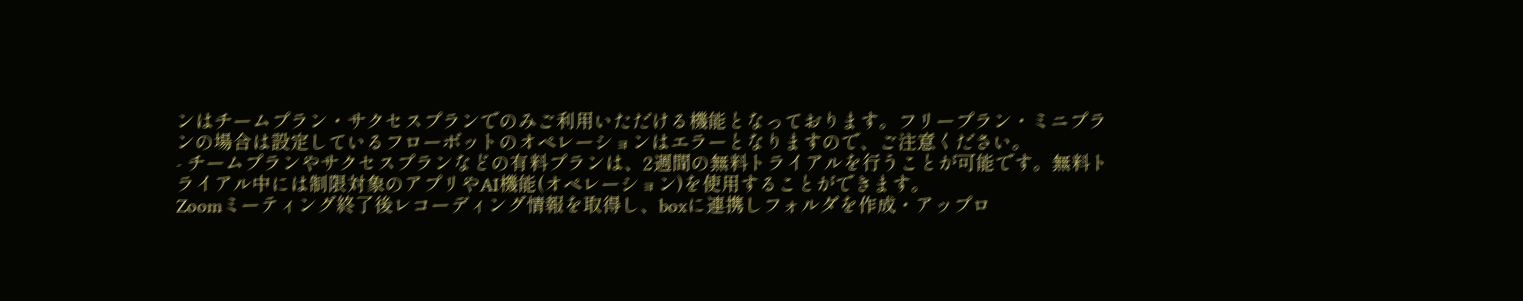ンはチームプラン・サクセスプランでのみご利用いただける機能となっております。フリープラン・ミニプランの場合は設定しているフローボットのオペレーションはエラーとなりますので、ご注意ください。
- チームプランやサクセスプランなどの有料プランは、2週間の無料トライアルを行うことが可能です。無料トライアル中には制限対象のアプリやAI機能(オペレーション)を使用することができます。
Zoomミーティング終了後レコーディング情報を取得し、boxに連携しフォルダを作成・アップロ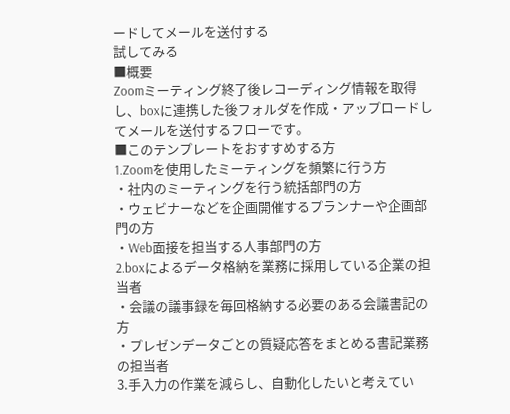ードしてメールを送付する
試してみる
■概要
Zoomミーティング終了後レコーディング情報を取得し、boxに連携した後フォルダを作成・アップロードしてメールを送付するフローです。
■このテンプレートをおすすめする方
1.Zoomを使用したミーティングを頻繁に行う方
・社内のミーティングを行う統括部門の方
・ウェビナーなどを企画開催するプランナーや企画部門の方
・Web面接を担当する人事部門の方
2.boxによるデータ格納を業務に採用している企業の担当者
・会議の議事録を毎回格納する必要のある会議書記の方
・プレゼンデータごとの質疑応答をまとめる書記業務の担当者
3.手入力の作業を減らし、自動化したいと考えてい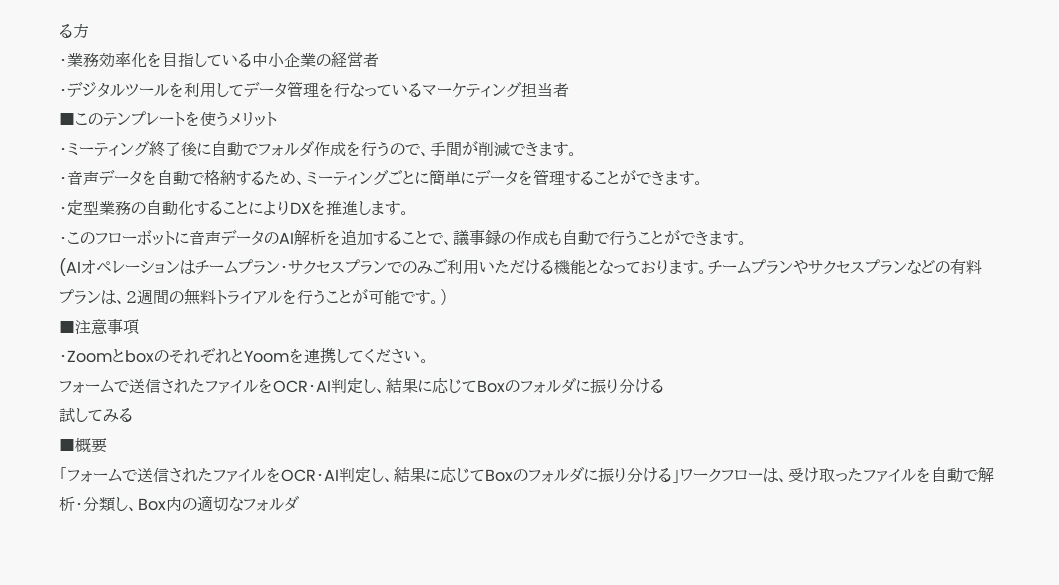る方
・業務効率化を目指している中小企業の経営者
・デジタルツールを利用してデータ管理を行なっているマーケティング担当者
■このテンプレートを使うメリット
・ミーティング終了後に自動でフォルダ作成を行うので、手間が削減できます。
・音声データを自動で格納するため、ミーティングごとに簡単にデータを管理することができます。
・定型業務の自動化することによりDXを推進します。
・このフローボットに音声データのAI解析を追加することで、議事録の作成も自動で行うことができます。
(AIオペレーションはチームプラン・サクセスプランでのみご利用いただける機能となっております。チームプランやサクセスプランなどの有料プランは、2週間の無料トライアルを行うことが可能です。)
■注意事項
・ZoomとboxのそれぞれとYoomを連携してください。
フォームで送信されたファイルをOCR・AI判定し、結果に応じてBoxのフォルダに振り分ける
試してみる
■概要
「フォームで送信されたファイルをOCR・AI判定し、結果に応じてBoxのフォルダに振り分ける」ワークフローは、受け取ったファイルを自動で解析・分類し、Box内の適切なフォルダ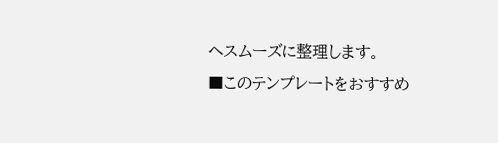へスムーズに整理します。
■このテンプレートをおすすめ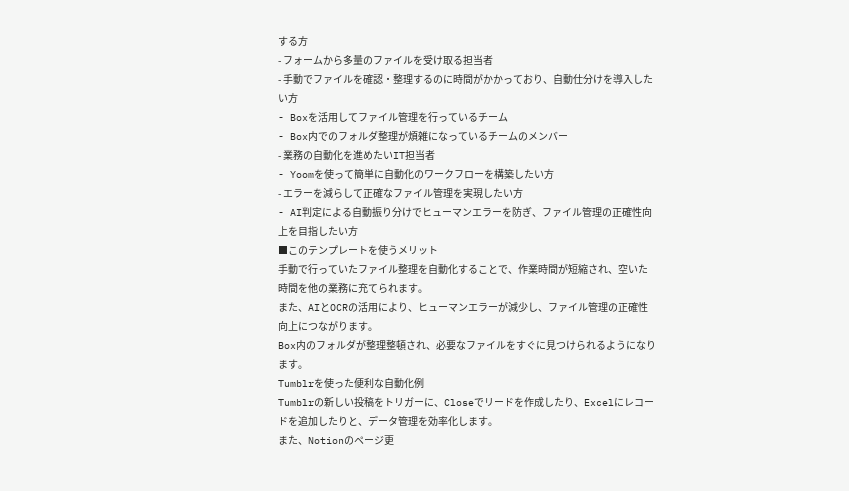する方
- フォームから多量のファイルを受け取る担当者
- 手動でファイルを確認・整理するのに時間がかかっており、自動仕分けを導入したい方
- Boxを活用してファイル管理を行っているチーム
- Box内でのフォルダ整理が煩雑になっているチームのメンバー
- 業務の自動化を進めたいIT担当者
- Yoomを使って簡単に自動化のワークフローを構築したい方
- エラーを減らして正確なファイル管理を実現したい方
- AI判定による自動振り分けでヒューマンエラーを防ぎ、ファイル管理の正確性向上を目指したい方
■このテンプレートを使うメリット
手動で行っていたファイル整理を自動化することで、作業時間が短縮され、空いた時間を他の業務に充てられます。
また、AIとOCRの活用により、ヒューマンエラーが減少し、ファイル管理の正確性向上につながります。
Box内のフォルダが整理整頓され、必要なファイルをすぐに見つけられるようになります。
Tumblrを使った便利な自動化例
Tumblrの新しい投稿をトリガーに、Closeでリードを作成したり、Excelにレコードを追加したりと、データ管理を効率化します。
また、Notionのページ更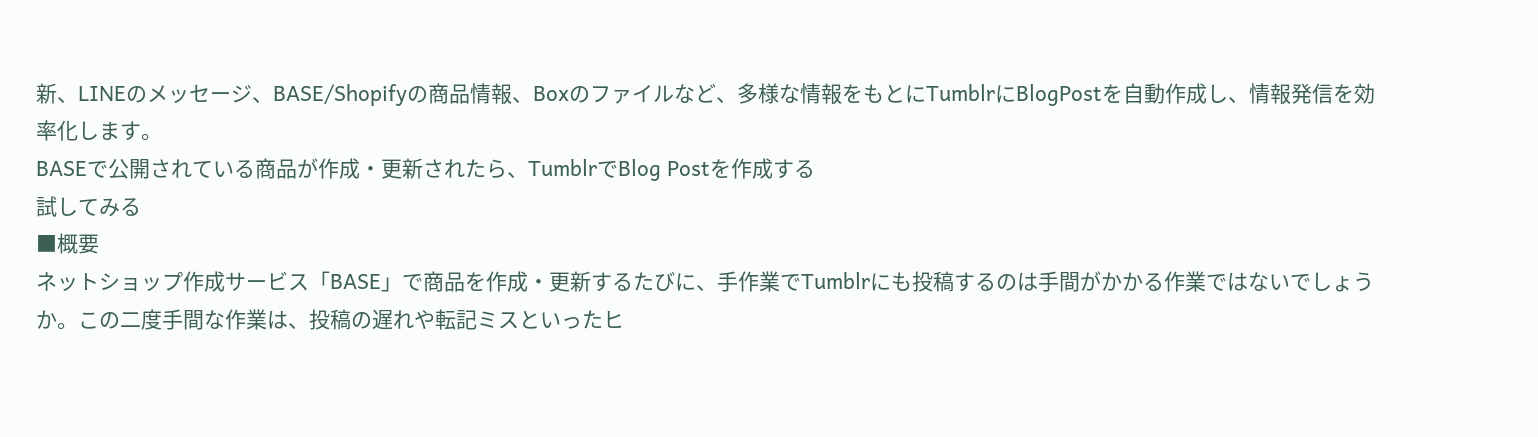新、LINEのメッセージ、BASE/Shopifyの商品情報、Boxのファイルなど、多様な情報をもとにTumblrにBlogPostを自動作成し、情報発信を効率化します。
BASEで公開されている商品が作成・更新されたら、TumblrでBlog Postを作成する
試してみる
■概要
ネットショップ作成サービス「BASE」で商品を作成・更新するたびに、手作業でTumblrにも投稿するのは手間がかかる作業ではないでしょうか。この二度手間な作業は、投稿の遅れや転記ミスといったヒ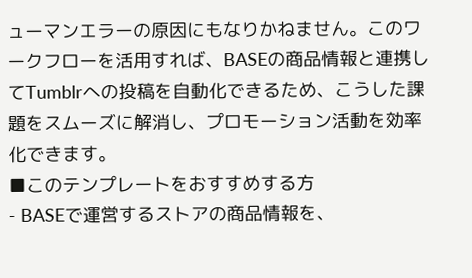ューマンエラーの原因にもなりかねません。このワークフローを活用すれば、BASEの商品情報と連携してTumblrへの投稿を自動化できるため、こうした課題をスムーズに解消し、プロモーション活動を効率化できます。
■このテンプレートをおすすめする方
- BASEで運営するストアの商品情報を、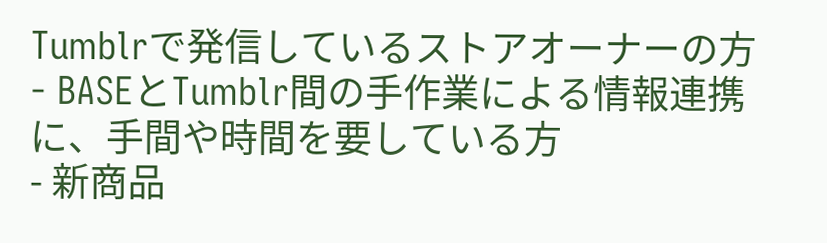Tumblrで発信しているストアオーナーの方
- BASEとTumblr間の手作業による情報連携に、手間や時間を要している方
- 新商品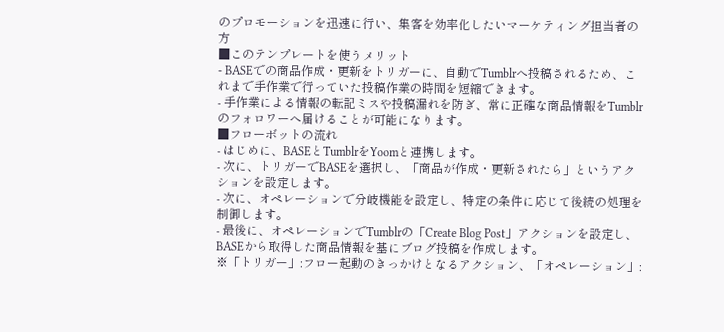のプロモーションを迅速に行い、集客を効率化したいマーケティング担当者の方
■このテンプレートを使うメリット
- BASEでの商品作成・更新をトリガーに、自動でTumblrへ投稿されるため、これまで手作業で行っていた投稿作業の時間を短縮できます。
- 手作業による情報の転記ミスや投稿漏れを防ぎ、常に正確な商品情報をTumblrのフォロワーへ届けることが可能になります。
■フローボットの流れ
- はじめに、BASEとTumblrをYoomと連携します。
- 次に、トリガーでBASEを選択し、「商品が作成・更新されたら」というアクションを設定します。
- 次に、オペレーションで分岐機能を設定し、特定の条件に応じて後続の処理を制御します。
- 最後に、オペレーションでTumblrの「Create Blog Post」アクションを設定し、BASEから取得した商品情報を基にブログ投稿を作成します。
※「トリガー」:フロー起動のきっかけとなるアクション、「オペレーション」: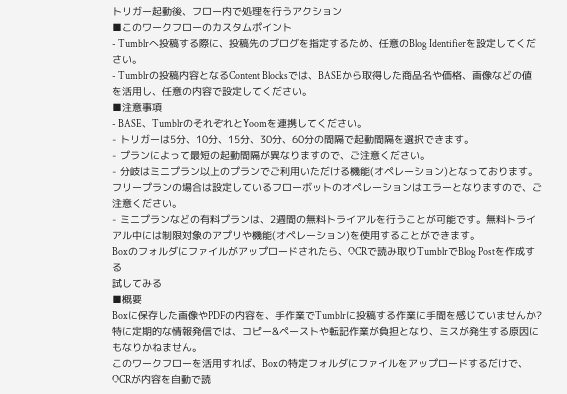トリガー起動後、フロー内で処理を行うアクション
■このワークフローのカスタムポイント
- Tumblrへ投稿する際に、投稿先のブログを指定するため、任意のBlog Identifierを設定してください。
- Tumblrの投稿内容となるContent Blocksでは、BASEから取得した商品名や価格、画像などの値を活用し、任意の内容で設定してください。
■注意事項
- BASE、TumblrのそれぞれとYoomを連携してください。
- トリガーは5分、10分、15分、30分、60分の間隔で起動間隔を選択できます。
- プランによって最短の起動間隔が異なりますので、ご注意ください。
- 分岐はミニプラン以上のプランでご利用いただける機能(オペレーション)となっております。フリープランの場合は設定しているフローボットのオペレーションはエラーとなりますので、ご注意ください。
- ミニプランなどの有料プランは、2週間の無料トライアルを行うことが可能です。無料トライアル中には制限対象のアプリや機能(オペレーション)を使用することができます。
Boxのフォルダにファイルがアップロードされたら、OCRで読み取りTumblrでBlog Postを作成する
試してみる
■概要
Boxに保存した画像やPDFの内容を、手作業でTumblrに投稿する作業に手間を感じていませんか?
特に定期的な情報発信では、コピー&ペーストや転記作業が負担となり、ミスが発生する原因にもなりかねません。
このワークフローを活用すれば、Boxの特定フォルダにファイルをアップロードするだけで、OCRが内容を自動で読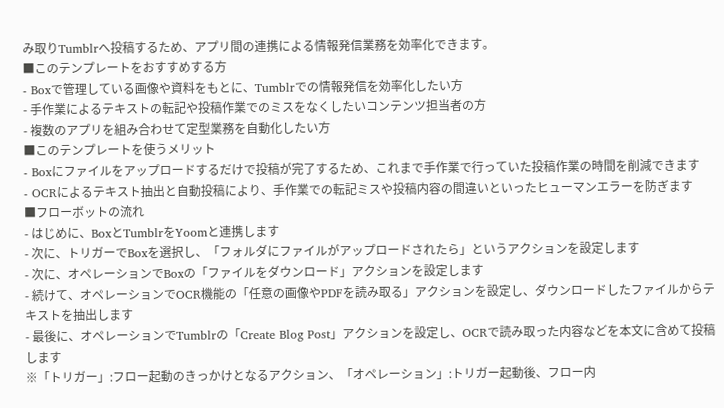み取りTumblrへ投稿するため、アプリ間の連携による情報発信業務を効率化できます。
■このテンプレートをおすすめする方
- Boxで管理している画像や資料をもとに、Tumblrでの情報発信を効率化したい方
- 手作業によるテキストの転記や投稿作業でのミスをなくしたいコンテンツ担当者の方
- 複数のアプリを組み合わせて定型業務を自動化したい方
■このテンプレートを使うメリット
- Boxにファイルをアップロードするだけで投稿が完了するため、これまで手作業で行っていた投稿作業の時間を削減できます
- OCRによるテキスト抽出と自動投稿により、手作業での転記ミスや投稿内容の間違いといったヒューマンエラーを防ぎます
■フローボットの流れ
- はじめに、BoxとTumblrをYoomと連携します
- 次に、トリガーでBoxを選択し、「フォルダにファイルがアップロードされたら」というアクションを設定します
- 次に、オペレーションでBoxの「ファイルをダウンロード」アクションを設定します
- 続けて、オペレーションでOCR機能の「任意の画像やPDFを読み取る」アクションを設定し、ダウンロードしたファイルからテキストを抽出します
- 最後に、オペレーションでTumblrの「Create Blog Post」アクションを設定し、OCRで読み取った内容などを本文に含めて投稿します
※「トリガー」:フロー起動のきっかけとなるアクション、「オペレーション」:トリガー起動後、フロー内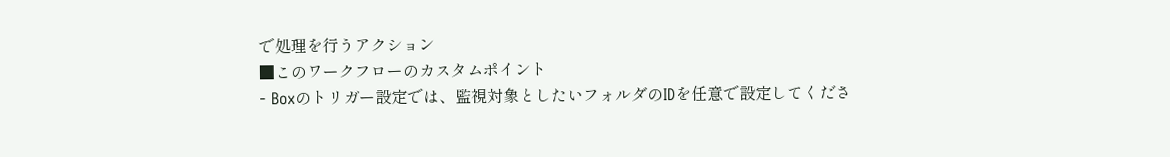で処理を行うアクション
■このワークフローのカスタムポイント
- Boxのトリガー設定では、監視対象としたいフォルダのIDを任意で設定してくださ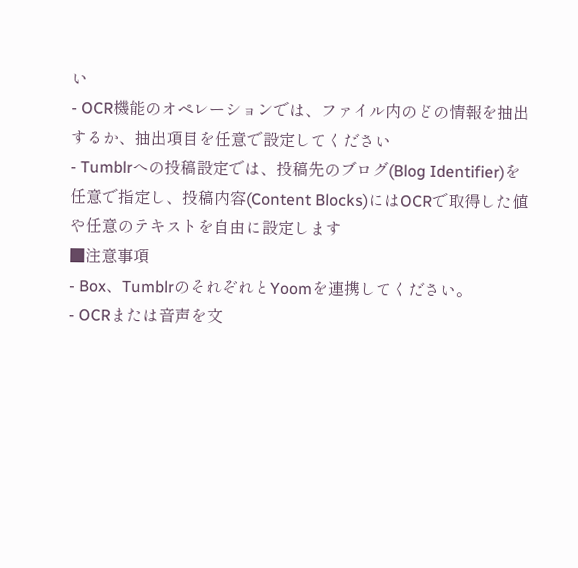い
- OCR機能のオペレーションでは、ファイル内のどの情報を抽出するか、抽出項目を任意で設定してください
- Tumblrへの投稿設定では、投稿先のブログ(Blog Identifier)を任意で指定し、投稿内容(Content Blocks)にはOCRで取得した値や任意のテキストを自由に設定します
■注意事項
- Box、TumblrのそれぞれとYoomを連携してください。
- OCRまたは音声を文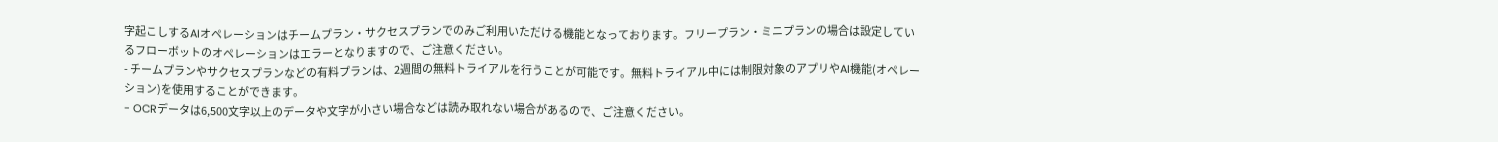字起こしするAIオペレーションはチームプラン・サクセスプランでのみご利用いただける機能となっております。フリープラン・ミニプランの場合は設定しているフローボットのオペレーションはエラーとなりますので、ご注意ください。
- チームプランやサクセスプランなどの有料プランは、2週間の無料トライアルを行うことが可能です。無料トライアル中には制限対象のアプリやAI機能(オペレーション)を使用することができます。
- OCRデータは6,500文字以上のデータや文字が小さい場合などは読み取れない場合があるので、ご注意ください。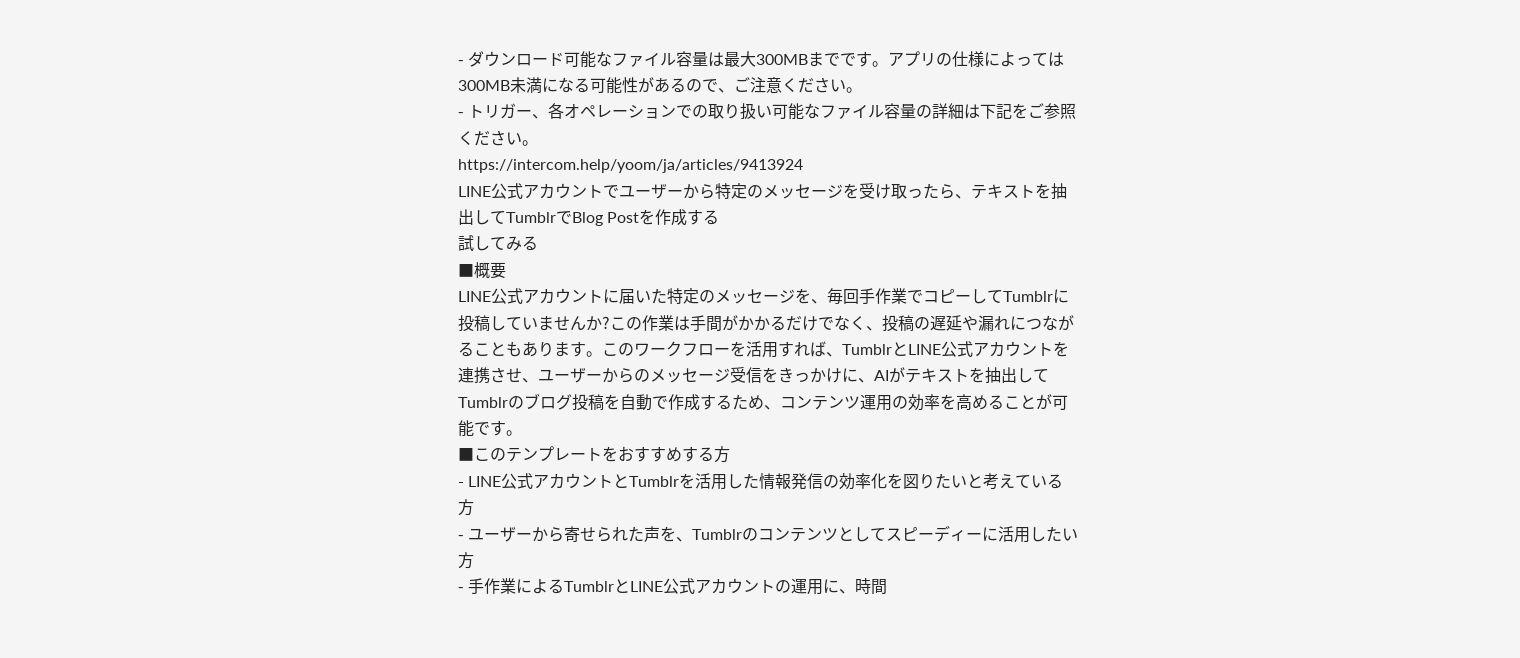- ダウンロード可能なファイル容量は最大300MBまでです。アプリの仕様によっては300MB未満になる可能性があるので、ご注意ください。
- トリガー、各オペレーションでの取り扱い可能なファイル容量の詳細は下記をご参照ください。
https://intercom.help/yoom/ja/articles/9413924
LINE公式アカウントでユーザーから特定のメッセージを受け取ったら、テキストを抽出してTumblrでBlog Postを作成する
試してみる
■概要
LINE公式アカウントに届いた特定のメッセージを、毎回手作業でコピーしてTumblrに投稿していませんか?この作業は手間がかかるだけでなく、投稿の遅延や漏れにつながることもあります。このワークフローを活用すれば、TumblrとLINE公式アカウントを連携させ、ユーザーからのメッセージ受信をきっかけに、AIがテキストを抽出してTumblrのブログ投稿を自動で作成するため、コンテンツ運用の効率を高めることが可能です。
■このテンプレートをおすすめする方
- LINE公式アカウントとTumblrを活用した情報発信の効率化を図りたいと考えている方
- ユーザーから寄せられた声を、Tumblrのコンテンツとしてスピーディーに活用したい方
- 手作業によるTumblrとLINE公式アカウントの運用に、時間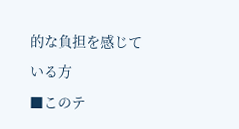的な負担を感じている方
■このテ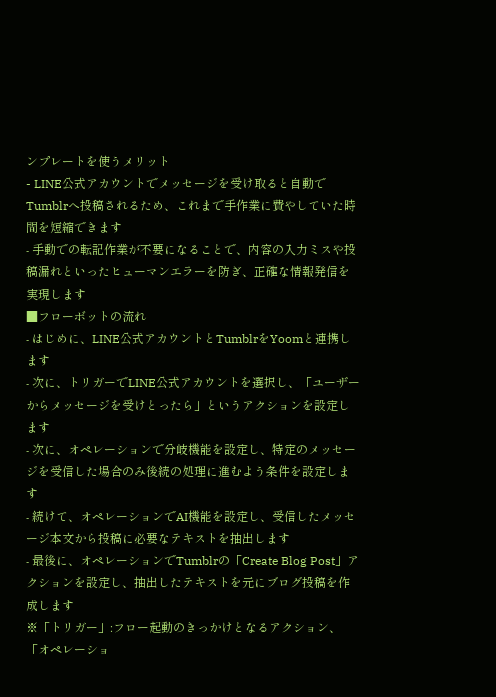ンプレートを使うメリット
- LINE公式アカウントでメッセージを受け取ると自動でTumblrへ投稿されるため、これまで手作業に費やしていた時間を短縮できます
- 手動での転記作業が不要になることで、内容の入力ミスや投稿漏れといったヒューマンエラーを防ぎ、正確な情報発信を実現します
■フローボットの流れ
- はじめに、LINE公式アカウントとTumblrをYoomと連携します
- 次に、トリガーでLINE公式アカウントを選択し、「ユーザーからメッセージを受けとったら」というアクションを設定します
- 次に、オペレーションで分岐機能を設定し、特定のメッセージを受信した場合のみ後続の処理に進むよう条件を設定します
- 続けて、オペレーションでAI機能を設定し、受信したメッセージ本文から投稿に必要なテキストを抽出します
- 最後に、オペレーションでTumblrの「Create Blog Post」アクションを設定し、抽出したテキストを元にブログ投稿を作成します
※「トリガー」:フロー起動のきっかけとなるアクション、「オペレーショ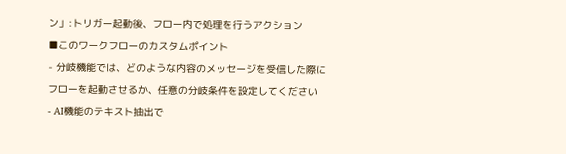ン」:トリガー起動後、フロー内で処理を行うアクション
■このワークフローのカスタムポイント
- 分岐機能では、どのような内容のメッセージを受信した際にフローを起動させるか、任意の分岐条件を設定してください
- AI機能のテキスト抽出で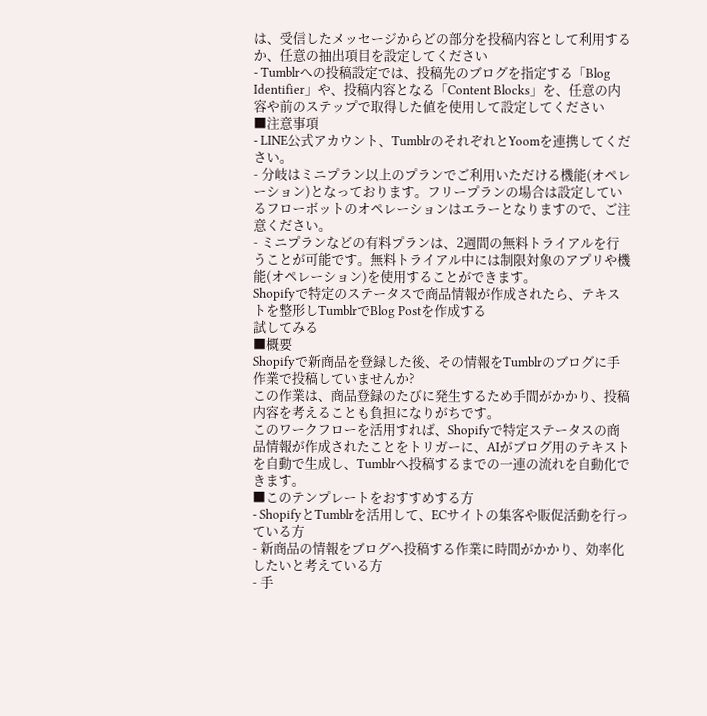は、受信したメッセージからどの部分を投稿内容として利用するか、任意の抽出項目を設定してください
- Tumblrへの投稿設定では、投稿先のブログを指定する「Blog Identifier」や、投稿内容となる「Content Blocks」を、任意の内容や前のステップで取得した値を使用して設定してください
■注意事項
- LINE公式アカウント、TumblrのそれぞれとYoomを連携してください。
- 分岐はミニプラン以上のプランでご利用いただける機能(オペレーション)となっております。フリープランの場合は設定しているフローボットのオペレーションはエラーとなりますので、ご注意ください。
- ミニプランなどの有料プランは、2週間の無料トライアルを行うことが可能です。無料トライアル中には制限対象のアプリや機能(オペレーション)を使用することができます。
Shopifyで特定のステータスで商品情報が作成されたら、テキストを整形しTumblrでBlog Postを作成する
試してみる
■概要
Shopifyで新商品を登録した後、その情報をTumblrのブログに手作業で投稿していませんか?
この作業は、商品登録のたびに発生するため手間がかかり、投稿内容を考えることも負担になりがちです。
このワークフローを活用すれば、Shopifyで特定ステータスの商品情報が作成されたことをトリガーに、AIがブログ用のテキストを自動で生成し、Tumblrへ投稿するまでの一連の流れを自動化できます。
■このテンプレートをおすすめする方
- ShopifyとTumblrを活用して、ECサイトの集客や販促活動を行っている方
- 新商品の情報をブログへ投稿する作業に時間がかかり、効率化したいと考えている方
- 手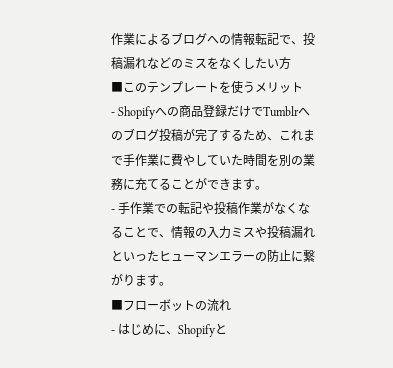作業によるブログへの情報転記で、投稿漏れなどのミスをなくしたい方
■このテンプレートを使うメリット
- Shopifyへの商品登録だけでTumblrへのブログ投稿が完了するため、これまで手作業に費やしていた時間を別の業務に充てることができます。
- 手作業での転記や投稿作業がなくなることで、情報の入力ミスや投稿漏れといったヒューマンエラーの防止に繋がります。
■フローボットの流れ
- はじめに、Shopifyと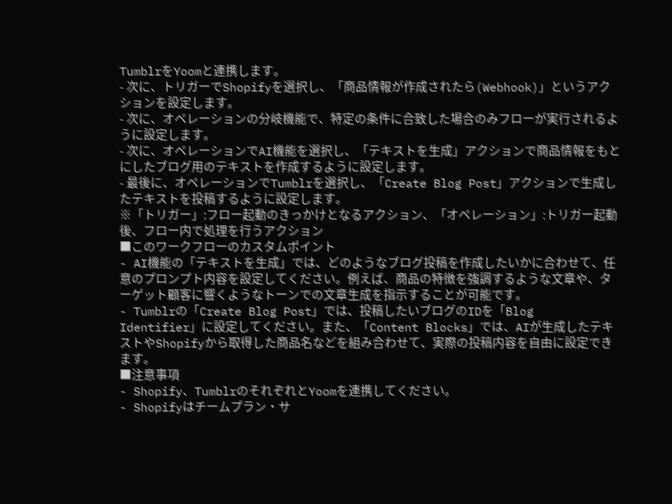TumblrをYoomと連携します。
- 次に、トリガーでShopifyを選択し、「商品情報が作成されたら(Webhook)」というアクションを設定します。
- 次に、オペレーションの分岐機能で、特定の条件に合致した場合のみフローが実行されるように設定します。
- 次に、オペレーションでAI機能を選択し、「テキストを生成」アクションで商品情報をもとにしたブログ用のテキストを作成するように設定します。
- 最後に、オペレーションでTumblrを選択し、「Create Blog Post」アクションで生成したテキストを投稿するように設定します。
※「トリガー」:フロー起動のきっかけとなるアクション、「オペレーション」:トリガー起動後、フロー内で処理を行うアクション
■このワークフローのカスタムポイント
- AI機能の「テキストを生成」では、どのようなブログ投稿を作成したいかに合わせて、任意のプロンプト内容を設定してください。例えば、商品の特徴を強調するような文章や、ターゲット顧客に響くようなトーンでの文章生成を指示することが可能です。
- Tumblrの「Create Blog Post」では、投稿したいブログのIDを「Blog Identifier」に設定してください。また、「Content Blocks」では、AIが生成したテキストやShopifyから取得した商品名などを組み合わせて、実際の投稿内容を自由に設定できます。
■注意事項
- Shopify、TumblrのそれぞれとYoomを連携してください。
- Shopifyはチームプラン・サ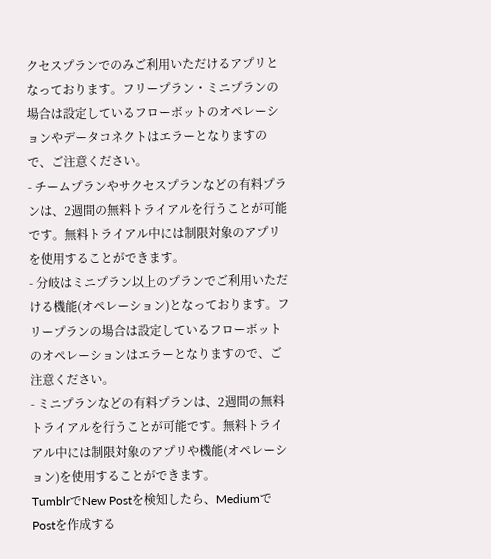クセスプランでのみご利用いただけるアプリとなっております。フリープラン・ミニプランの場合は設定しているフローボットのオペレーションやデータコネクトはエラーとなりますので、ご注意ください。
- チームプランやサクセスプランなどの有料プランは、2週間の無料トライアルを行うことが可能です。無料トライアル中には制限対象のアプリを使用することができます。
- 分岐はミニプラン以上のプランでご利用いただける機能(オペレーション)となっております。フリープランの場合は設定しているフローボットのオペレーションはエラーとなりますので、ご注意ください。
- ミニプランなどの有料プランは、2週間の無料トライアルを行うことが可能です。無料トライアル中には制限対象のアプリや機能(オペレーション)を使用することができます。
TumblrでNew Postを検知したら、MediumでPostを作成する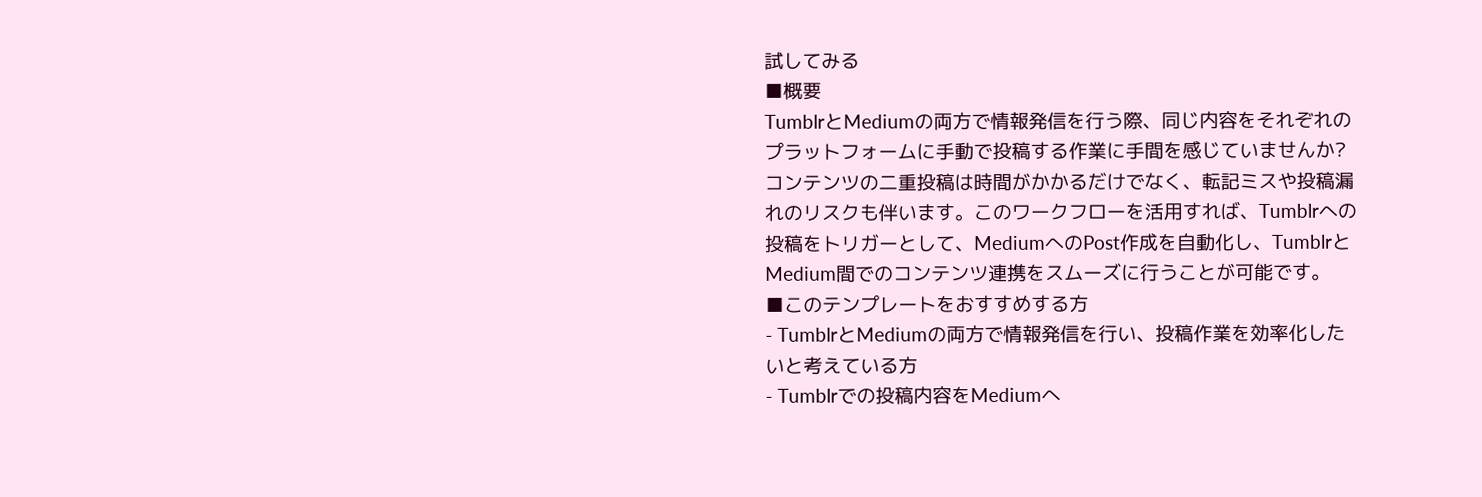試してみる
■概要
TumblrとMediumの両方で情報発信を行う際、同じ内容をそれぞれのプラットフォームに手動で投稿する作業に手間を感じていませんか?コンテンツの二重投稿は時間がかかるだけでなく、転記ミスや投稿漏れのリスクも伴います。このワークフローを活用すれば、Tumblrへの投稿をトリガーとして、MediumへのPost作成を自動化し、TumblrとMedium間でのコンテンツ連携をスムーズに行うことが可能です。
■このテンプレートをおすすめする方
- TumblrとMediumの両方で情報発信を行い、投稿作業を効率化したいと考えている方
- Tumblrでの投稿内容をMediumへ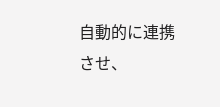自動的に連携させ、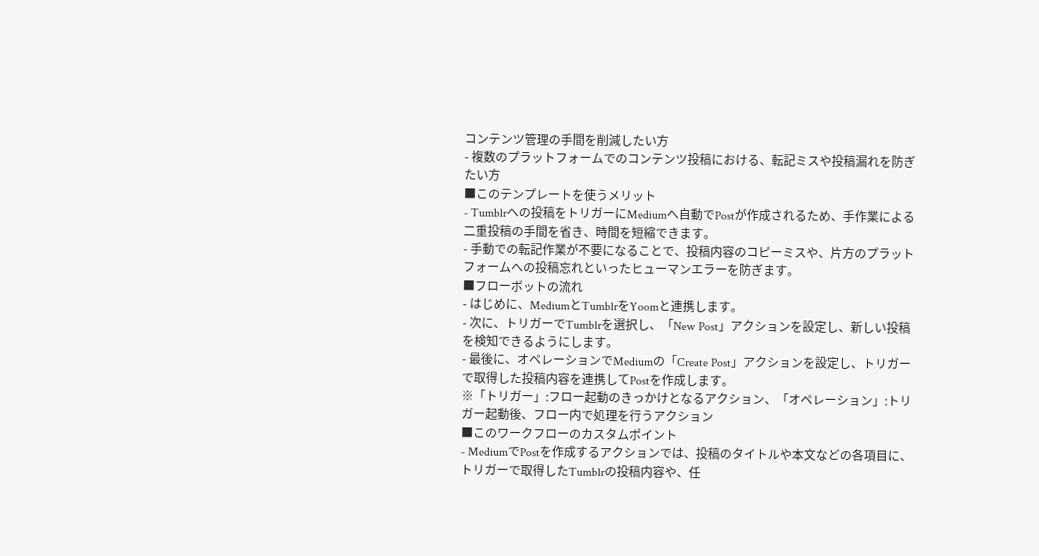コンテンツ管理の手間を削減したい方
- 複数のプラットフォームでのコンテンツ投稿における、転記ミスや投稿漏れを防ぎたい方
■このテンプレートを使うメリット
- Tumblrへの投稿をトリガーにMediumへ自動でPostが作成されるため、手作業による二重投稿の手間を省き、時間を短縮できます。
- 手動での転記作業が不要になることで、投稿内容のコピーミスや、片方のプラットフォームへの投稿忘れといったヒューマンエラーを防ぎます。
■フローボットの流れ
- はじめに、MediumとTumblrをYoomと連携します。
- 次に、トリガーでTumblrを選択し、「New Post」アクションを設定し、新しい投稿を検知できるようにします。
- 最後に、オペレーションでMediumの「Create Post」アクションを設定し、トリガーで取得した投稿内容を連携してPostを作成します。
※「トリガー」:フロー起動のきっかけとなるアクション、「オペレーション」:トリガー起動後、フロー内で処理を行うアクション
■このワークフローのカスタムポイント
- MediumでPostを作成するアクションでは、投稿のタイトルや本文などの各項目に、トリガーで取得したTumblrの投稿内容や、任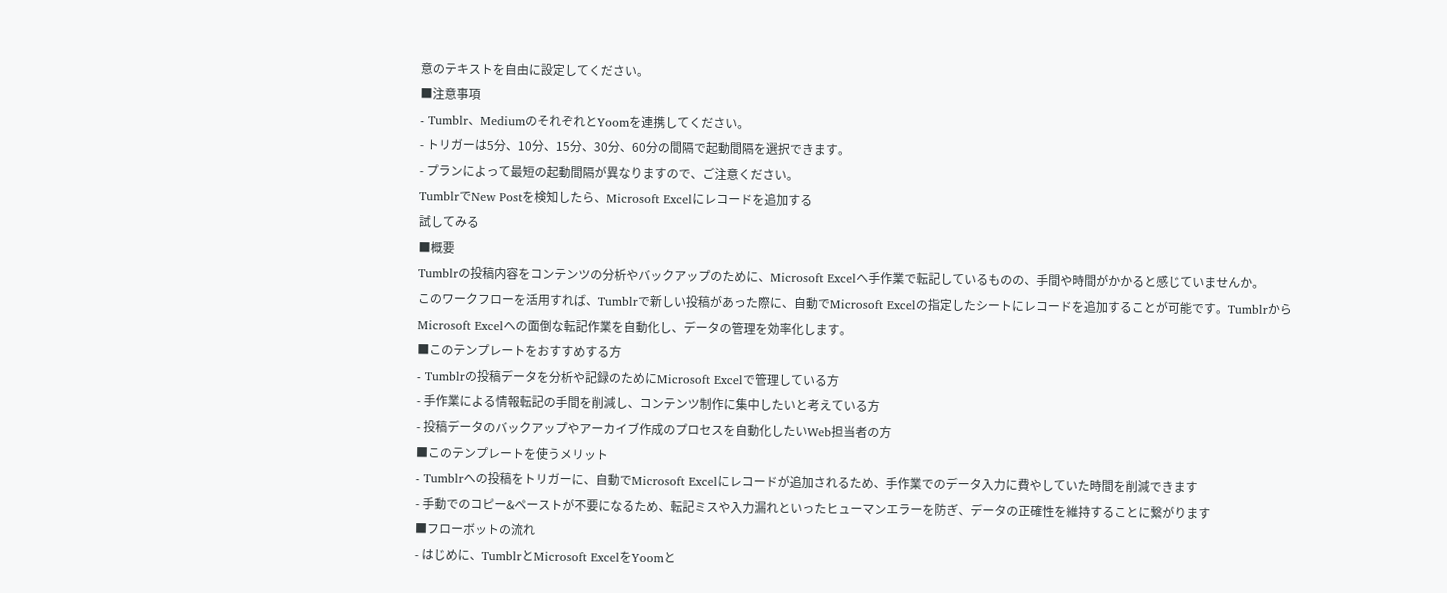意のテキストを自由に設定してください。
■注意事項
- Tumblr、MediumのそれぞれとYoomを連携してください。
- トリガーは5分、10分、15分、30分、60分の間隔で起動間隔を選択できます。
- プランによって最短の起動間隔が異なりますので、ご注意ください。
TumblrでNew Postを検知したら、Microsoft Excelにレコードを追加する
試してみる
■概要
Tumblrの投稿内容をコンテンツの分析やバックアップのために、Microsoft Excelへ手作業で転記しているものの、手間や時間がかかると感じていませんか。
このワークフローを活用すれば、Tumblrで新しい投稿があった際に、自動でMicrosoft Excelの指定したシートにレコードを追加することが可能です。TumblrからMicrosoft Excelへの面倒な転記作業を自動化し、データの管理を効率化します。
■このテンプレートをおすすめする方
- Tumblrの投稿データを分析や記録のためにMicrosoft Excelで管理している方
- 手作業による情報転記の手間を削減し、コンテンツ制作に集中したいと考えている方
- 投稿データのバックアップやアーカイブ作成のプロセスを自動化したいWeb担当者の方
■このテンプレートを使うメリット
- Tumblrへの投稿をトリガーに、自動でMicrosoft Excelにレコードが追加されるため、手作業でのデータ入力に費やしていた時間を削減できます
- 手動でのコピー&ペーストが不要になるため、転記ミスや入力漏れといったヒューマンエラーを防ぎ、データの正確性を維持することに繋がります
■フローボットの流れ
- はじめに、TumblrとMicrosoft ExcelをYoomと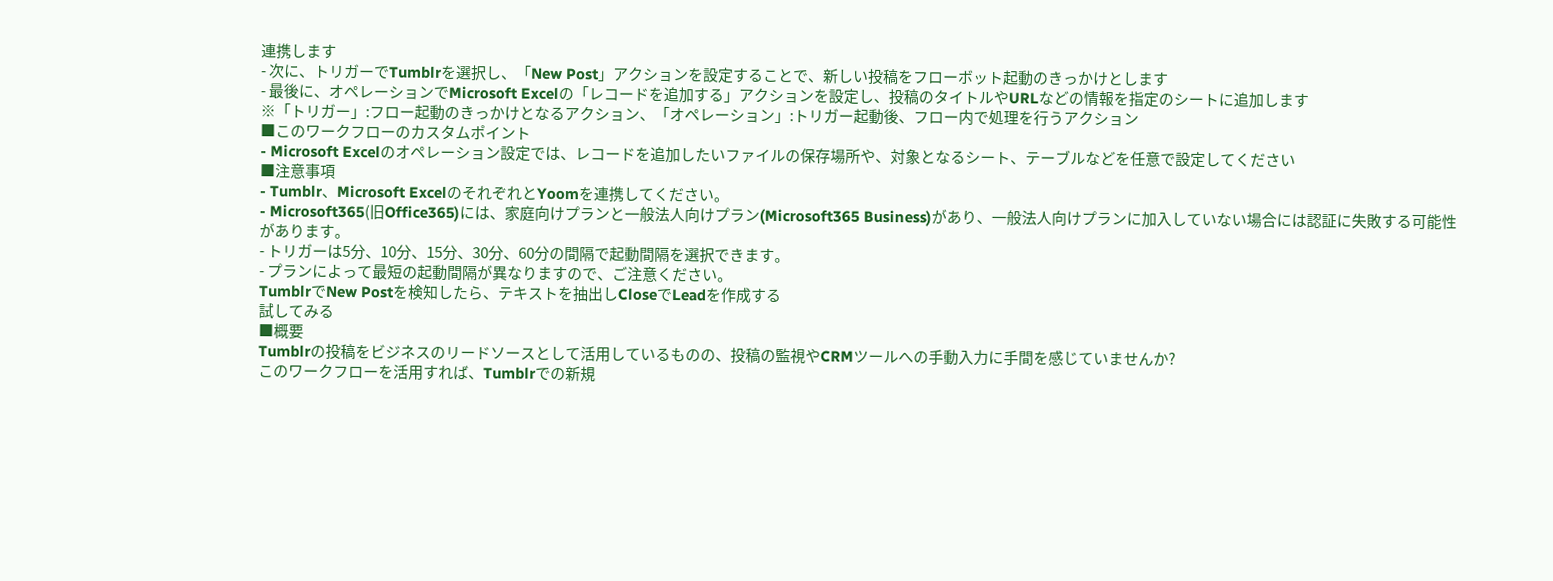連携します
- 次に、トリガーでTumblrを選択し、「New Post」アクションを設定することで、新しい投稿をフローボット起動のきっかけとします
- 最後に、オペレーションでMicrosoft Excelの「レコードを追加する」アクションを設定し、投稿のタイトルやURLなどの情報を指定のシートに追加します
※「トリガー」:フロー起動のきっかけとなるアクション、「オペレーション」:トリガー起動後、フロー内で処理を行うアクション
■このワークフローのカスタムポイント
- Microsoft Excelのオペレーション設定では、レコードを追加したいファイルの保存場所や、対象となるシート、テーブルなどを任意で設定してください
■注意事項
- Tumblr、Microsoft ExcelのそれぞれとYoomを連携してください。
- Microsoft365(旧Office365)には、家庭向けプランと一般法人向けプラン(Microsoft365 Business)があり、一般法人向けプランに加入していない場合には認証に失敗する可能性があります。
- トリガーは5分、10分、15分、30分、60分の間隔で起動間隔を選択できます。
- プランによって最短の起動間隔が異なりますので、ご注意ください。
TumblrでNew Postを検知したら、テキストを抽出しCloseでLeadを作成する
試してみる
■概要
Tumblrの投稿をビジネスのリードソースとして活用しているものの、投稿の監視やCRMツールへの手動入力に手間を感じていませんか?
このワークフローを活用すれば、Tumblrでの新規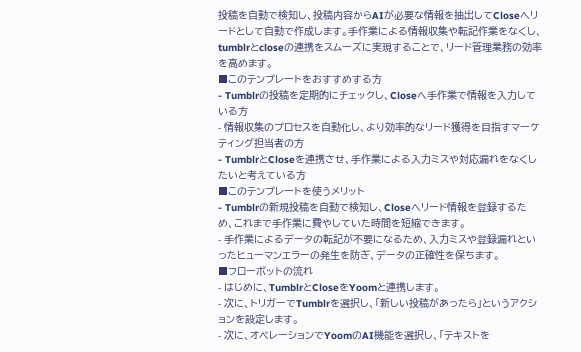投稿を自動で検知し、投稿内容からAIが必要な情報を抽出してCloseへリードとして自動で作成します。手作業による情報収集や転記作業をなくし、tumblrとcloseの連携をスムーズに実現することで、リード管理業務の効率を高めます。
■このテンプレートをおすすめする方
- Tumblrの投稿を定期的にチェックし、Closeへ手作業で情報を入力している方
- 情報収集のプロセスを自動化し、より効率的なリード獲得を目指すマーケティング担当者の方
- TumblrとCloseを連携させ、手作業による入力ミスや対応漏れをなくしたいと考えている方
■このテンプレートを使うメリット
- Tumblrの新規投稿を自動で検知し、Closeへリード情報を登録するため、これまで手作業に費やしていた時間を短縮できます。
- 手作業によるデータの転記が不要になるため、入力ミスや登録漏れといったヒューマンエラーの発生を防ぎ、データの正確性を保ちます。
■フローボットの流れ
- はじめに、TumblrとCloseをYoomと連携します。
- 次に、トリガーでTumblrを選択し、「新しい投稿があったら」というアクションを設定します。
- 次に、オペレーションでYoomのAI機能を選択し、「テキストを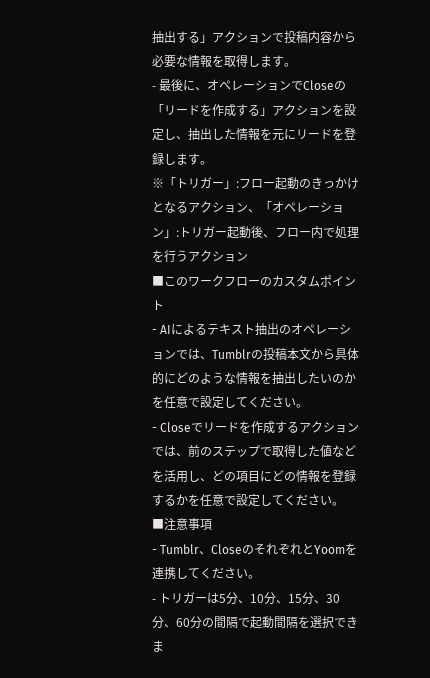抽出する」アクションで投稿内容から必要な情報を取得します。
- 最後に、オペレーションでCloseの「リードを作成する」アクションを設定し、抽出した情報を元にリードを登録します。
※「トリガー」:フロー起動のきっかけとなるアクション、「オペレーション」:トリガー起動後、フロー内で処理を行うアクション
■このワークフローのカスタムポイント
- AIによるテキスト抽出のオペレーションでは、Tumblrの投稿本文から具体的にどのような情報を抽出したいのかを任意で設定してください。
- Closeでリードを作成するアクションでは、前のステップで取得した値などを活用し、どの項目にどの情報を登録するかを任意で設定してください。
■注意事項
- Tumblr、CloseのそれぞれとYoomを連携してください。
- トリガーは5分、10分、15分、30分、60分の間隔で起動間隔を選択できま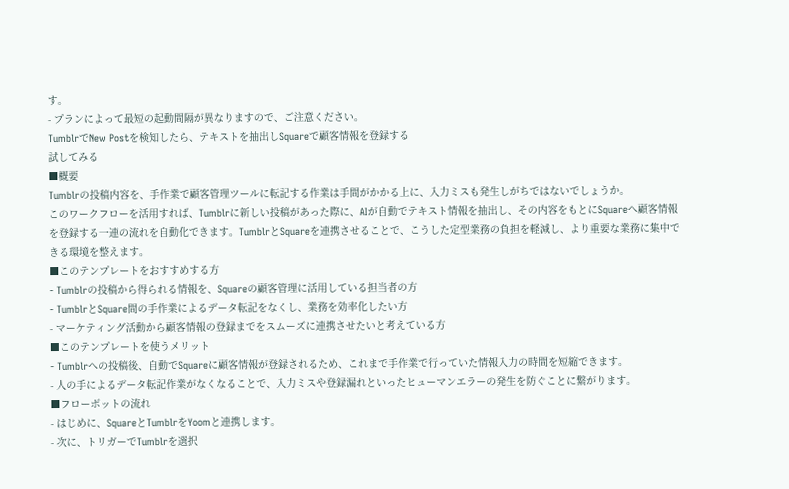す。
- プランによって最短の起動間隔が異なりますので、ご注意ください。
TumblrでNew Postを検知したら、テキストを抽出しSquareで顧客情報を登録する
試してみる
■概要
Tumblrの投稿内容を、手作業で顧客管理ツールに転記する作業は手間がかかる上に、入力ミスも発生しがちではないでしょうか。
このワークフローを活用すれば、Tumblrに新しい投稿があった際に、AIが自動でテキスト情報を抽出し、その内容をもとにSquareへ顧客情報を登録する一連の流れを自動化できます。TumblrとSquareを連携させることで、こうした定型業務の負担を軽減し、より重要な業務に集中できる環境を整えます。
■このテンプレートをおすすめする方
- Tumblrの投稿から得られる情報を、Squareの顧客管理に活用している担当者の方
- TumblrとSquare間の手作業によるデータ転記をなくし、業務を効率化したい方
- マーケティング活動から顧客情報の登録までをスムーズに連携させたいと考えている方
■このテンプレートを使うメリット
- Tumblrへの投稿後、自動でSquareに顧客情報が登録されるため、これまで手作業で行っていた情報入力の時間を短縮できます。
- 人の手によるデータ転記作業がなくなることで、入力ミスや登録漏れといったヒューマンエラーの発生を防ぐことに繋がります。
■フローボットの流れ
- はじめに、SquareとTumblrをYoomと連携します。
- 次に、トリガーでTumblrを選択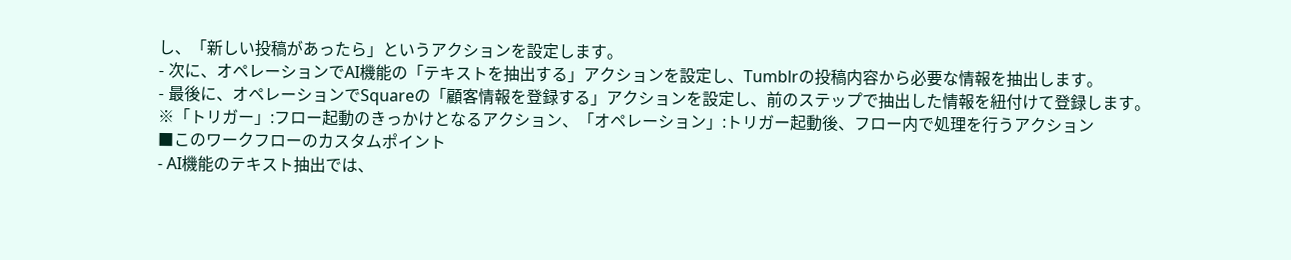し、「新しい投稿があったら」というアクションを設定します。
- 次に、オペレーションでAI機能の「テキストを抽出する」アクションを設定し、Tumblrの投稿内容から必要な情報を抽出します。
- 最後に、オペレーションでSquareの「顧客情報を登録する」アクションを設定し、前のステップで抽出した情報を紐付けて登録します。
※「トリガー」:フロー起動のきっかけとなるアクション、「オペレーション」:トリガー起動後、フロー内で処理を行うアクション
■このワークフローのカスタムポイント
- AI機能のテキスト抽出では、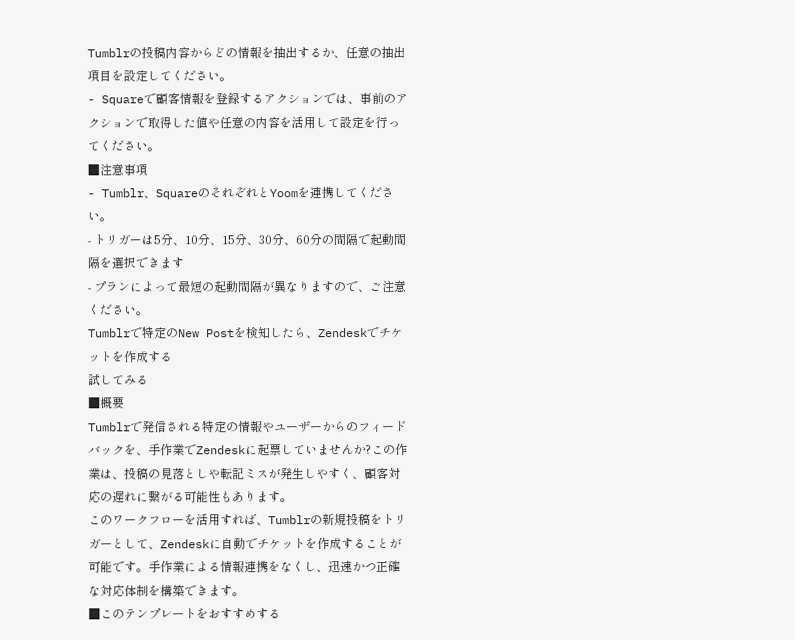Tumblrの投稿内容からどの情報を抽出するか、任意の抽出項目を設定してください。
- Squareで顧客情報を登録するアクションでは、事前のアクションで取得した値や任意の内容を活用して設定を行ってください。
■注意事項
- Tumblr、SquareのそれぞれとYoomを連携してください。
- トリガーは5分、10分、15分、30分、60分の間隔で起動間隔を選択できます
- プランによって最短の起動間隔が異なりますので、ご注意ください。
Tumblrで特定のNew Postを検知したら、Zendeskでチケットを作成する
試してみる
■概要
Tumblrで発信される特定の情報やユーザーからのフィードバックを、手作業でZendeskに起票していませんか?この作業は、投稿の見落としや転記ミスが発生しやすく、顧客対応の遅れに繋がる可能性もあります。
このワークフローを活用すれば、Tumblrの新規投稿をトリガーとして、Zendeskに自動でチケットを作成することが可能です。手作業による情報連携をなくし、迅速かつ正確な対応体制を構築できます。
■このテンプレートをおすすめする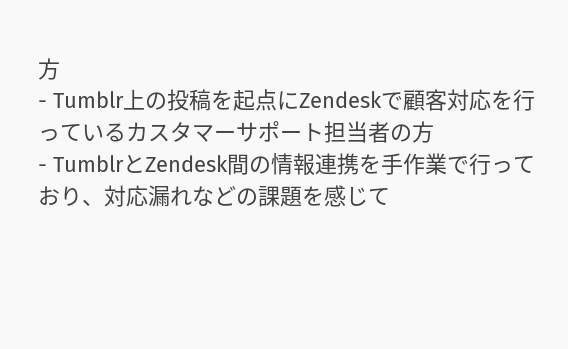方
- Tumblr上の投稿を起点にZendeskで顧客対応を行っているカスタマーサポート担当者の方
- TumblrとZendesk間の情報連携を手作業で行っており、対応漏れなどの課題を感じて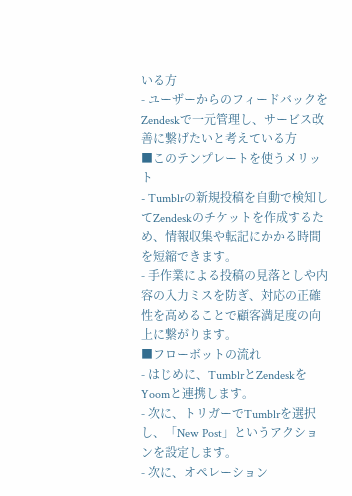いる方
- ユーザーからのフィードバックをZendeskで一元管理し、サービス改善に繋げたいと考えている方
■このテンプレートを使うメリット
- Tumblrの新規投稿を自動で検知してZendeskのチケットを作成するため、情報収集や転記にかかる時間を短縮できます。
- 手作業による投稿の見落としや内容の入力ミスを防ぎ、対応の正確性を高めることで顧客満足度の向上に繋がります。
■フローボットの流れ
- はじめに、TumblrとZendeskをYoomと連携します。
- 次に、トリガーでTumblrを選択し、「New Post」というアクションを設定します。
- 次に、オペレーション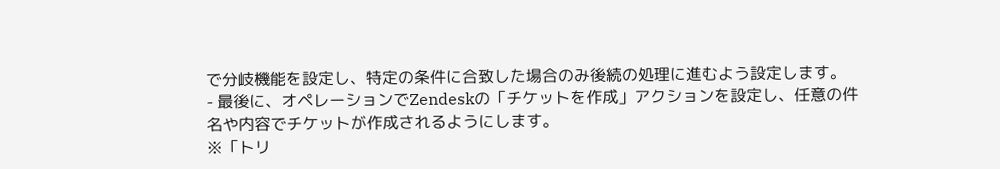で分岐機能を設定し、特定の条件に合致した場合のみ後続の処理に進むよう設定します。
- 最後に、オペレーションでZendeskの「チケットを作成」アクションを設定し、任意の件名や内容でチケットが作成されるようにします。
※「トリ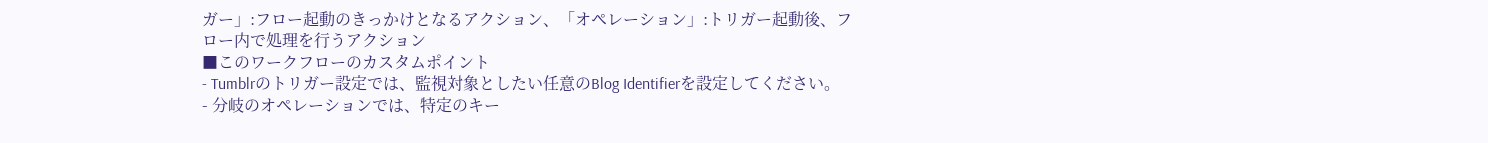ガー」:フロー起動のきっかけとなるアクション、「オペレーション」:トリガー起動後、フロー内で処理を行うアクション
■このワークフローのカスタムポイント
- Tumblrのトリガー設定では、監視対象としたい任意のBlog Identifierを設定してください。
- 分岐のオペレーションでは、特定のキー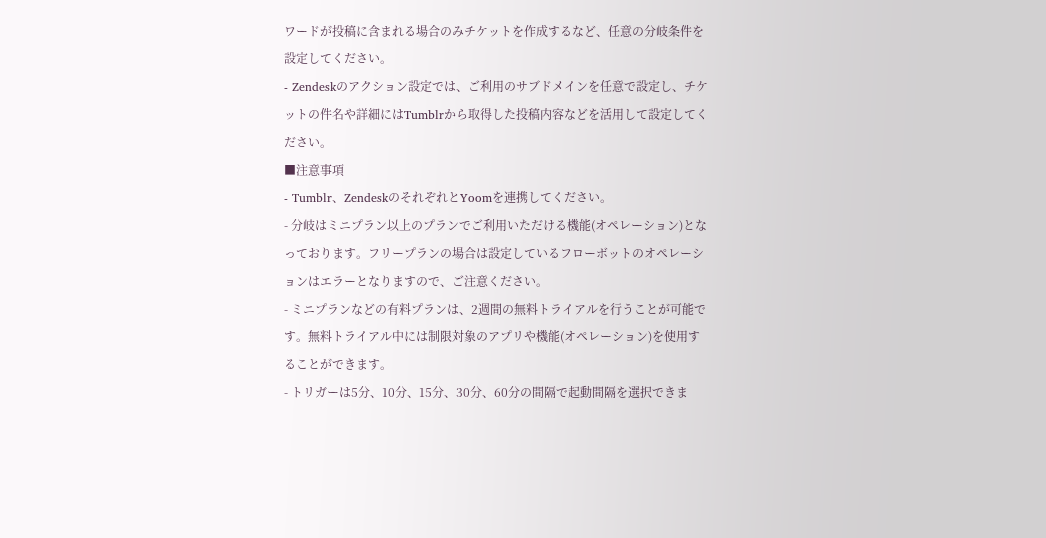ワードが投稿に含まれる場合のみチケットを作成するなど、任意の分岐条件を設定してください。
- Zendeskのアクション設定では、ご利用のサブドメインを任意で設定し、チケットの件名や詳細にはTumblrから取得した投稿内容などを活用して設定してください。
■注意事項
- Tumblr、ZendeskのそれぞれとYoomを連携してください。
- 分岐はミニプラン以上のプランでご利用いただける機能(オペレーション)となっております。フリープランの場合は設定しているフローボットのオペレーションはエラーとなりますので、ご注意ください。
- ミニプランなどの有料プランは、2週間の無料トライアルを行うことが可能です。無料トライアル中には制限対象のアプリや機能(オペレーション)を使用することができます。
- トリガーは5分、10分、15分、30分、60分の間隔で起動間隔を選択できま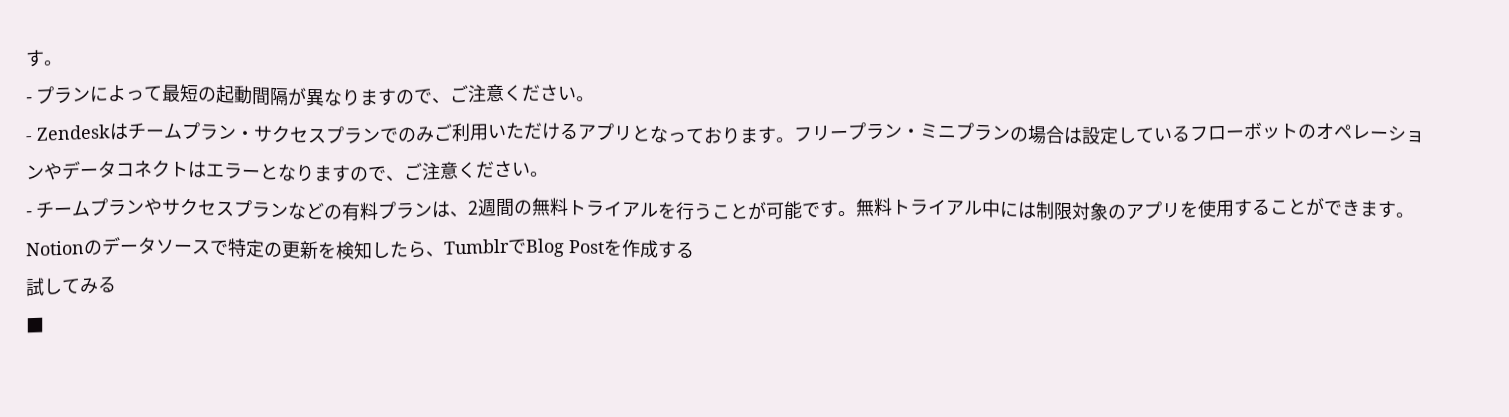す。
- プランによって最短の起動間隔が異なりますので、ご注意ください。
- Zendeskはチームプラン・サクセスプランでのみご利用いただけるアプリとなっております。フリープラン・ミニプランの場合は設定しているフローボットのオペレーションやデータコネクトはエラーとなりますので、ご注意ください。
- チームプランやサクセスプランなどの有料プランは、2週間の無料トライアルを行うことが可能です。無料トライアル中には制限対象のアプリを使用することができます。
Notionのデータソースで特定の更新を検知したら、TumblrでBlog Postを作成する
試してみる
■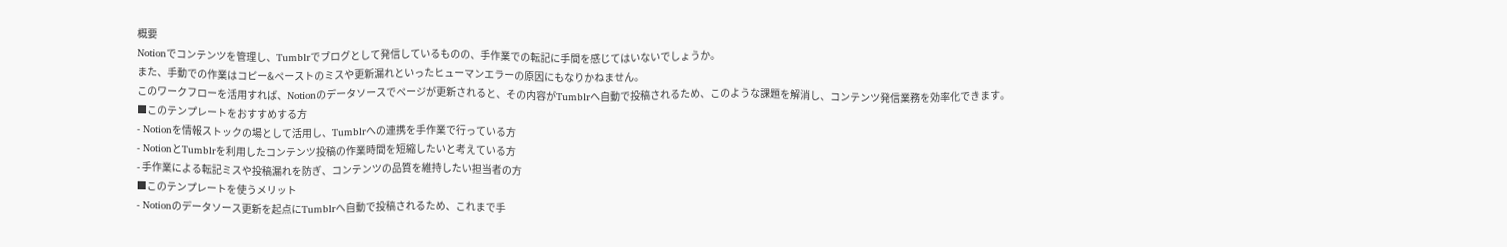概要
Notionでコンテンツを管理し、Tumblrでブログとして発信しているものの、手作業での転記に手間を感じてはいないでしょうか。
また、手動での作業はコピー&ペーストのミスや更新漏れといったヒューマンエラーの原因にもなりかねません。
このワークフローを活用すれば、Notionのデータソースでページが更新されると、その内容がTumblrへ自動で投稿されるため、このような課題を解消し、コンテンツ発信業務を効率化できます。
■このテンプレートをおすすめする方
- Notionを情報ストックの場として活用し、Tumblrへの連携を手作業で行っている方
- NotionとTumblrを利用したコンテンツ投稿の作業時間を短縮したいと考えている方
- 手作業による転記ミスや投稿漏れを防ぎ、コンテンツの品質を維持したい担当者の方
■このテンプレートを使うメリット
- Notionのデータソース更新を起点にTumblrへ自動で投稿されるため、これまで手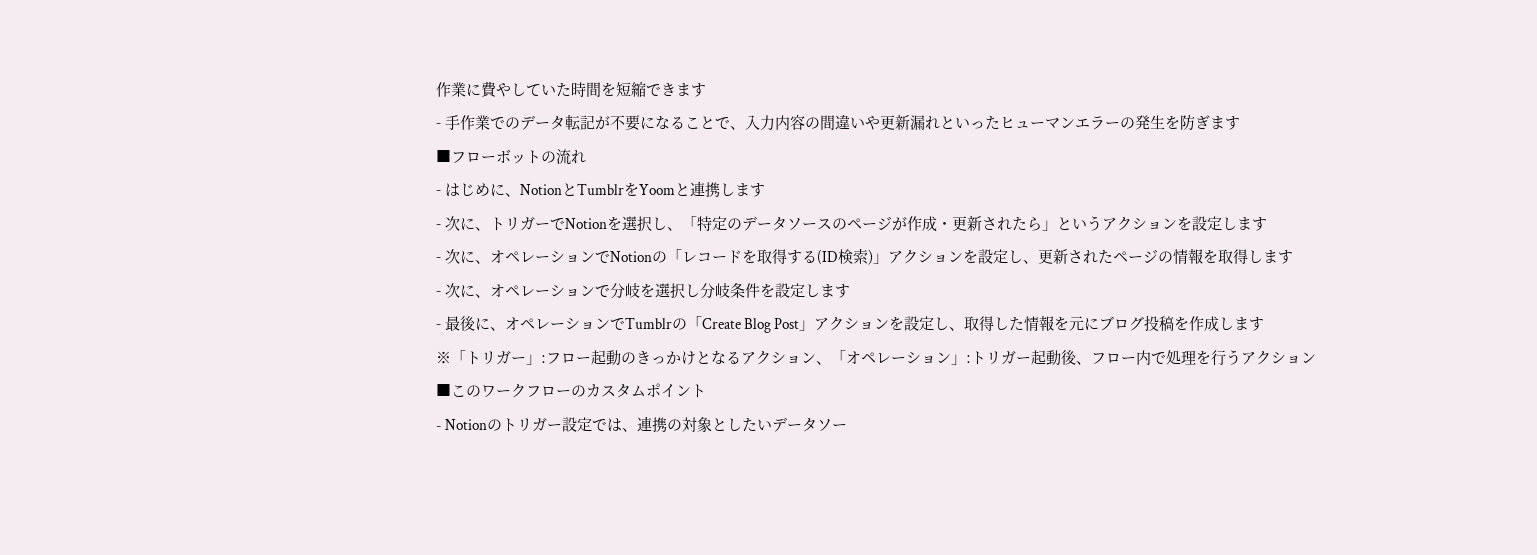作業に費やしていた時間を短縮できます
- 手作業でのデータ転記が不要になることで、入力内容の間違いや更新漏れといったヒューマンエラーの発生を防ぎます
■フローボットの流れ
- はじめに、NotionとTumblrをYoomと連携します
- 次に、トリガーでNotionを選択し、「特定のデータソースのページが作成・更新されたら」というアクションを設定します
- 次に、オペレーションでNotionの「レコードを取得する(ID検索)」アクションを設定し、更新されたページの情報を取得します
- 次に、オペレーションで分岐を選択し分岐条件を設定します
- 最後に、オペレーションでTumblrの「Create Blog Post」アクションを設定し、取得した情報を元にブログ投稿を作成します
※「トリガー」:フロー起動のきっかけとなるアクション、「オペレーション」:トリガー起動後、フロー内で処理を行うアクション
■このワークフローのカスタムポイント
- Notionのトリガー設定では、連携の対象としたいデータソー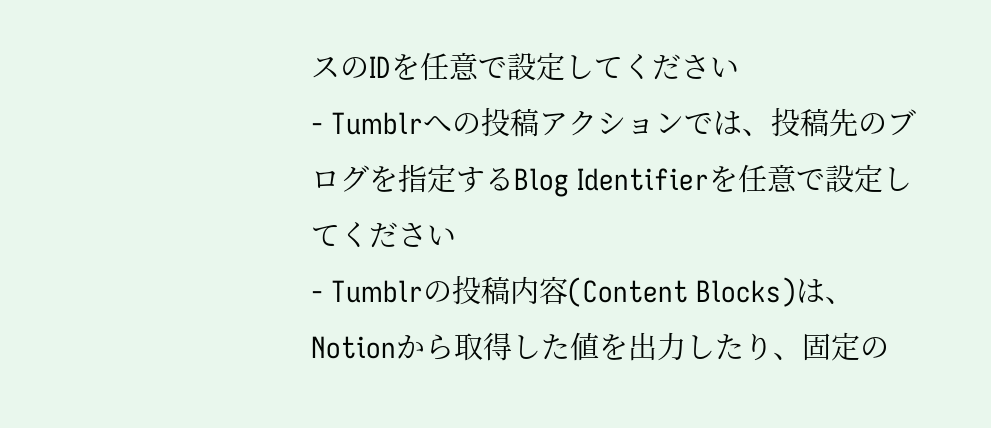スのIDを任意で設定してください
- Tumblrへの投稿アクションでは、投稿先のブログを指定するBlog Identifierを任意で設定してください
- Tumblrの投稿内容(Content Blocks)は、Notionから取得した値を出力したり、固定の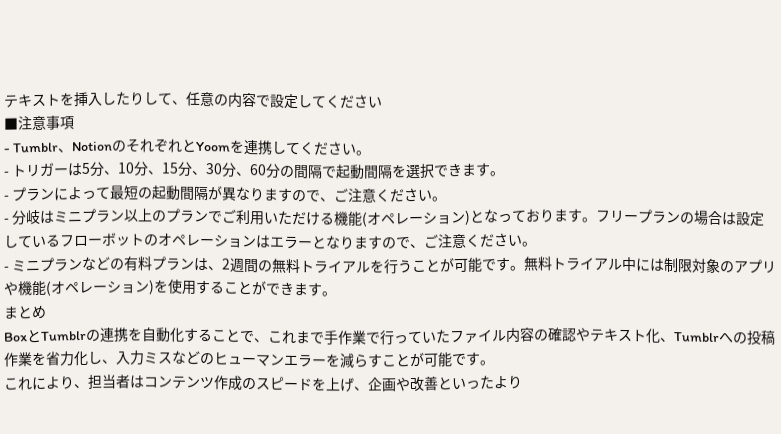テキストを挿入したりして、任意の内容で設定してください
■注意事項
- Tumblr、NotionのそれぞれとYoomを連携してください。
- トリガーは5分、10分、15分、30分、60分の間隔で起動間隔を選択できます。
- プランによって最短の起動間隔が異なりますので、ご注意ください。
- 分岐はミニプラン以上のプランでご利用いただける機能(オペレーション)となっております。フリープランの場合は設定しているフローボットのオペレーションはエラーとなりますので、ご注意ください。
- ミニプランなどの有料プランは、2週間の無料トライアルを行うことが可能です。無料トライアル中には制限対象のアプリや機能(オペレーション)を使用することができます。
まとめ
BoxとTumblrの連携を自動化することで、これまで手作業で行っていたファイル内容の確認やテキスト化、Tumblrへの投稿作業を省力化し、入力ミスなどのヒューマンエラーを減らすことが可能です。
これにより、担当者はコンテンツ作成のスピードを上げ、企画や改善といったより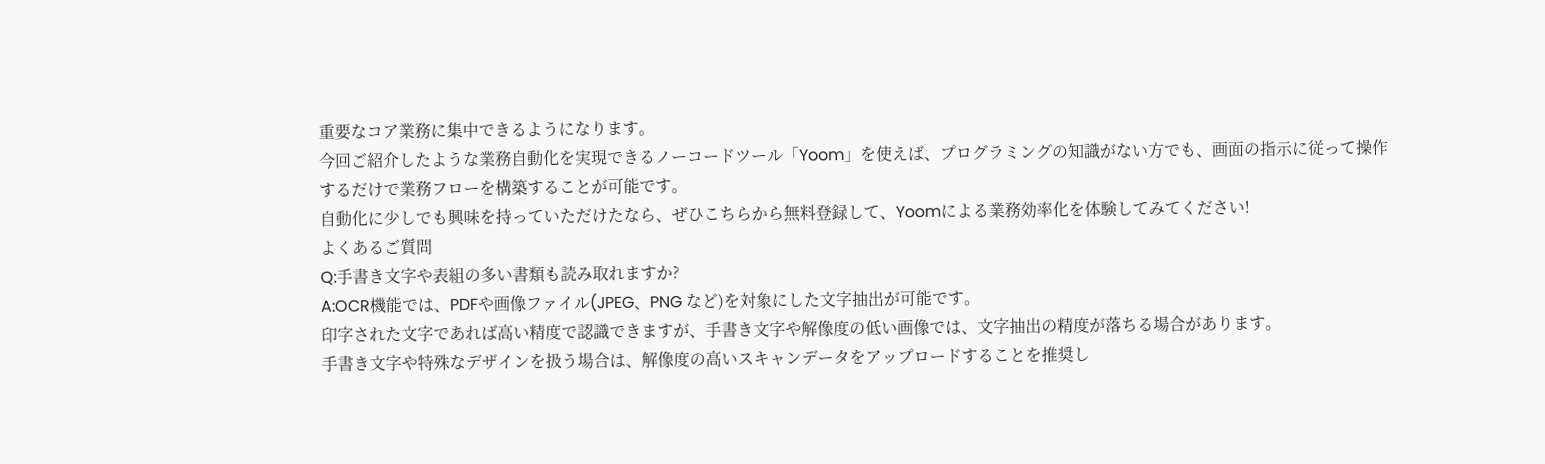重要なコア業務に集中できるようになります。
今回ご紹介したような業務自動化を実現できるノーコードツール「Yoom」を使えば、プログラミングの知識がない方でも、画面の指示に従って操作するだけで業務フローを構築することが可能です。
自動化に少しでも興味を持っていただけたなら、ぜひこちらから無料登録して、Yoomによる業務効率化を体験してみてください!
よくあるご質問
Q:手書き文字や表組の多い書類も読み取れますか?
A:OCR機能では、PDFや画像ファイル(JPEG、PNG など)を対象にした文字抽出が可能です。
印字された文字であれば高い精度で認識できますが、手書き文字や解像度の低い画像では、文字抽出の精度が落ちる場合があります。
手書き文字や特殊なデザインを扱う場合は、解像度の高いスキャンデータをアップロードすることを推奨し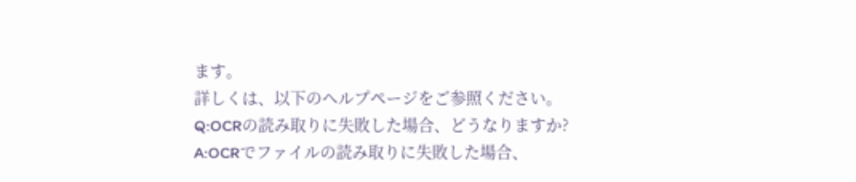ます。
詳しくは、以下のヘルプページをご参照ください。
Q:OCRの読み取りに失敗した場合、どうなりますか?
A:OCRでファイルの読み取りに失敗した場合、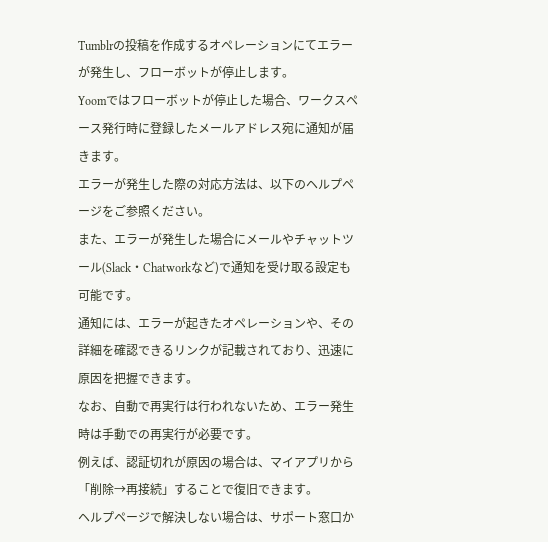Tumblrの投稿を作成するオペレーションにてエラーが発生し、フローボットが停止します。
Yoomではフローボットが停止した場合、ワークスペース発行時に登録したメールアドレス宛に通知が届きます。
エラーが発生した際の対応方法は、以下のヘルプページをご参照ください。
また、エラーが発生した場合にメールやチャットツール(Slack・Chatworkなど)で通知を受け取る設定も可能です。
通知には、エラーが起きたオペレーションや、その詳細を確認できるリンクが記載されており、迅速に原因を把握できます。
なお、自動で再実行は行われないため、エラー発生時は手動での再実行が必要です。
例えば、認証切れが原因の場合は、マイアプリから「削除→再接続」することで復旧できます。
ヘルプページで解決しない場合は、サポート窓口か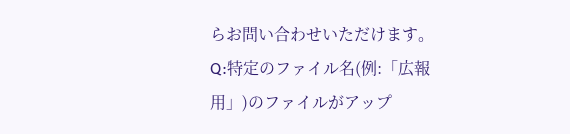らお問い合わせいただけます。
Q:特定のファイル名(例:「広報用」)のファイルがアップ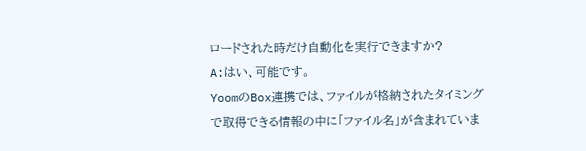ロードされた時だけ自動化を実行できますか?
A:はい、可能です。
YoomのBox連携では、ファイルが格納されたタイミングで取得できる情報の中に「ファイル名」が含まれていま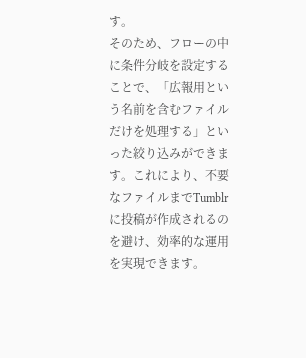す。
そのため、フローの中に条件分岐を設定することで、「広報用という名前を含むファイルだけを処理する」といった絞り込みができます。これにより、不要なファイルまでTumblrに投稿が作成されるのを避け、効率的な運用を実現できます。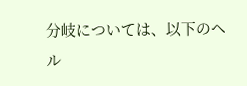分岐については、以下のヘル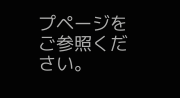プページをご参照ください。